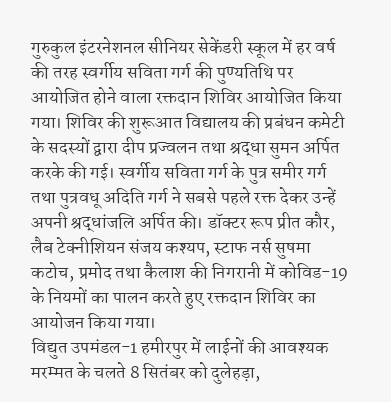गुरुकुल इंटरनेशनल सीनियर सेकेंडरी स्कूल में हर वर्ष की तरह स्वर्गीय सविता गर्ग की पुण्यतिथि पर आयोजित होने वाला रक्तदान शिविर आयोजित किया गया। शिविर की शुरूआत विद्यालय की प्रबंधन कमेटी के सदस्यों द्वारा दीप प्रज्वलन तथा श्रद्धा सुमन अर्पित करके की गई। स्वर्गीय सविता गर्ग के पुत्र समीर गर्ग तथा पुत्रवधू अदिति गर्ग ने सबसे पहले रक्त देकर उन्हें अपनी श्रद्धांजलि अर्पित की। डॉक्टर रूप प्रीत कौर, लैब टेक्नीशियन संजय कश्यप, स्टाफ नर्स सुषमा कटोच, प्रमोद तथा कैलाश की निगरानी में कोविड-19 के नियमों का पालन करते हुए रक्तदान शिविर का आयोजन किया गया।
विद्युत उपमंडल-1 हमीरपुर में लाईनों की आवश्यक मरम्मत के चलते 8 सितंबर को दुलेहड़ा,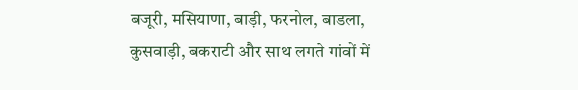बजूरी, मसियाणा, बाड़ी, फरनोल, बाडला, कुसवाड़ी, बकराटी और साथ लगते गांवों में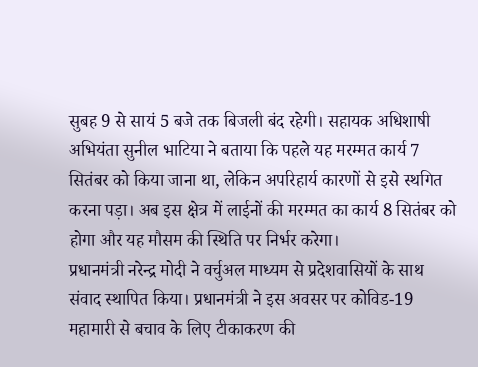सुबह 9 से सायं 5 बजे तक बिजली बंद रहेगी। सहायक अधिशाषी अभियंता सुनील भाटिया ने बताया कि पहले यह मरम्मत कार्य 7 सितंबर को किया जाना था, लेकिन अपरिहार्य कारणों से इसे स्थगित करना पड़ा। अब इस क्षेत्र में लाईनों की मरम्मत का कार्य 8 सितंबर को होगा और यह मौसम की स्थिति पर निर्भर करेगा।
प्रधानमंत्री नरेन्द्र मोदी ने वर्चुअल माध्यम से प्रदेशवासियों के साथ संवाद स्थापित किया। प्रधानमंत्री ने इस अवसर पर कोविड-19 महामारी से बचाव के लिए टीकाकरण की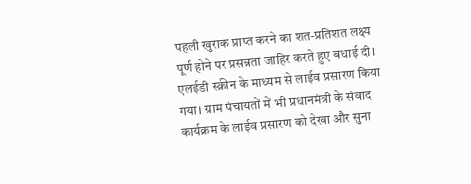पहली खुराक प्राप्त करने का शत-प्रतिशत लक्ष्य पूर्ण होने पर प्रसन्नता जाहिर करते हुए बधाई दी। एलईडी स्क्रीन के माध्यम से लाईव प्रसारण किया गया। ग्राम पंचायतों में भी प्रधानमंत्री के संवाद कार्यक्रम के लाईव प्रसारण को देखा और सुना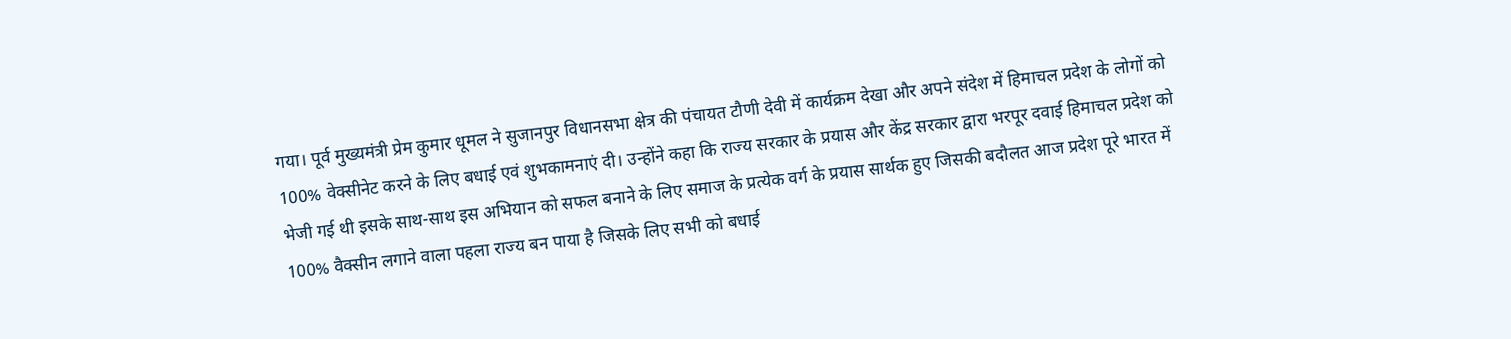गया। पूर्व मुख्यमंत्री प्रेम कुमार धूमल ने सुजानपुर विधानसभा क्षेत्र की पंचायत टौणी देवी में कार्यक्रम देखा और अपने संदेश में हिमाचल प्रदेश के लोगों को 100% वेक्सीनेट करने के लिए बधाई एवं शुभकामनाएं दी। उन्होंने कहा कि राज्य सरकार के प्रयास और केंद्र सरकार द्वारा भरपूर दवाई हिमाचल प्रदेश को भेजी गई थी इसके साथ-साथ इस अभियान को सफल बनाने के लिए समाज के प्रत्येक वर्ग के प्रयास सार्थक हुए जिसकी बदौलत आज प्रदेश पूरे भारत में 100% वैक्सीन लगाने वाला पहला राज्य बन पाया है जिसके लिए सभी को बधाई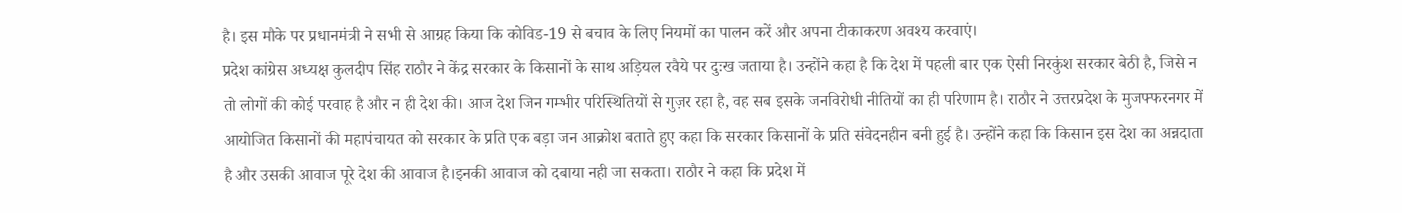है। इस मौके पर प्रधानमंत्री ने सभी से आग्रह किया कि कोविड-19 से बचाव के लिए नियमों का पालन करें और अपना टीकाकरण अवश्य करवाएं।
प्रदेश कांग्रेस अध्यक्ष कुलदीप सिंह राठौर ने केंद्र सरकार के किसानों के साथ अड़ियल रवैये पर दुःख जताया है। उन्होंने कहा है कि देश में पहली बार एक ऐसी निरकुंश सरकार बेठी है, जिसे न तो लोगों की कोई परवाह है और न ही देश की। आज देश जिन गम्भीर परिस्थितियों से गुज़र रहा है, वह सब इसके जनविरोधी नीतियों का ही परिणाम है। राठौर ने उत्तरप्रदेश के मुजफ्फरनगर में आयोजित किसानों की महापंचायत को सरकार के प्रति एक बड़ा जन आक्रोश बताते हुए कहा कि सरकार किसानों के प्रति संवेदनहीन बनी हुई है। उन्होंने कहा कि किसान इस देश का अन्नदाता है और उसकी आवाज पूरे देश की आवाज है।इनकी आवाज को दबाया नही जा सकता। राठौर ने कहा कि प्रदेश में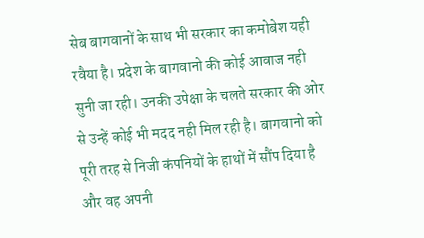सेब बागवानों के साथ भी सरकार का कमोबेश यही रवैया है। प्रदेश के बागवानो की कोई आवाज नही सुनी जा रही। उनकी उपेक्षा के चलते सरकार की ओर से उन्हें कोई भी मदद नही मिल रही है। बागवानो को पूरी तरह से निजी कंपनियों के हाथों में सौंप दिया है और वह अपनी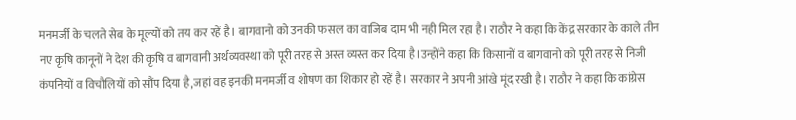मनमर्जी के चलते सेब के मूल्यों को तय कर रहें है। बागवानो को उनकी फसल का वाजिब दाम भी नही मिल रहा है। राठौर ने कहा कि केंद्र सरकार के काले तीन नए कृषि कानूनों ने देश की कृषि व बागवानी अर्थव्यवस्था को पूरी तरह से अस्त व्यस्त कर दिया है।उन्होंने कहा कि किसानों व बागवानो को पूरी तरह से निजी कंपनियों व विचौलियों को सौंप दिया है,जहां वह इनकी मनमर्जी व शोषण का शिकार हो रहें है। सरकार ने अपनी आंखे मूंद रखी है। राठौर ने कहा कि कांग्रेस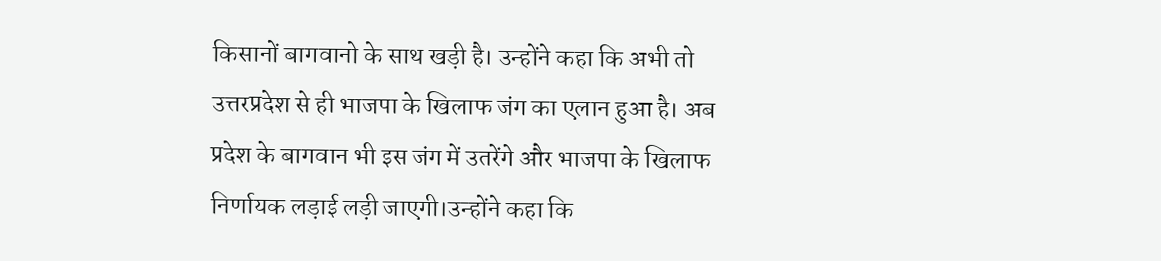किसानों बागवानो के साथ खड़ी है। उन्होंने कहा कि अभी तो उत्तरप्रदेश से ही भाजपा के खिलाफ जंग का एलान हुआ है। अब प्रदेश के बागवान भी इस जंग में उतरेंगे और भाजपा के खिलाफ निर्णायक लड़ाई लड़ी जाएगी।उन्होंने कहा कि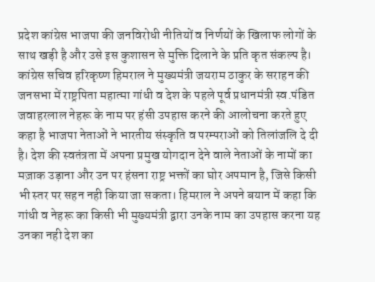प्रदेश कांग्रेस भाजपा की जनविरोधी नीतियों व निर्णयों के खिलाफ लोगों के साथ खड़ी है और उसे इस कुशासन से मुक्ति दिलाने के प्रति कृत संकल्प है।
कांग्रेस सचिव हरिकृष्ण हिमराल ने मुख्यमंत्री जयराम ठाकुर के सराहन की जनसभा में राष्ट्रपिता महात्मा गांधी व देश के पहले पूर्व प्रधानमंत्री स्व.पंडित जवाहरलाल नेहरू के नाम पर हंसी उपहास करने की आलोचना करते हुए कहा है भाजपा नेताओं ने भारतीय संस्कृति व परम्पराओं को तिलांजलि दे दी है। देश की स्वतंत्रता में अपना प्रमुख योगदान देने वाले नेताओं के नामों का मज़ाक उड़ाना और उन पर हंसना राष्ट्र भक्तों का घोर अपमान है, जिसे किसी भी स्तर पर सहन नही किया जा सकता। हिमराल ने अपने बयान में कहा कि गांधी व नेहरू का किसी भी मुख्यमंत्री द्वारा उनके नाम का उपहास करना यह उनका नही देश का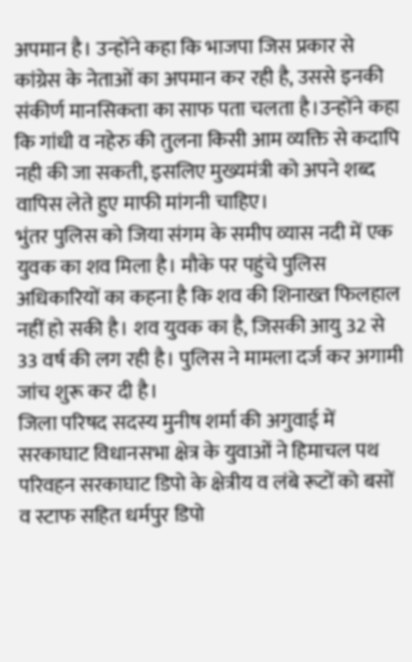अपमान है। उन्होंने कहा कि भाजपा जिस प्रकार से कांग्रेस के नेताओं का अपमान कर रही है, उससे इनकी संकीर्ण मानसिकता का साफ पता चलता है।उन्होंने कहा कि गांधी व नहेरु की तुलना किसी आम व्यक्ति से कदापि नही की जा सकती, इसलिए मुख्यमंत्री को अपने शब्द वापिस लेते हुए माफी मांगनी चाहिए।
भुंतर पुलिस को जिया संगम के समीप व्यास नदी में एक युवक का शव मिला है। मौके पर पहुंचे पुलिस अधिकारियों का कहना है कि शव की शिनाख्त फिलहाल नहीं हो सकी है। शव युवक का है, जिसकी आयु 32 से 33 वर्ष की लग रही है। पुलिस ने मामला दर्ज कर अगामी जांच शुरू कर दी है।
जिला परिषद सदस्य मुनीष शर्मा की अगुवाई में सरकाघाट विधानसभा क्षेत्र के युवाओं ने हिमाचल पथ परिवहन सरकाघाट डिपो के क्षेत्रीय व लंबे रूटों को बसों व स्टाफ सहित धर्मपुर डिपो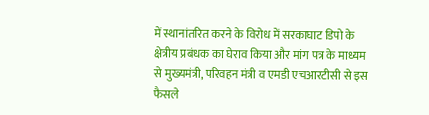में स्थानांतरित करने के विरोध में सरकाघाट डिपो के क्षेत्रीय प्रबंधक का घेराव किया और मांग पत्र के माध्यम से मुख्यमंत्री, परिवहन मंत्री व एमडी एचआरटीसी से इस फैसले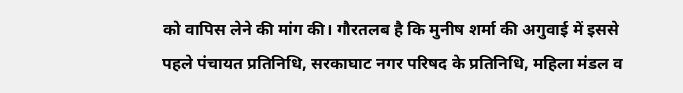को वापिस लेने की मांग की। गौरतलब है कि मुनीष शर्मा की अगुवाई में इससे पहले पंचायत प्रतिनिधि, सरकाघाट नगर परिषद के प्रतिनिधि, महिला मंडल व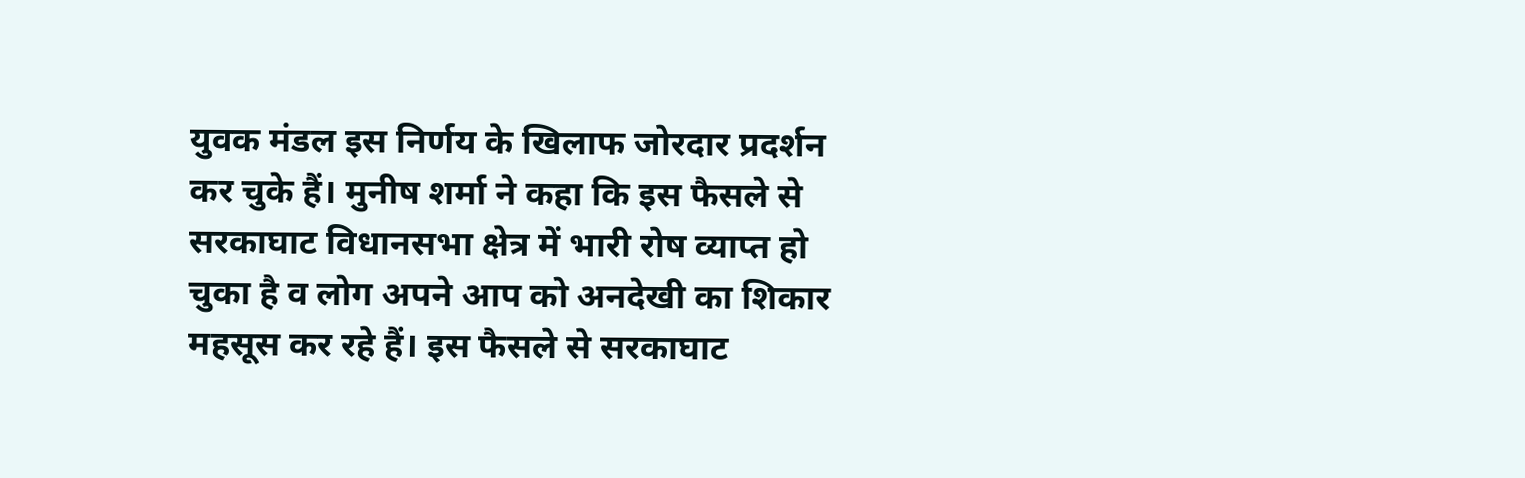युवक मंडल इस निर्णय के खिलाफ जोरदार प्रदर्शन कर चुके हैं। मुनीष शर्मा ने कहा कि इस फैसले से सरकाघाट विधानसभा क्षेत्र में भारी रोष व्याप्त हो चुका है व लोग अपने आप को अनदेखी का शिकार महसूस कर रहे हैं। इस फैसले से सरकाघाट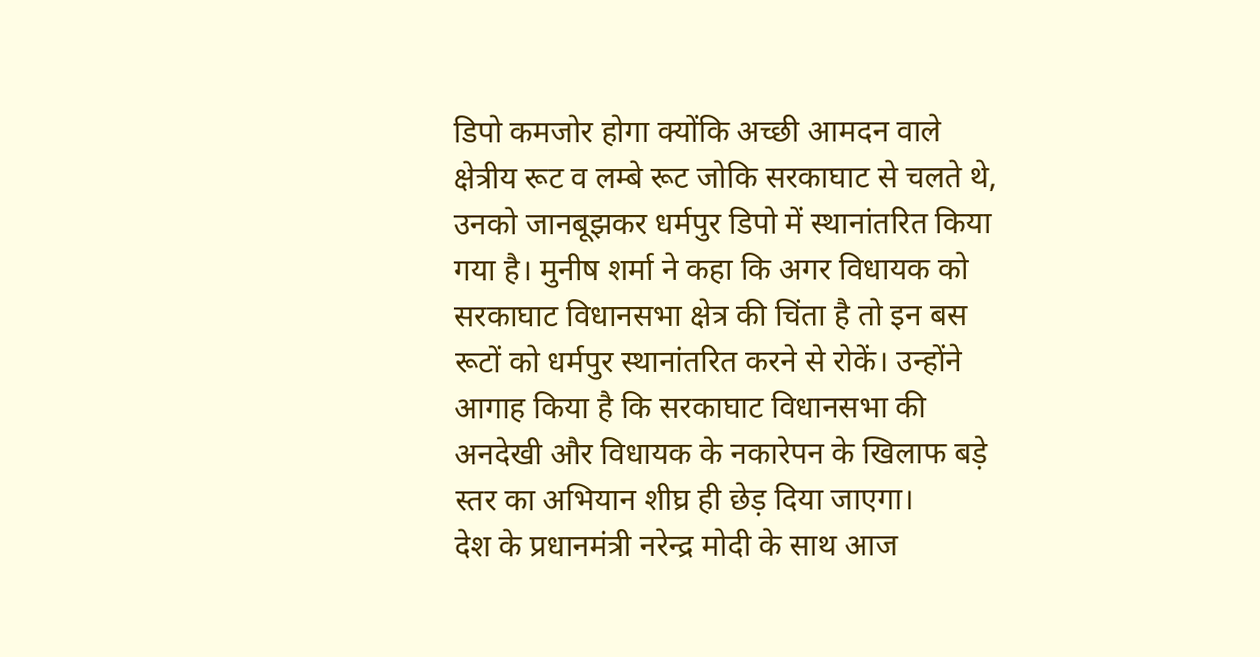डिपो कमजोर होगा क्योंकि अच्छी आमदन वाले क्षेत्रीय रूट व लम्बे रूट जोकि सरकाघाट से चलते थे, उनको जानबूझकर धर्मपुर डिपो में स्थानांतरित किया गया है। मुनीष शर्मा ने कहा कि अगर विधायक को सरकाघाट विधानसभा क्षेत्र की चिंता है तो इन बस रूटों को धर्मपुर स्थानांतरित करने से रोकें। उन्होंने आगाह किया है कि सरकाघाट विधानसभा की अनदेखी और विधायक के नकारेपन के खिलाफ बड़े स्तर का अभियान शीघ्र ही छेड़ दिया जाएगा।
देश के प्रधानमंत्री नरेन्द्र मोदी के साथ आज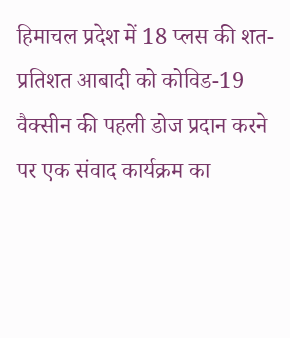हिमाचल प्रदेश में 18 प्लस की शत-प्रतिशत आबादी को कोविड-19 वैक्सीन की पहली डोज प्रदान करने पर एक संवाद कार्यक्रम का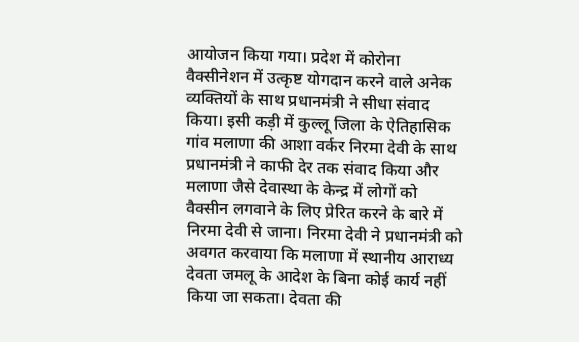आयोजन किया गया। प्रदेश में कोरोना वैक्सीनेशन में उत्कृष्ट योगदान करने वाले अनेक व्यक्तियों के साथ प्रधानमंत्री ने सीधा संवाद किया। इसी कड़ी में कुल्लू जिला के ऐतिहासिक गांव मलाणा की आशा वर्कर निरमा देवी के साथ प्रधानमंत्री ने काफी देर तक संवाद किया और मलाणा जैसे देवास्था के केन्द्र में लोगों को वैक्सीन लगवाने के लिए प्रेरित करने के बारे में निरमा देवी से जाना। निरमा देवी ने प्रधानमंत्री को अवगत करवाया कि मलाणा में स्थानीय आराध्य देवता जमलू के आदेश के बिना कोई कार्य नहीं किया जा सकता। देवता की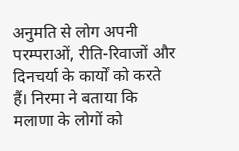अनुमति से लोग अपनी परम्पराओं, रीति-रिवाजों और दिनचर्या के कार्यों को करते हैं। निरमा ने बताया कि मलाणा के लोगों को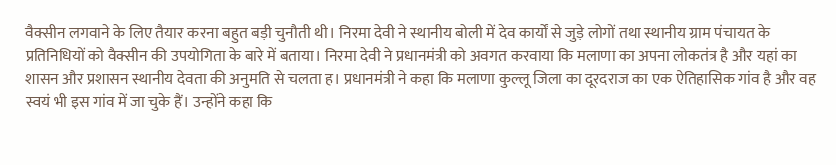वैक्सीन लगवाने के लिए तैयार करना बहुत बड़ी चुनौती थी। निरमा देवी ने स्थानीय बोली में देव कार्यों से जुड़े लोगों तथा स्थानीय ग्राम पंचायत के प्रतिनिधियों को वैक्सीन की उपयोगिता के बारे में बताया। निरमा देवी ने प्रधानमंत्री को अवगत करवाया कि मलाणा का अपना लोकतंत्र है और यहां का शासन और प्रशासन स्थानीय देवता की अनुमति से चलता ह। प्रधानमंत्री ने कहा कि मलाणा कुल्लू जिला का दूरदराज का एक ऐतिहासिक गांव है और वह स्वयं भी इस गांव में जा चुके हैं। उन्होंने कहा कि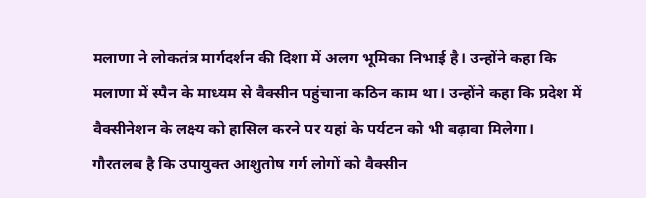मलाणा ने लोकतंत्र मार्गदर्शन की दिशा में अलग भूमिका निभाई है। उन्होंने कहा कि मलाणा में स्पैन के माध्यम से वैक्सीन पहुंचाना कठिन काम था। उन्होंने कहा कि प्रदेश में वैक्सीनेशन के लक्ष्य को हासिल करने पर यहां के पर्यटन को भी बढ़ावा मिलेगा। गौरतलब है कि उपायुक्त आशुतोष गर्ग लोगों को वैक्सीन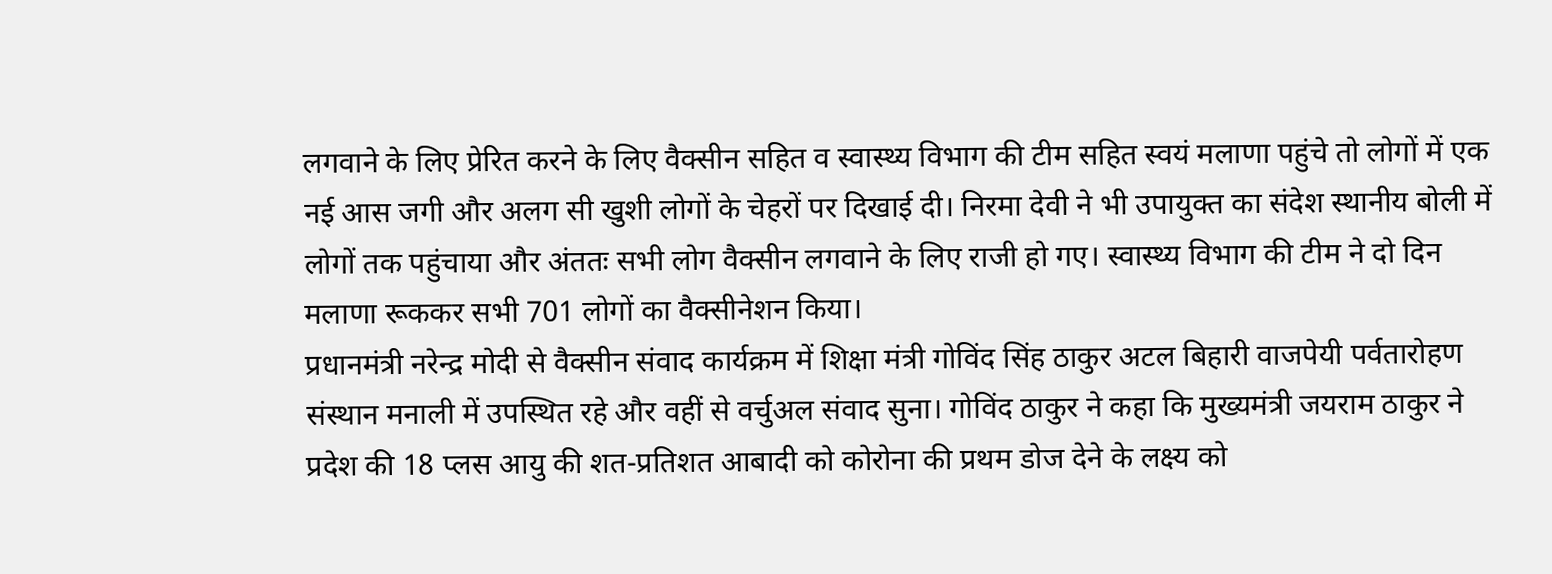लगवाने के लिए प्रेरित करने के लिए वैक्सीन सहित व स्वास्थ्य विभाग की टीम सहित स्वयं मलाणा पहुंचे तो लोगों में एक नई आस जगी और अलग सी खुशी लोगों के चेहरों पर दिखाई दी। निरमा देवी ने भी उपायुक्त का संदेश स्थानीय बोली में लोगों तक पहुंचाया और अंततः सभी लोग वैक्सीन लगवाने के लिए राजी हो गए। स्वास्थ्य विभाग की टीम ने दो दिन मलाणा रूककर सभी 701 लोगों का वैक्सीनेशन किया।
प्रधानमंत्री नरेन्द्र मोदी से वैक्सीन संवाद कार्यक्रम में शिक्षा मंत्री गोविंद सिंह ठाकुर अटल बिहारी वाजपेयी पर्वतारोहण संस्थान मनाली में उपस्थित रहे और वहीं से वर्चुअल संवाद सुना। गोविंद ठाकुर ने कहा कि मुख्यमंत्री जयराम ठाकुर ने प्रदेश की 18 प्लस आयु की शत-प्रतिशत आबादी को कोरोना की प्रथम डोज देने के लक्ष्य को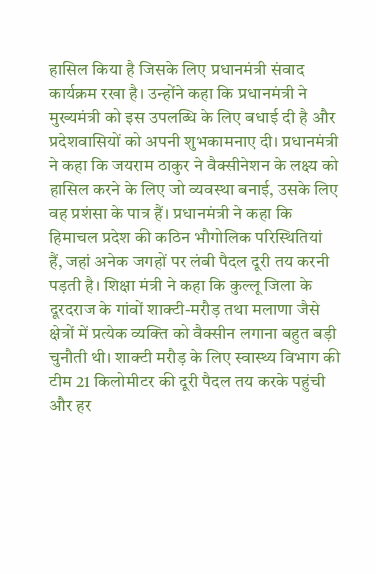हासिल किया है जिसके लिए प्रधानमंत्री संवाद कार्यक्रम रखा है। उन्होंने कहा कि प्रधानमंत्री ने मुख्यमंत्री को इस उपलब्धि के लिए बधाई दी है और प्रदेशवासियों को अपनी शुभकामनाए दी। प्रधानमंत्री ने कहा कि जयराम ठाकुर ने वैक्सीनेशन के लक्ष्य को हासिल करने के लिए जो व्यवस्था बनाई, उसके लिए वह प्रशंसा के पात्र हैं। प्रधानमंत्री ने कहा कि हिमाचल प्रदेश की कठिन भौगोलिक परिस्थितियां हैं, जहां अनेक जगहों पर लंबी पैदल दूरी तय करनी पड़ती है। शिक्षा मंत्री ने कहा कि कुल्लू जिला के दूरदराज के गांवों शाक्टी-मरौड़ तथा मलाणा जैसे क्षेत्रों में प्रत्येक व्यक्ति को वैक्सीन लगाना बहुत बड़ी चुनौती थी। शाक्टी मरौड़ के लिए स्वास्थ्य विभाग की टीम 21 किलोमीटर की दूरी पैदल तय करके पहुंची और हर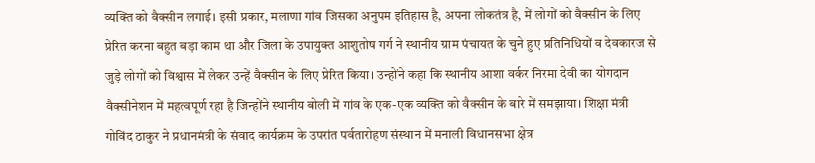व्यक्ति को वैक्सीन लगाई। इसी प्रकार, मलाणा गांव जिसका अनुपम इतिहास है, अपना लोकतंत्र है, में लोगों को वैक्सीन के लिए प्रेरित करना बहुत बड़ा काम था और जिला के उपायुक्त आशुतोष गर्ग ने स्थानीय ग्राम पंचायत के चुने हुए प्रतिनिधियों व देवकारज से जुड़े लोगों को विश्वास में लेकर उन्हें वैक्सीन के लिए प्रेरित किया। उन्होंने कहा कि स्थानीय आशा वर्कर निरमा देवी का योगदान वैक्सीनेशन में महत्वपूर्ण रहा है जिन्होंने स्थानीय बोली में गांव के एक-एक व्यक्ति को वैक्सीन के बारे में समझाया। शिक्षा मंत्री गोविंद ठाकुर ने प्रधानमंत्री के संवाद कार्यक्रम के उपरांत पर्वतारोहण संस्थान में मनाली विधानसभा क्षेत्र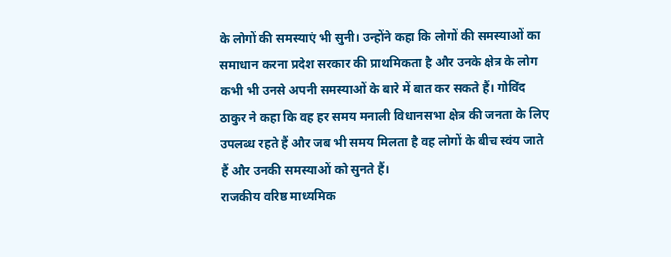के लोगों की समस्याएं भी सुनी। उन्होंने कहा कि लोगों की समस्याओं का समाधान करना प्रदेश सरकार की प्राथमिकता है और उनके क्षेत्र के लोग कभी भी उनसे अपनी समस्याओं के बारे में बात कर सकते हैं। गोविंद ठाकुर ने कहा कि वह हर समय मनाली विधानसभा क्षेत्र की जनता के लिए उपलब्ध रहते हैं और जब भी समय मिलता है वह लोगों के बीच स्वंय जाते हैं और उनकी समस्याओं को सुनते हैं।
राजकीय वरिष्ठ माध्यमिक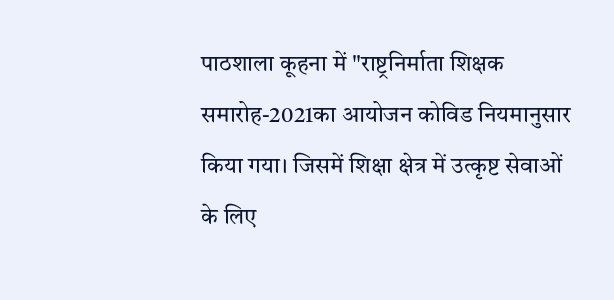पाठशाला कूहना में "राष्ट्रनिर्माता शिक्षक समारोह-2021का आयोजन कोविड नियमानुसार किया गया। जिसमें शिक्षा क्षेत्र में उत्कृष्ट सेवाओं के लिए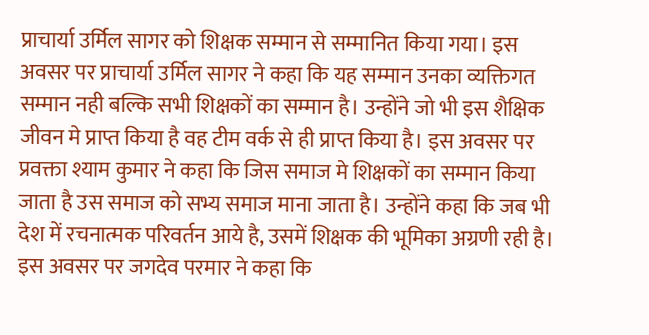प्राचार्या उर्मिल सागर को शिक्षक सम्मान से सम्मानित किया गया। इस अवसर पर प्राचार्या उर्मिल सागर ने कहा कि यह सम्मान उनका व्यक्तिगत सम्मान नही बल्कि सभी शिक्षकों का सम्मान है। उन्होंने जो भी इस शैक्षिक जीवन मे प्राप्त किया है वह टीम वर्क से ही प्राप्त किया है। इस अवसर पर प्रवक्ता श्याम कुमार ने कहा कि जिस समाज मे शिक्षकों का सम्मान किया जाता है उस समाज को सभ्य समाज माना जाता है। उन्होंने कहा कि जब भी देश में रचनात्मक परिवर्तन आये है, उसमें शिक्षक की भूमिका अग्रणी रही है। इस अवसर पर जगदेव परमार ने कहा कि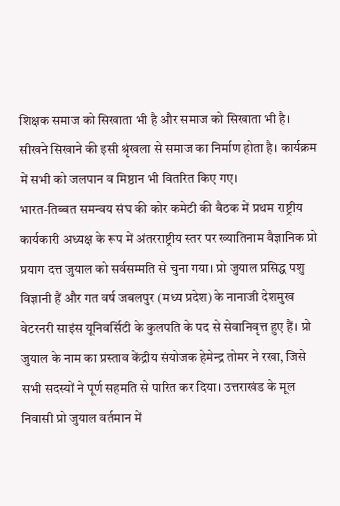शिक्षक समाज को सिखाता भी है और समाज को सिखाता भी है। सीखने सिखाने की इसी श्रृंखला से समाज का निर्माण होता है। कार्यक्रम में सभी को जलपान व मिष्ठान भी वितरित किए गए।
भारत-तिब्बत समन्वय संघ की कोर कमेटी की बैठक में प्रथम राष्ट्रीय कार्यकारी अध्यक्ष के रूप में अंतरराष्ट्रीय स्तर पर ख्यातिनाम वैज्ञानिक प्रो प्रयाग दत्त जुयाल को सर्वसम्मति से चुना गया। प्रो जुयाल प्रसिद्ध पशु विज्ञानी हैं और गत वर्ष जबलपुर (मध्य प्रदेश) के नानाजी देशमुख वेटरनरी साइंस यूनिवर्सिटी के कुलपति के पद से सेवानिवृत्त हुए हैं। प्रो जुयाल के नाम का प्रस्ताव केंद्रीय संयोजक हेमेन्द्र तोमर ने रखा, जिसे सभी सदस्यों ने पूर्ण सहमति से पारित कर दिया। उत्तराखंड के मूल निवासी प्रो जुयाल वर्तमान में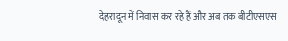देहरादून में निवास कर रहे हैं और अब तक बीटीएसएस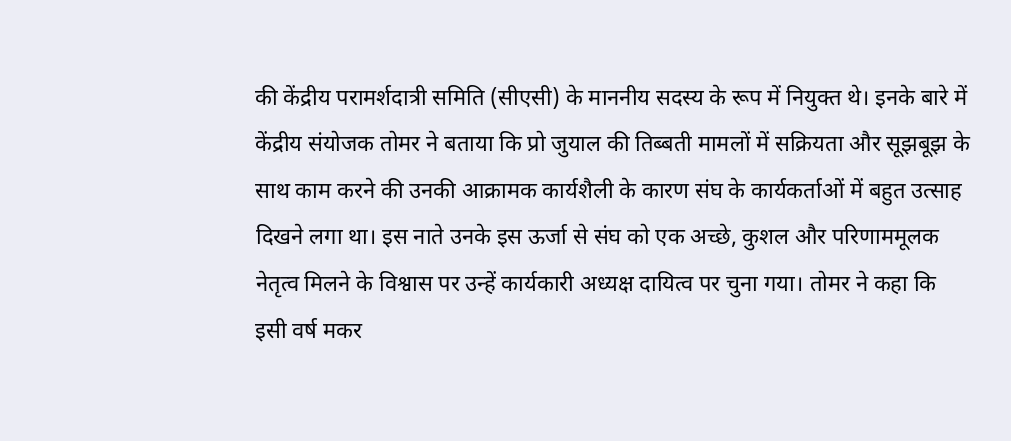की केंद्रीय परामर्शदात्री समिति (सीएसी) के माननीय सदस्य के रूप में नियुक्त थे। इनके बारे में केंद्रीय संयोजक तोमर ने बताया कि प्रो जुयाल की तिब्बती मामलों में सक्रियता और सूझबूझ के साथ काम करने की उनकी आक्रामक कार्यशैली के कारण संघ के कार्यकर्ताओं में बहुत उत्साह दिखने लगा था। इस नाते उनके इस ऊर्जा से संघ को एक अच्छे, कुशल और परिणाममूलक नेतृत्व मिलने के विश्वास पर उन्हें कार्यकारी अध्यक्ष दायित्व पर चुना गया। तोमर ने कहा कि इसी वर्ष मकर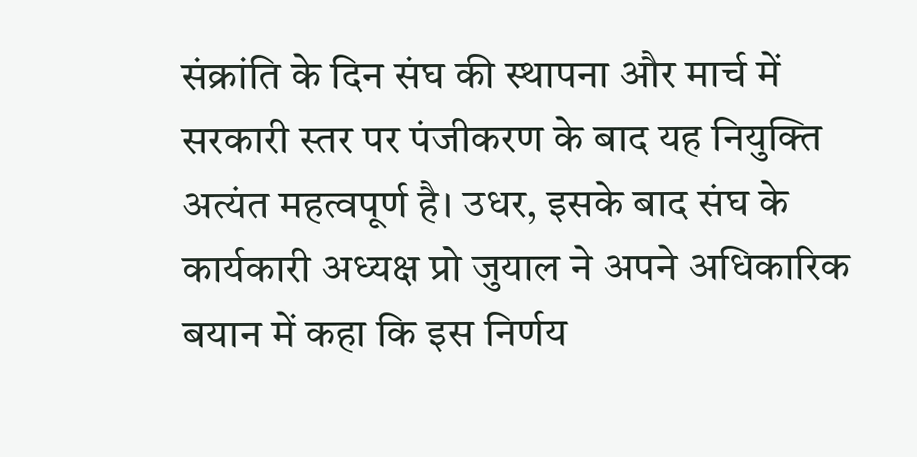संक्रांति के दिन संघ की स्थापना और मार्च में सरकारी स्तर पर पंजीकरण के बाद यह नियुक्ति अत्यंत महत्वपूर्ण है। उधर, इसके बाद संघ के कार्यकारी अध्यक्ष प्रो जुयाल ने अपने अधिकारिक बयान में कहा कि इस निर्णय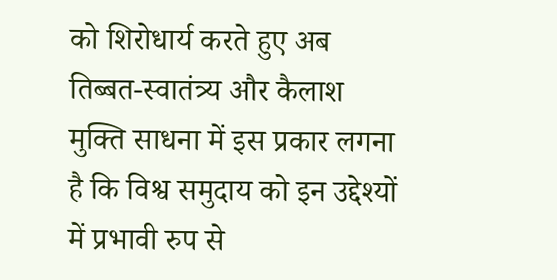को शिरोधार्य करते हुए अब तिब्बत-स्वातंत्र्य और कैलाश मुक्ति साधना में इस प्रकार लगना है कि विश्व समुदाय को इन उद्देश्यों में प्रभावी रुप से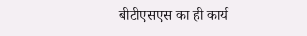बीटीएसएस का ही कार्य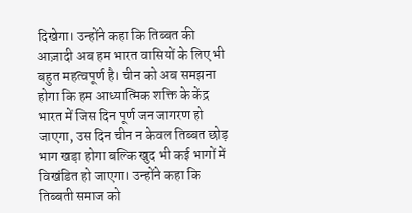दिखेगा। उन्होंने कहा कि तिब्बत की आज़ादी अब हम भारत वासियों के लिए भी बहुत महत्वपूर्ण है। चीन को अब समझना होगा कि हम आध्यात्मिक शक्ति के केंद्र भारत में जिस दिन पूर्ण जन जागरण हो जाएगा, उस दिन चीन न केवल तिब्बत छोड़ भाग खड़ा होगा बल्कि खुद भी कई भागों में विखंडित हो जाएगा। उन्होंने कहा कि तिब्बती समाज को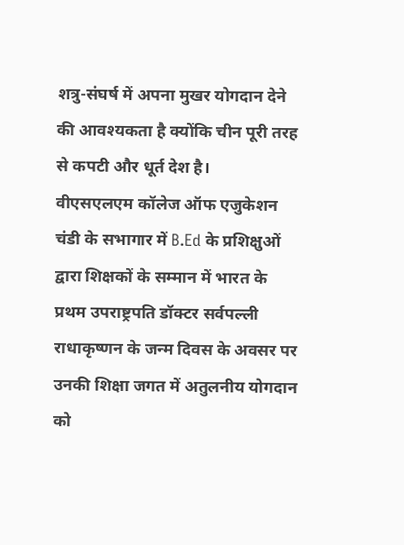शत्रु-संघर्ष में अपना मुखर योगदान देने की आवश्यकता है क्योंकि चीन पूरी तरह से कपटी और धूर्त देश है।
वीएसएलएम कॉलेज ऑफ एजुकेशन चंडी के सभागार में B.Ed के प्रशिक्षुओं द्वारा शिक्षकों के सम्मान में भारत के प्रथम उपराष्ट्रपति डॉक्टर सर्वपल्ली राधाकृष्णन के जन्म दिवस के अवसर पर उनकी शिक्षा जगत में अतुलनीय योगदान को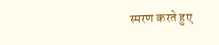स्मरण करते हुए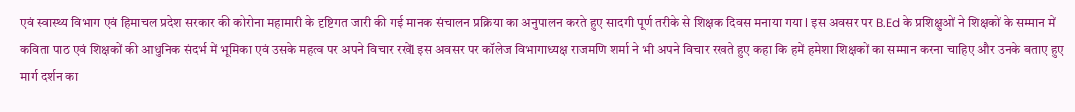एवं स्वास्थ्य विभाग एवं हिमाचल प्रदेश सरकार की कोरोना महामारी के दृष्टिगत जारी की गई मानक संचालन प्रक्रिया का अनुपालन करते हुए सादगी पूर्ण तरीके से शिक्षक दिवस मनाया गया l इस अवसर पर B.Ed के प्रशिक्षुओं ने शिक्षकों के सम्मान में कविता पाठ एवं शिक्षकों की आधुनिक संदर्भ में भूमिका एवं उसके महत्व पर अपने विचार रखेंl इस अवसर पर कॉलेज विभागाध्यक्ष राजमणि शर्मा ने भी अपने विचार रखते हुए कहा कि हमें हमेशा शिक्षकों का सम्मान करना चाहिए और उनके बताए हुए मार्ग दर्शन का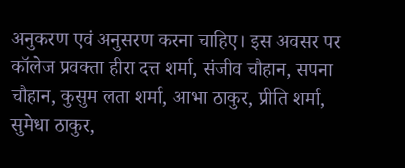अनुकरण एवं अनुसरण करना चाहिए। इस अवसर पर कॉलेज प्रवक्ता हीरा दत्त शर्मा, संजीव चौहान, सपना चौहान, कुसुम लता शर्मा, आभा ठाकुर, प्रीति शर्मा, सुमेधा ठाकुर,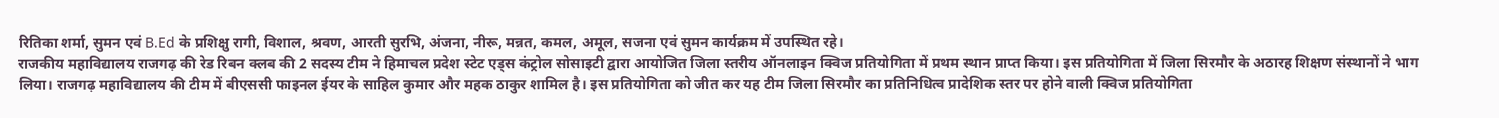रितिका शर्मा, सुमन एवं B.Ed के प्रशिक्षु रागी, विशाल, श्रवण, आरती सुरभि, अंजना, नीरू, मन्नत, कमल, अमूल, सजना एवं सुमन कार्यक्रम में उपस्थित रहे।
राजकीय महाविद्यालय राजगढ़ की रेड रिबन क्लब की 2 सदस्य टीम ने हिमाचल प्रदेश स्टेट एड्स कंट्रोल सोसाइटी द्वारा आयोजित जिला स्तरीय ऑनलाइन क्विज प्रतियोगिता में प्रथम स्थान प्राप्त किया। इस प्रतियोगिता में जिला सिरमौर के अठारह शिक्षण संस्थानों ने भाग लिया। राजगढ़ महाविद्यालय की टीम में बीएससी फाइनल ईयर के साहिल कुमार और महक ठाकुर शामिल है। इस प्रतियोगिता को जीत कर यह टीम जिला सिरमौर का प्रतिनिधित्व प्रादेशिक स्तर पर होने वाली क्विज प्रतियोगिता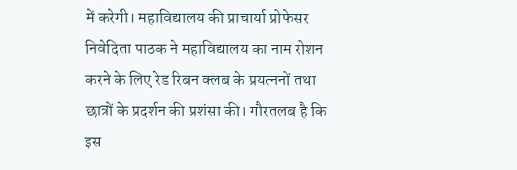में करेगी। महाविद्यालय की प्राचार्या प्रोफेसर निवेदिता पाठक ने महाविद्यालय का नाम रोशन करने के लिए रेड रिबन क्लब के प्रयत्ननों तथा छात्रों के प्रदर्शन की प्रशंसा की। गौरतलब है कि इस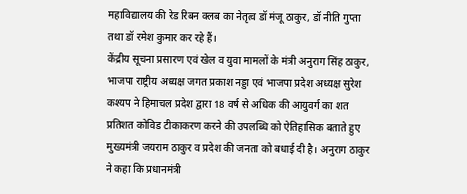महाविद्यालय की रेड रिबन क्लब का नेतृत्व डॉ मंजू ठाकुर, डॉ नीति गुप्ता तथा डॉ रमेश कुमार कर रहे हैं।
केंद्रीय सूचना प्रसारण एवं खेल व युवा मामलों के मंत्री अनुराग सिंह ठाकुर, भाजपा राष्ट्रीय अध्यक्ष जगत प्रकाश नड्डा एवं भाजपा प्रदेश अध्यक्ष सुरेश कश्यप ने हिमाचल प्रदेश द्वारा 18 वर्ष से अधिक की आयुवर्ग का शत प्रतिशत कोविड टीकाकरण करने की उपलब्धि को ऐतिहासिक बताते हुए मुख्यमंत्री जयराम ठाकुर व प्रदेश की जनता को बधाई दी है। अनुराग ठाकुर ने कहा कि प्रधानमंत्री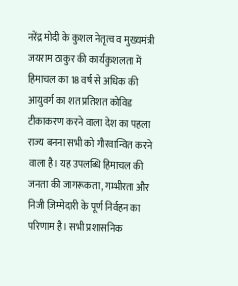नरेंद्र मोदी के कुशल नेतृत्व व मुख्यमंत्री जयराम ठाकुर की कार्यकुशलता में हिमाचल का 18 वर्ष से अधिक की आयुवर्ग का शत प्रतिशत कोविड टीकाकरण करने वाला देश का पहला राज्य बनना सभी को गौरवान्वित करने वाला है। यह उपलब्धि हिमाचल की जनता की जागरूकता, गम्भीरता और निजी ज़िम्मेदारी के पूर्ण निर्वहन का परिणाम है। सभी प्रशासनिक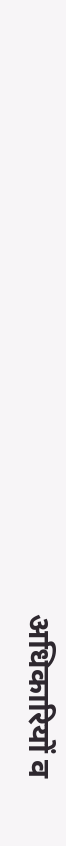अधिकारियों व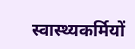स्वास्थ्यकर्मियों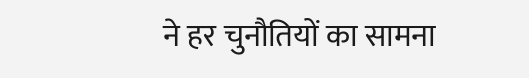ने हर चुनौतियों का सामना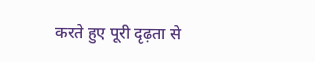करते हुए पूरी दृढ़ता से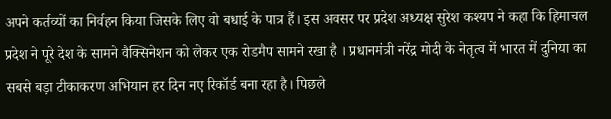अपने कर्तव्यों का निर्वहन किया जिसके लिए वो बधाई के पात्र हैं। इस अवसर पर प्रदेश अध्यक्ष सुरेश कश्यप ने कहा कि हिमाचल प्रदेश ने पूरे देश के सामने वैक्सिनेशन को लेकर एक रोडमैप सामने रखा है । प्रधानमंत्री नरेंद्र मोदी के नेतृत्व में भारत में दुनिया का सबसे बड़ा टीकाकरण अभियान हर दिन नए रिकॉर्ड बना रहा है। पिछले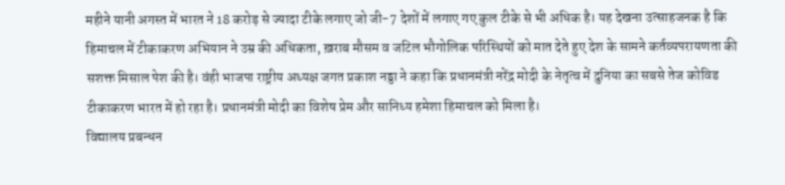महीने यानी अगस्त में भारत ने 18 करोड़ से ज्यादा टीके लगाए जो जी-7 देशों में लगाए गए कुल टीके से भी अधिक है। यह देखना उत्साहजनक है कि हिमाचल में टीकाकरण अभियान ने उम्र की अधिकता, ख़राब मौसम व जटिल भौगोलिक परिस्थियों को मात देते हुए देश के सामने कर्तव्यपरायणता की सशक्त मिसाल पेश की है। वंही भाजपा राष्ट्रीय अध्यक्ष जगत प्रकाश नड्डा ने कहा कि प्रधानमंत्री नरेंद्र मोदी के नेतृत्व में दुनिया का सबसे तेज कोविड टीकाकरण भारत में हो रहा है। प्रधानमंत्री मोदी का विशेष प्रेम और सानिध्य हमेशा हिमाचल को मिला है।
विद्यालय प्रबन्धन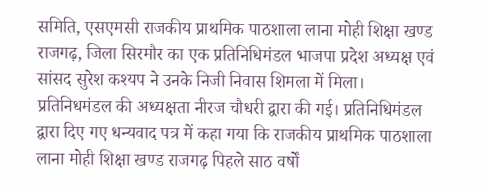समिति, एसएमसी राजकीय प्राथमिक पाठशाला लाना मोही शिक्षा खण्ड राजगढ़, जिला सिरमौर का एक प्रतिनिधिमंडल भाजपा प्रदेश अध्यक्ष एवं सांसद सुरेश कश्यप ने उनके निजी निवास शिमला में मिला। प्रतिनिधमंडल की अध्यक्षता नीरज चौधरी द्वारा की गई। प्रतिनिधिमंडल द्वारा दिए गए धन्यवाद पत्र में कहा गया कि राजकीय प्राथमिक पाठशाला लाना मोही शिक्षा खण्ड राजगढ़ पिहले साठ वर्षों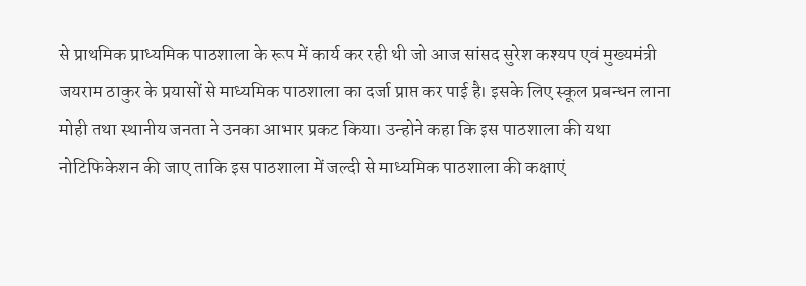से प्राथमिक प्राध्यमिक पाठशाला के रूप में कार्य कर रही थी जो आज सांसद सुरेश कश्यप एवं मुख्यमंत्री जयराम ठाकुर के प्रयासों से माध्यमिक पाठशाला का दर्जा प्राप्त कर पाई है। इसके लिए स्कूल प्रबन्धन लाना मोही तथा स्थानीय जनता ने उनका आभार प्रकट किया। उन्होने कहा कि इस पाठशाला की यथा नोटिफिकेशन की जाए ताकि इस पाठशाला में जल्दी से माध्यमिक पाठशाला की कक्षाएं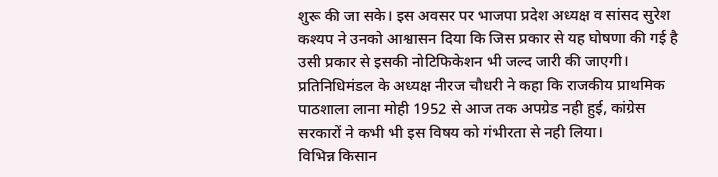शुरू की जा सके। इस अवसर पर भाजपा प्रदेश अध्यक्ष व सांसद सुरेश कश्यप ने उनको आश्वासन दिया कि जिस प्रकार से यह घोषणा की गई है उसी प्रकार से इसकी नोटिफिकेशन भी जल्द जारी की जाएगी। प्रतिनिधिमंडल के अध्यक्ष नीरज चौधरी ने कहा कि राजकीय प्राथमिक पाठशाला लाना मोही 1952 से आज तक अपग्रेड नही हुई, कांग्रेस सरकारों ने कभी भी इस विषय को गंभीरता से नही लिया।
विभिन्न किसान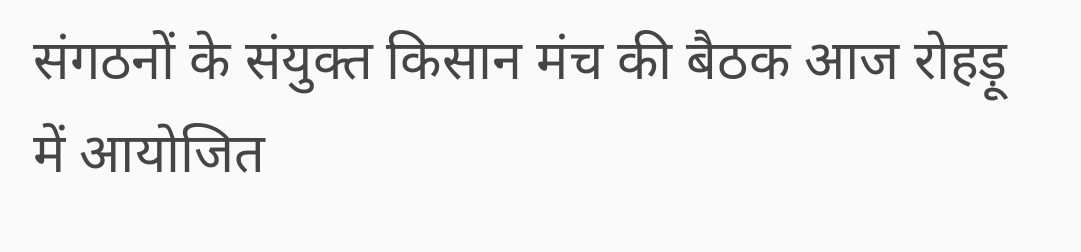संगठनों के संयुक्त किसान मंच की बैठक आज रोहड़ू में आयोजित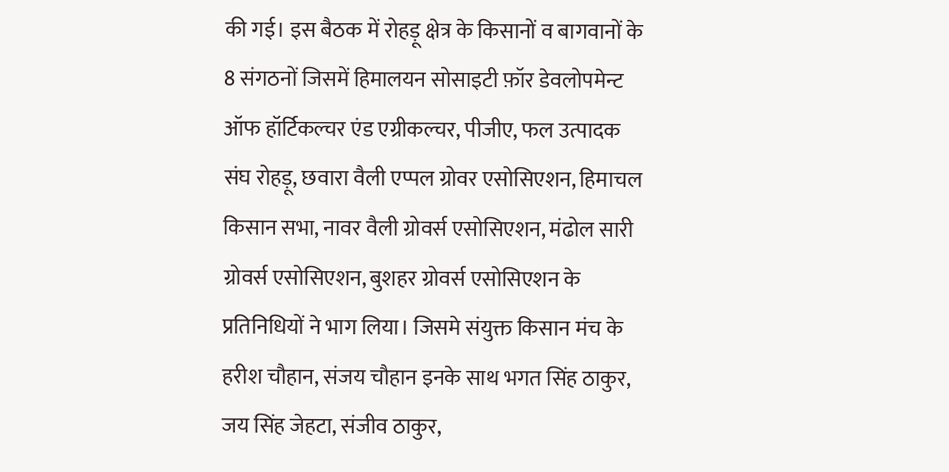की गई। इस बैठक में रोहड़ू क्षेत्र के किसानों व बागवानों के 8 संगठनों जिसमें हिमालयन सोसाइटी फ़ॉर डेवलोपमेन्ट ऑफ हॉर्टिकल्चर एंड एग्रीकल्चर, पीजीए, फल उत्पादक संघ रोहड़ू, छवारा वैली एप्पल ग्रोवर एसोसिएशन, हिमाचल किसान सभा, नावर वैली ग्रोवर्स एसोसिएशन, मंढोल सारी ग्रोवर्स एसोसिएशन, बुशहर ग्रोवर्स एसोसिएशन के प्रतिनिधियों ने भाग लिया। जिसमे संयुक्त किसान मंच के हरीश चौहान, संजय चौहान इनके साथ भगत सिंह ठाकुर, जय सिंह जेहटा, संजीव ठाकुर,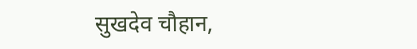सुखदेव चौहान,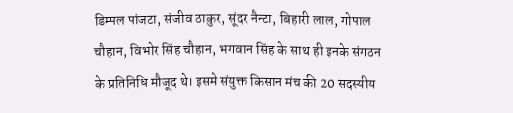डिम्पल पांजटा, संजीव ठाकुर, सूंदर नैन्टा, बिहारी लाल, गोपाल चौहान, विभोर सिंह चौहान, भगवान सिंह के साथ ही इनके संगठन के प्रतिनिधि मौजूद थे। इसमे संयुक्त किसान मंच की 20 सदस्यीय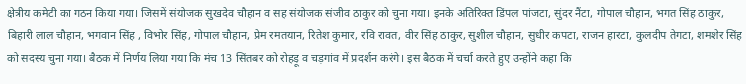क्षेत्रीय कमेटी का गठन किया गया। जिसमें संयोजक सुखदेव चौहान व सह संयोजक संजीव ठाकुर को चुना गया। इनके अतिरिक्त डिंपल पांजटा, सुंदर नैंटा, गोपाल चौहान, भगत सिंह ठाकुर, बिहारी लाल चौहान, भगवान सिंह , विभोर सिंह, गोपाल चौहान, प्रेम रमतयान, रितेश कुमार, रवि रावत, वीर सिंह ठाकुर, सुशील चौहान, सुधीर कपटा, राजन हारटा, कुलदीप तेगटा, शमशेर सिंह को सदस्य चुना गया। बैठक में निर्णय लिया गया कि मंच 13 सिंतबर को रोहड़ू व चड़गांव में प्रदर्शन करंगे। इस बैठक में चर्चा करते हुए उन्होंने कहा कि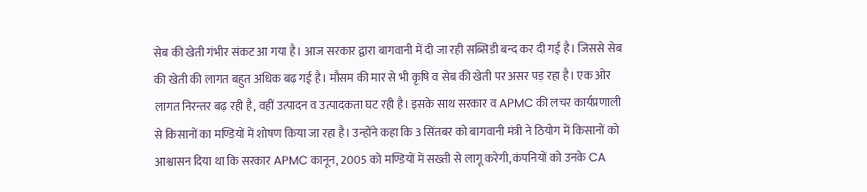सेब की खेती गंभीर संकट आ गया है। आज सरकार द्वारा बागवानी में दी जा रही सब्सिडी बन्द कर दी गई है। जिससे सेब की खेती की लागत बहुत अधिक बढ़ गई है। मौसम की मार से भी कृषि व सेब की खेती पर असर पड़ रहा है। एक ओर लागत निरन्तर बढ़ रही है, वहीं उत्पादन व उत्पादकता घट रही है। इसके साथ सरकार व APMC की लचर कार्यप्रणाली से किसानों का मण्डियों में शोषण किया जा रहा है। उन्होंने कहा कि 3 सिंतबर को बागवानी मंत्री ने ठियोग में किसानों को आश्वासन दिया था कि सरकार APMC कानून, 2005 को मण्डियों में सख्ती से लागू करेगी, कंपनियों को उनके CA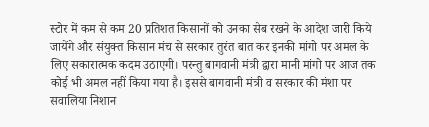स्टोर में कम से कम 20 प्रतिशत किसानों को उनका सेब रखने के आदेश जारी किये जायेंगे और संयुक्त किसान मंच से सरकार तुरंत बात कर इनकी मांगो पर अमल के लिए सकारात्मक कदम उठाएगी। परन्तु बागवानी मंत्री द्वारा मानी मांगो पर आज तक कोई भी अमल नहीं किया गया है। इससे बागवानी मंत्री व सरकार की मंशा पर सवालिया निशान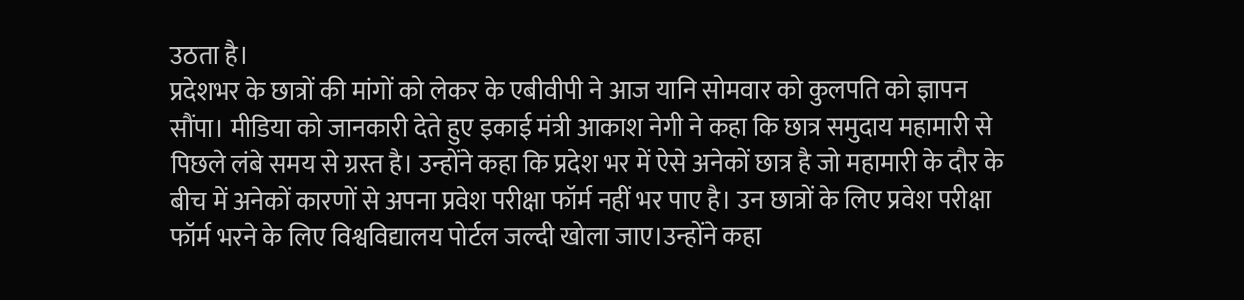उठता है।
प्रदेशभर के छात्रों की मांगों को लेकर के एबीवीपी ने आज यानि सोमवार को कुलपति को ज्ञापन सौंपा। मीडिया को जानकारी देते हुए इकाई मंत्री आकाश नेगी ने कहा कि छात्र समुदाय महामारी से पिछले लंबे समय से ग्रस्त है। उन्होंने कहा कि प्रदेश भर में ऐसे अनेकों छात्र है जो महामारी के दौर के बीच में अनेकों कारणों से अपना प्रवेश परीक्षा फॉर्म नहीं भर पाए है। उन छात्रों के लिए प्रवेश परीक्षा फॉर्म भरने के लिए विश्वविद्यालय पोर्टल जल्दी खोला जाए।उन्होंने कहा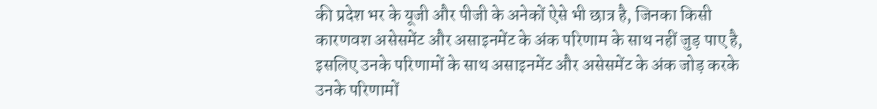की प्रदेश भर के यूजी और पीजी के अनेकों ऐसे भी छात्र है, जिनका किसी कारणवश असेसमेंट और असाइनमेंट के अंक परिणाम के साथ नहीं जुड़ पाए है, इसलिए उनके परिणामों के साथ असाइनमेंट और असेसमेंट के अंक जोड़ करके उनके परिणामों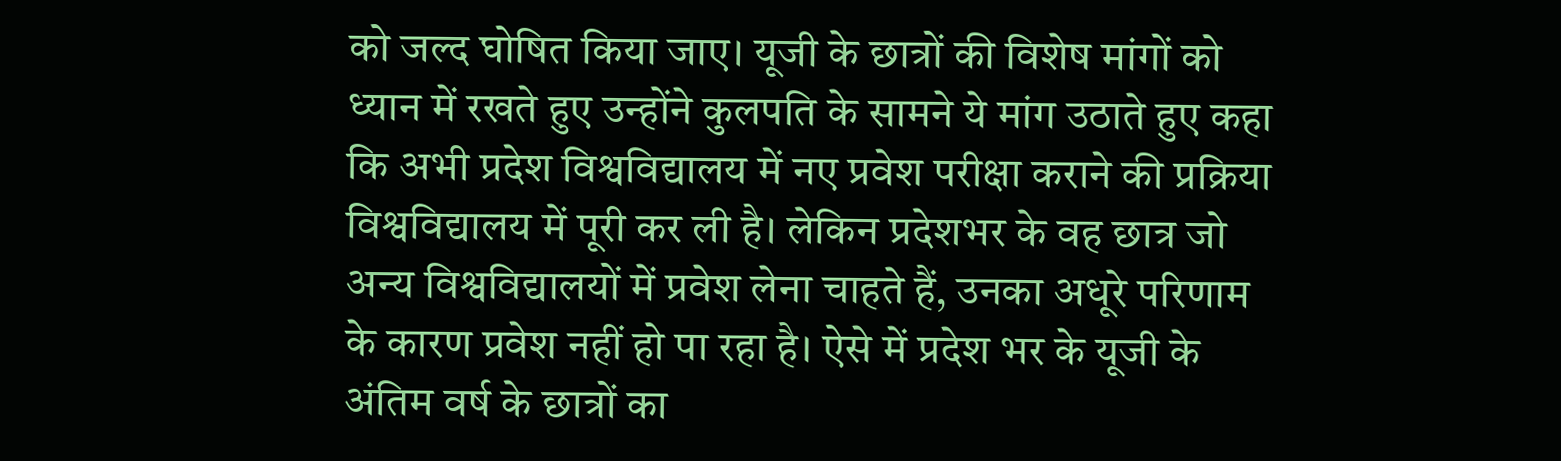को जल्द घोषित किया जाए। यूजी के छात्रों की विशेष मांगों को ध्यान में रखते हुए उन्होंने कुलपति के सामने ये मांग उठाते हुए कहा कि अभी प्रदेश विश्वविद्यालय में नए प्रवेश परीक्षा कराने की प्रक्रिया विश्वविद्यालय में पूरी कर ली है। लेकिन प्रदेशभर के वह छात्र जो अन्य विश्वविद्यालयों में प्रवेश लेना चाहते हैं, उनका अधूरे परिणाम के कारण प्रवेश नहीं हो पा रहा है। ऐसे में प्रदेश भर के यूजी के अंतिम वर्ष के छात्रों का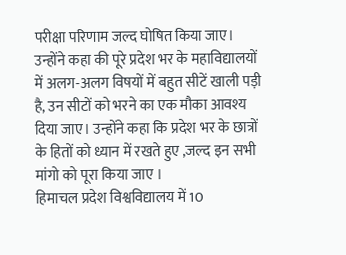परीक्षा परिणाम जल्द घोषित किया जाए। उन्होंने कहा की पूरे प्रदेश भर के महाविद्यालयों में अलग-अलग विषयों में बहुत सीटें खाली पड़ी है, उन सीटों को भरने का एक मौका आवश्य दिया जाए। उन्होंने कहा कि प्रदेश भर के छात्रों के हितों को ध्यान में रखते हुए ,जल्द इन सभी मांगो को पूरा किया जाए ।
हिमाचल प्रदेश विश्वविद्यालय में 10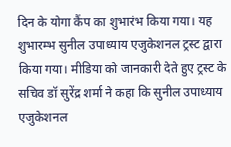दिन के योगा कैंप का शुभारंभ किया गया। यह शुभारम्भ सुनील उपाध्याय एजुकेशनल ट्रस्ट द्वारा किया गया। मीडिया को जानकारी देते हुए ट्रस्ट के सचिव डॉ सुरेंद्र शर्मा ने कहा कि सुनील उपाध्याय एजुकेशनल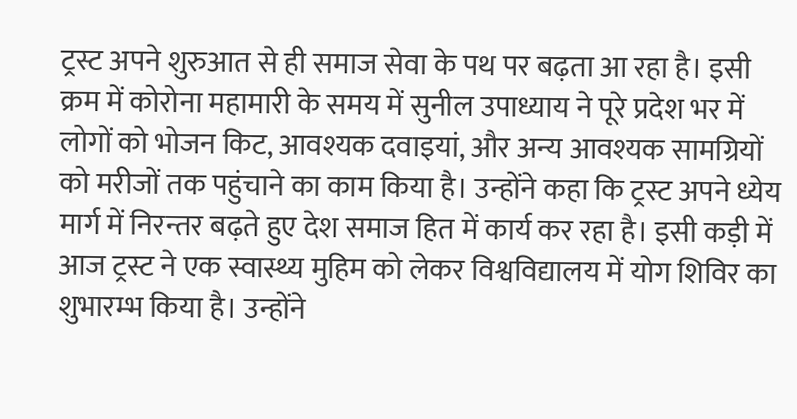ट्रस्ट अपने शुरुआत से ही समाज सेवा के पथ पर बढ़ता आ रहा है। इसी क्रम में कोरोना महामारी के समय में सुनील उपाध्याय ने पूरे प्रदेश भर में लोगों को भोजन किट, आवश्यक दवाइयां, और अन्य आवश्यक सामग्रियों को मरीजों तक पहुंचाने का काम किया है। उन्होंने कहा कि ट्रस्ट अपने ध्येय मार्ग में निरन्तर बढ़ते हुए देश समाज हित में कार्य कर रहा है। इसी कड़ी में आज ट्रस्ट ने एक स्वास्थ्य मुहिम को लेकर विश्वविद्यालय में योग शिविर का शुभारम्भ किया है। उन्होंने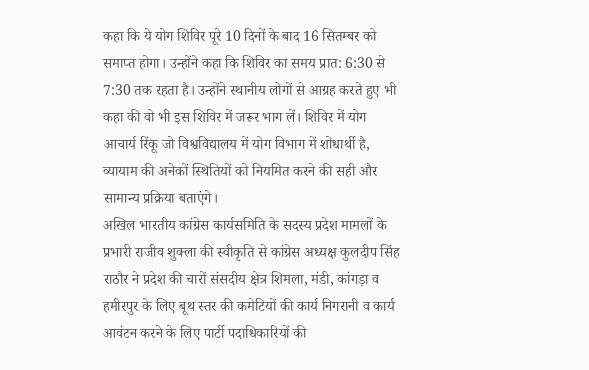कहा कि ये योग शिविर पूरे 10 दिनों के बाद 16 सितम्बर को समाप्त होगा। उन्होंने कहा कि शिविर का समय प्रात: 6:30 से 7:30 तक रहता है। उन्होंने स्थानीय लोगों से आग्रह करते हुए भी कहा की वो भी इस शिविर में जरूर भाग लें। शिविर में योग आचार्य रिंकू जो विश्वविद्यालय में योग विभाग में शोधार्थी है, व्यायाम की अनेकों स्थितियों को नियमित करने की सही और सामान्य प्रक्रिया बताएंगे।
अखिल भारतीय कांग्रेस कार्यसमिति के सदस्य प्रदेश मामलों के प्रभारी राजीव शुक्ला की स्वीकृति से कांग्रेस अध्यक्ष कुलदीप सिंह राठौर ने प्रदेश की चारों संसदीय क्षेत्र शिमला, मंडी, कांगड़ा व हमीरपुर के लिए बूथ स्तर की कमेटियों की कार्य निगरानी व कार्य आवंटन करने के लिए पार्टी पदाधिकारियों की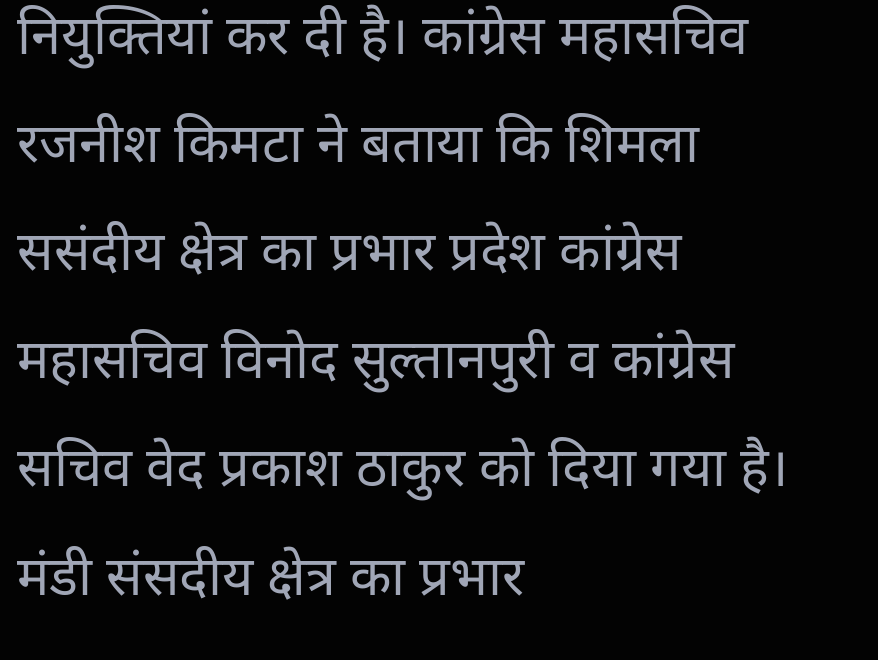नियुक्तियां कर दी है। कांग्रेस महासचिव रजनीश किमटा ने बताया कि शिमला ससंदीय क्षेत्र का प्रभार प्रदेश कांग्रेस महासचिव विनोद सुल्तानपुरी व कांग्रेस सचिव वेद प्रकाश ठाकुर को दिया गया है। मंडी संसदीय क्षेत्र का प्रभार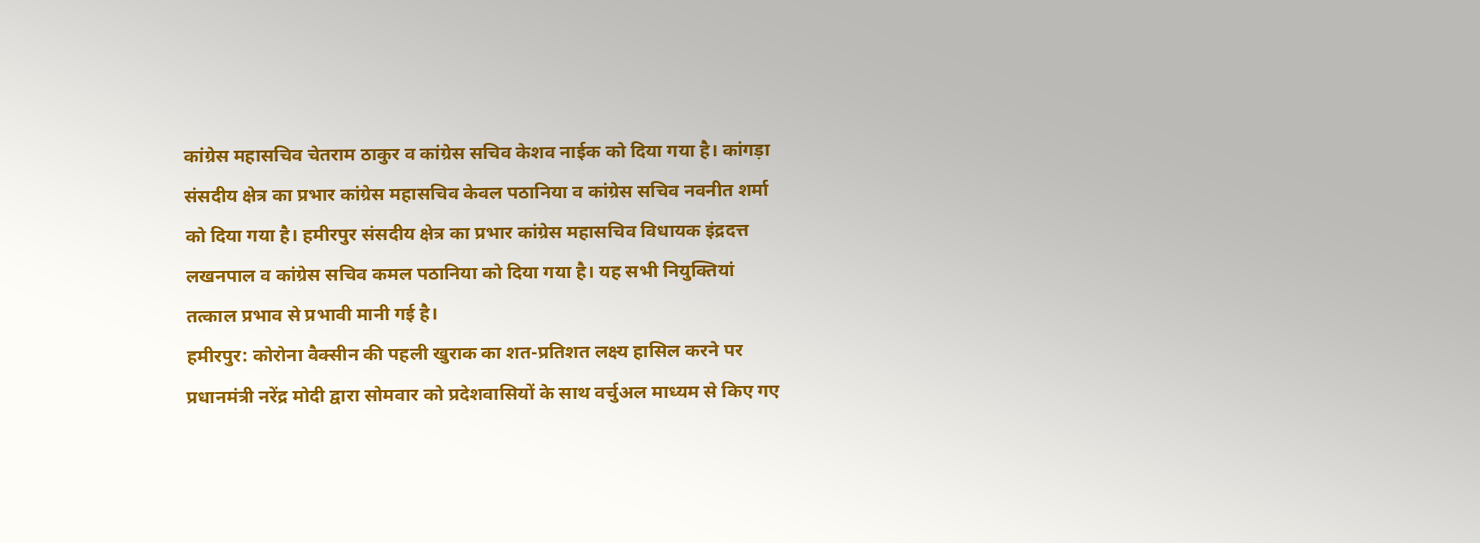कांग्रेस महासचिव चेतराम ठाकुर व कांग्रेस सचिव केशव नाईक को दिया गया है। कांगड़ा संसदीय क्षेत्र का प्रभार कांग्रेस महासचिव केवल पठानिया व कांग्रेस सचिव नवनीत शर्मा को दिया गया है। हमीरपुर संसदीय क्षेत्र का प्रभार कांग्रेस महासचिव विधायक इंद्रदत्त लखनपाल व कांग्रेस सचिव कमल पठानिया को दिया गया है। यह सभी नियुक्तियां तत्काल प्रभाव से प्रभावी मानी गई है।
हमीरपुर: कोरोना वैक्सीन की पहली खुराक का शत-प्रतिशत लक्ष्य हासिल करने पर प्रधानमंत्री नरेंद्र मोदी द्वारा सोमवार को प्रदेशवासियों के साथ वर्चुअल माध्यम से किए गए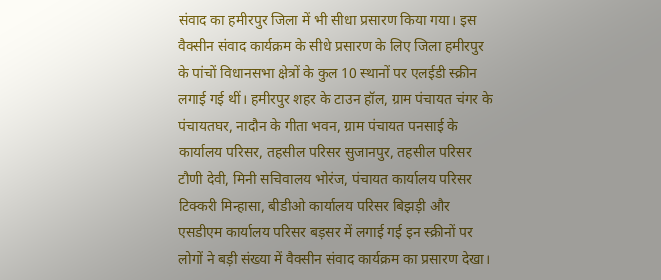संवाद का हमीरपुर जिला में भी सीधा प्रसारण किया गया। इस वैक्सीन संवाद कार्यक्रम के सीधे प्रसारण के लिए जिला हमीरपुर के पांचों विधानसभा क्षेत्रों के कुल 10 स्थानों पर एलईडी स्क्रीन लगाई गई थीं। हमीरपुर शहर के टाउन हॉल, ग्राम पंचायत चंगर के पंचायतघर, नादौन के गीता भवन, ग्राम पंचायत पनसाई के कार्यालय परिसर, तहसील परिसर सुजानपुर, तहसील परिसर टौणी देवी, मिनी सचिवालय भोरंज, पंचायत कार्यालय परिसर टिक्करी मिन्हासा, बीडीओ कार्यालय परिसर बिझड़ी और एसडीएम कार्यालय परिसर बड़सर में लगाई गई इन स्क्रीनों पर लोगों ने बड़ी संख्या में वैक्सीन संवाद कार्यक्रम का प्रसारण देखा।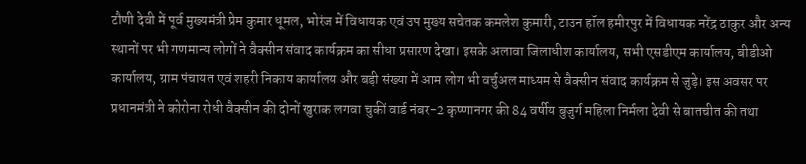टौणी देवी में पूर्व मुख्यमंत्री प्रेम कुमार धूमल, भोरंज में विधायक एवं उप मुख्य सचेतक कमलेश कुमारी, टाउन हॉल हमीरपुर में विधायक नरेंद्र ठाकुर और अन्य स्थानों पर भी गणमान्य लोगों ने वैक्सीन संवाद कार्यक्रम का सीधा प्रसारण देखा। इसके अलावा जिलाधीश कार्यालय, सभी एसडीएम कार्यालय, बीडीओ कार्यालय, ग्राम पंचायत एवं शहरी निकाय कार्यालय और बड़ी संख्या में आम लोग भी वर्चुअल माध्यम से वैक्सीन संवाद कार्यक्रम से जुड़े। इस अवसर पर प्रधानमंत्री ने कोरोना रोधी वैक्सीन की दोनों खुराक लगवा चुकीं वार्ड नंबर-2 कृष्णानगर की 84 वर्षीय बुजुर्ग महिला निर्मला देवी से बातचीत की तथा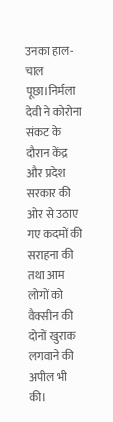उनका हाल-चाल पूछा।निर्मला देवी ने कोरोना संकट के दौरान केंद्र और प्रदेश सरकार की ओर से उठाए गए कदमों की सराहना की तथा आम लोगों को वैक्सीन की दोनों खुराक लगवाने की अपील भी की।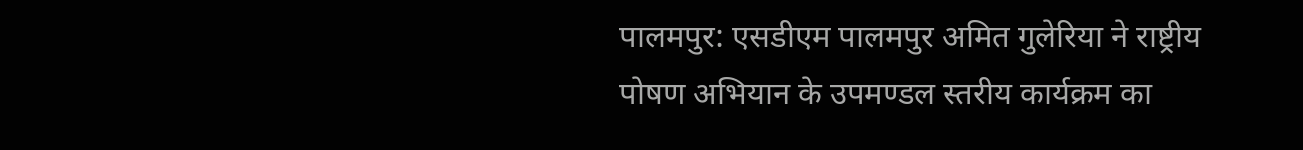पालमपुर: एसडीएम पालमपुर अमित गुलेरिया ने राष्ट्रीय पोषण अभियान के उपमण्डल स्तरीय कार्यक्रम का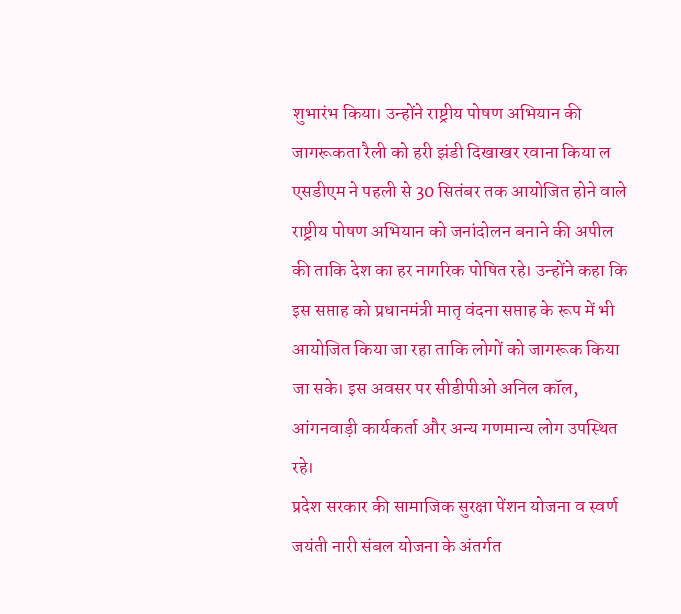शुभारंभ किया। उन्होंने राष्ट्रीय पोषण अभियान की जागरूकता रैली को हरी झंडी दिखाखर रवाना किया ल एसडीएम ने पहली से 30 सितंबर तक आयोजित होने वाले राष्ट्रीय पोषण अभियान को जनांदोलन बनाने की अपील की ताकि देश का हर नागरिक पोषित रहे। उन्होंने कहा कि इस सप्ताह को प्रधानमंत्री मातृ वंदना सप्ताह के रूप में भी आयोजित किया जा रहा ताकि लोगों को जागरूक किया जा सके। इस अवसर पर सीडीपीओ अनिल कॉल, आंगनवाड़ी कार्यकर्ता और अन्य गणमान्य लोग उपस्थित रहे।
प्रदेश सरकार की सामाजिक सुरक्षा पेंशन योजना व स्वर्ण जयंती नारी संबल योजना के अंतर्गत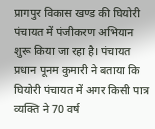प्रागपुर विकास खण्ड की घियोरी पंचायत में पंजीकरण अभियान शुरू किया जा रहा है। पंचायत प्रधान पूनम कुमारी ने बताया कि घियोरी पंचायत में अगर किसी पात्र व्यक्ति ने 70 वर्ष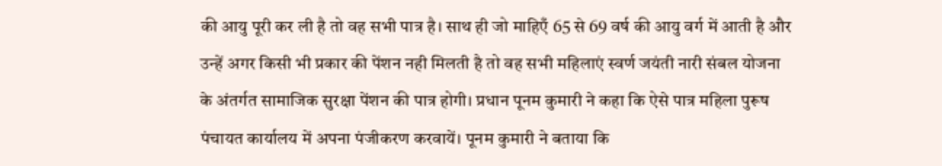की आयु पूरी कर ली है तो वह सभी पात्र है। साथ ही जो माहिएँ 65 से 69 वर्ष की आयु वर्ग में आती है और उन्हें अगर किसी भी प्रकार की पेंशन नही मिलती है तो वह सभी महिलाएं स्वर्ण जयंती नारी संबल योजना के अंतर्गत सामाजिक सुरक्षा पेंशन की पात्र होगी। प्रधान पूनम कुमारी ने कहा कि ऐसे पात्र महिला पुरूष पंचायत कार्यालय में अपना पंजीकरण करवायें। पूनम कुमारी ने बताया कि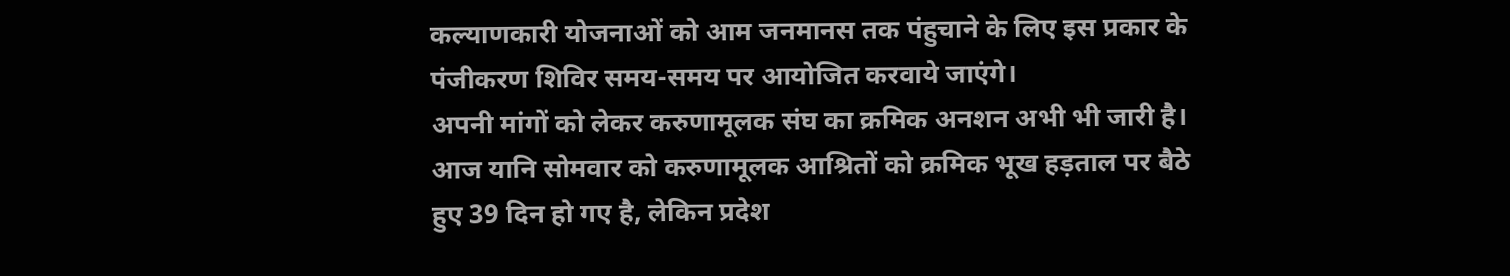कल्याणकारी योजनाओं को आम जनमानस तक पंहुचाने के लिए इस प्रकार के पंजीकरण शिविर समय-समय पर आयोजित करवाये जाएंगे।
अपनी मांगों को लेकर करुणामूलक संघ का क्रमिक अनशन अभी भी जारी है। आज यानि सोमवार को करुणामूलक आश्रितों को क्रमिक भूख हड़ताल पर बैठे हुए 39 दिन हो गए है, लेकिन प्रदेश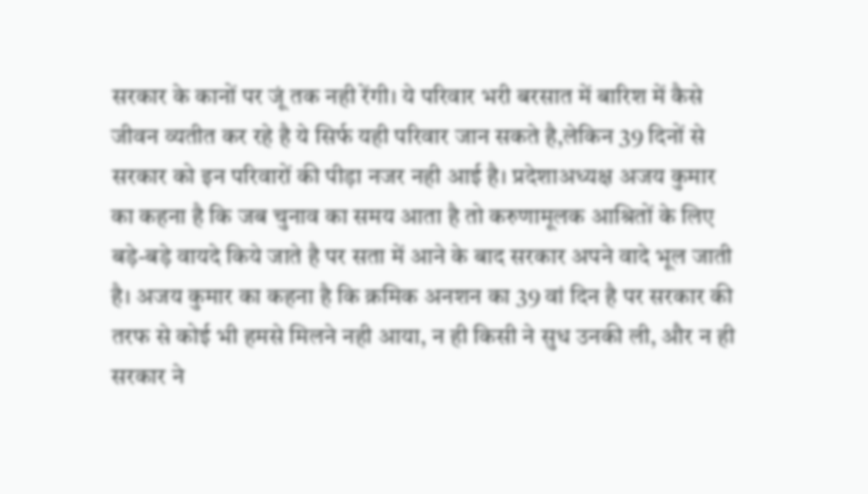सरकार के कानों पर जूं तक नही रेंगी। ये परिवार भरी बरसात में बारिश में कैसे जीवन व्यतीत कर रहे है ये सिर्फ यही परिवार जान सकते है,लेकिन 39 दिनों से सरकार को इन परिवारों की पीड़ा नजर नही आई है। प्रदेशाअध्यक्ष अजय कुमार का कहना है कि जब चुनाव का समय आता है तो करुणामूलक आश्रितों के लिए बड़े-बड़े वायदे किये जाते है पर सता में आने के बाद सरकार अपने वादे भूल जाती है। अजय कुमार का कहना है कि क्रमिक अनशन का 39 वां दिन है पर सरकार की तरफ से कोई भी हमसे मिलने नही आया, न ही किसी ने सुध उनकी ली, और न ही सरकार ने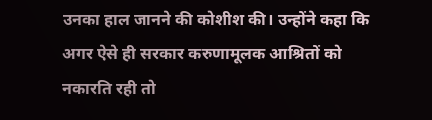उनका हाल जानने की कोशीश की। उन्होंने कहा कि अगर ऐसे ही सरकार करुणामूलक आश्रितों को नकारति रही तो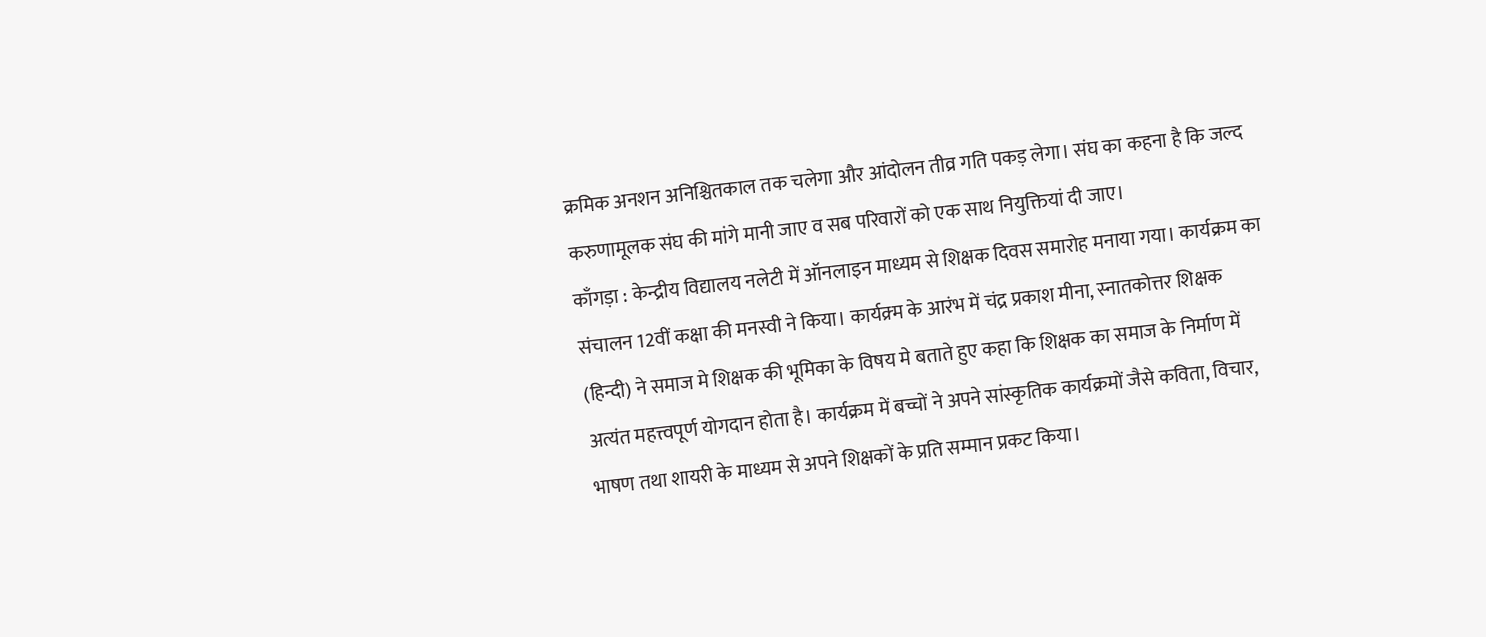क्रमिक अनशन अनिश्चितकाल तक चलेगा और आंदोलन तीव्र गति पकड़ लेगा। संघ का कहना है कि जल्द करुणामूलक संघ की मांगे मानी जाए व सब परिवारों को एक साथ नियुक्तियां दी जाए।
काँगड़ा : केन्द्रीय विद्यालय नलेटी में ऑनलाइन माध्यम से शिक्षक दिवस समारोह मनाया गया। कार्यक्रम का संचालन 12वीं कक्षा की मनस्वी ने किया। कार्यक्र्म के आरंभ में चंद्र प्रकाश मीना, स्नातकोत्तर शिक्षक (हिन्दी) ने समाज मे शिक्षक की भूमिका के विषय मे बताते हुए कहा कि शिक्षक का समाज के निर्माण में अत्यंत महत्त्वपूर्ण योगदान होता है। कार्यक्रम में बच्चों ने अपने सांस्कृतिक कार्यक्रमों जैसे कविता, विचार, भाषण तथा शायरी के माध्यम से अपने शिक्षकों के प्रति सम्मान प्रकट किया।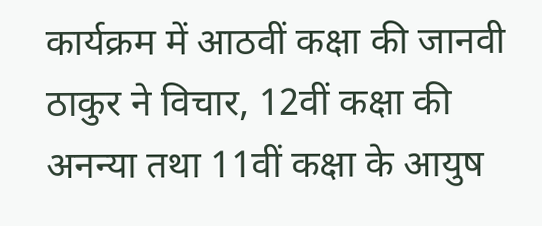कार्यक्रम में आठवीं कक्षा की जानवी ठाकुर ने विचार, 12वीं कक्षा की अनन्या तथा 11वीं कक्षा के आयुष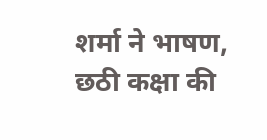शर्मा ने भाषण, छठी कक्षा की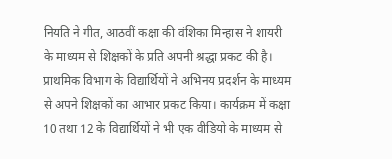नियति ने गीत, आठवीं कक्षा की वंशिका मिन्हास ने शायरी के माध्यम से शिक्षकों के प्रति अपनी श्रद्धा प्रकट की है। प्राथमिक विभाग के विद्यार्थियों ने अभिनय प्रदर्शन के माध्यम से अपने शिक्षकों का आभार प्रकट किया। कार्यक्रम में कक्षा 10 तथा 12 के विद्यार्थियों ने भी एक वीडियो के माध्यम से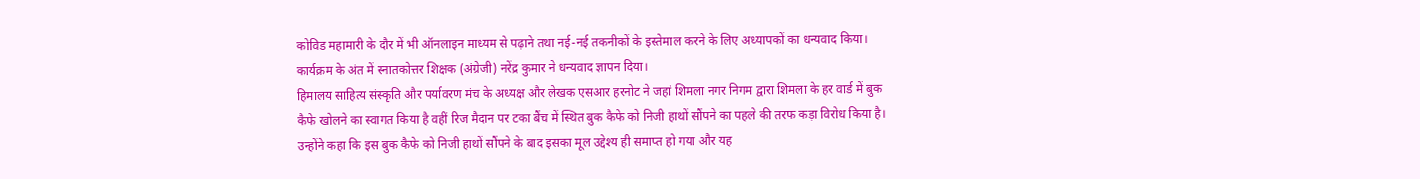कोविड महामारी के दौर में भी ऑनलाइन माध्यम से पढ़ाने तथा नई-नई तकनीकों के इस्तेमाल करने के लिए अध्यापकों का धन्यवाद किया। कार्यक्रम के अंत में स्नातकोत्तर शिक्षक (अंग्रेजी) नरेंद्र कुमार ने धन्यवाद ज्ञापन दिया।
हिमालय साहित्य संस्कृति और पर्यावरण मंच के अध्यक्ष और लेखक एसआर हरनोट ने जहां शिमला नगर निगम द्वारा शिमला के हर वार्ड में बुक कैफे खोलने का स्वागत किया है वहीं रिज मैदान पर टका बैंच में स्थित बुक कैफे को निजी हाथों सौंपने का पहले की तरफ कड़ा विरोध किया है। उन्होंने कहा कि इस बुक कैफे को निजी हाथों सौंपने के बाद इसका मूल उद्देश्य ही समाप्त हो गया और यह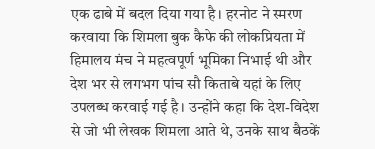एक ढाबे में बदल दिया गया है। हरनोट ने स्मरण करवाया कि शिमला बुक कैफे की लोकप्रियता में हिमालय मंच ने महत्वपूर्ण भूमिका निभाई थी और देश भर से लगभग पांच सौ किताबे यहां के लिए उपलब्ध करवाई गई है। उन्होंने कहा कि देश-विदेश से जो भी लेखक शिमला आते थे, उनके साथ बैठकें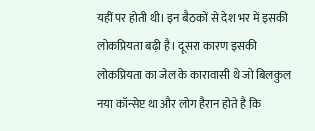यहीं पर होती थी। इन बैठकों से देश भर में इसकी लोकप्रियता बढ़ी है। दूसरा कारण इसकी लोकप्रियता का जेल के कारावासी थे जो बिलकुल नया कॉन्सेप्ट था और लोग हैरान होते है कि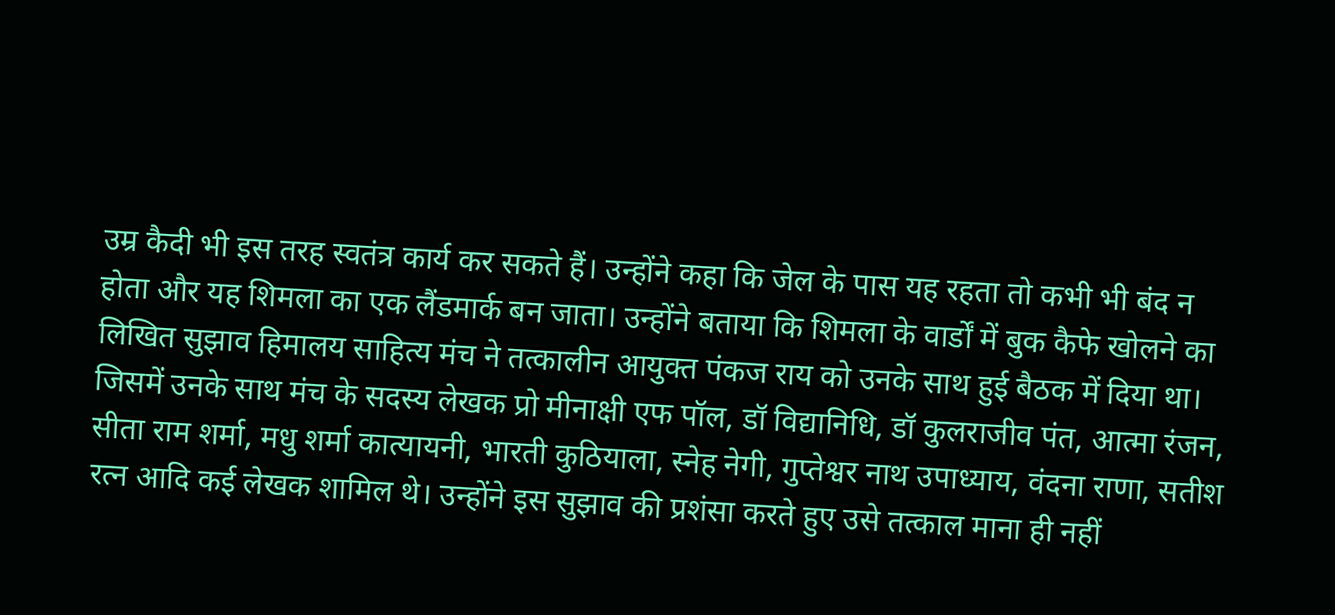उम्र कैदी भी इस तरह स्वतंत्र कार्य कर सकते हैं। उन्होंने कहा कि जेल के पास यह रहता तो कभी भी बंद न होता और यह शिमला का एक लैंडमार्क बन जाता। उन्होंने बताया कि शिमला के वार्डों में बुक कैफे खोलने का लिखित सुझाव हिमालय साहित्य मंच ने तत्कालीन आयुक्त पंकज राय को उनके साथ हुई बैठक में दिया था। जिसमें उनके साथ मंच के सदस्य लेखक प्रो मीनाक्षी एफ पॉल, डॉ विद्यानिधि, डॉ कुलराजीव पंत, आत्मा रंजन, सीता राम शर्मा, मधु शर्मा कात्यायनी, भारती कुठियाला, स्नेह नेगी, गुप्तेश्वर नाथ उपाध्याय, वंदना राणा, सतीश रत्न आदि कई लेखक शामिल थे। उन्होंने इस सुझाव की प्रशंसा करते हुए उसे तत्काल माना ही नहीं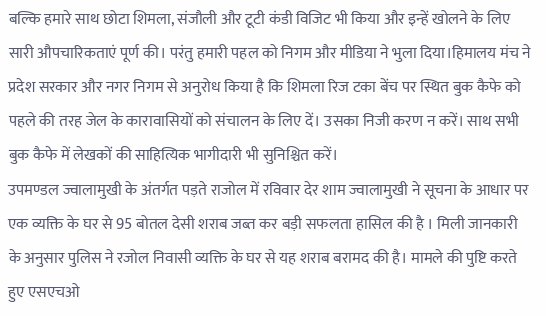बल्कि हमारे साथ छोटा शिमला, संजौली और टूटी कंडी विजिट भी किया और इन्हें खोलने के लिए सारी औपचारिकताएं पूर्ण की। परंतु हमारी पहल को निगम और मीडिया ने भुला दिया।हिमालय मंच ने प्रदेश सरकार और नगर निगम से अनुरोध किया है कि शिमला रिज टका बेंच पर स्थित बुक कैफे को पहले की तरह जेल के कारावासियों को संचालन के लिए दें। उसका निजी करण न करें। साथ सभी बुक कैफे में लेखकों की साहित्यिक भागीदारी भी सुनिश्चित करें।
उपमण्डल ज्वालामुखी के अंतर्गत पड़ते राजोल में रविवार देर शाम ज्वालामुखी ने सूचना के आधार पर एक व्यक्ति के घर से 95 बोतल देसी शराब जब्त कर बड़ी सफलता हासिल की है । मिली जानकारी के अनुसार पुलिस ने रजोल निवासी व्यक्ति के घर से यह शराब बरामद की है। मामले की पुष्टि करते हुए एसएचओ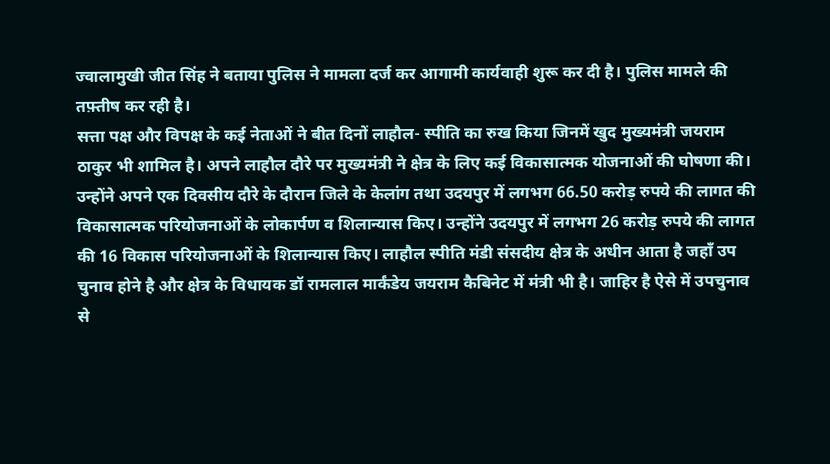ज्वालामुखी जीत सिंह ने बताया पुलिस ने मामला दर्ज कर आगामी कार्यवाही शुरू कर दी है। पुलिस मामले की तफ़्तीष कर रही है।
सत्ता पक्ष और विपक्ष के कई नेताओं ने बीत दिनों लाहौल- स्पीति का रुख किया जिनमें खुद मुख्यमंत्री जयराम ठाकुर भी शामिल है। अपने लाहौल दौरे पर मुख्यमंत्री ने क्षेत्र के लिए कई विकासात्मक योजनाओं की घोषणा की। उन्होंने अपने एक दिवसीय दौरे के दौरान जिले के केलांग तथा उदयपुर में लगभग 66.50 करोड़ रुपये की लागत की विकासात्मक परियोजनाओं के लोकार्पण व शिलान्यास किए। उन्होंने उदयपुर में लगभग 26 करोड़ रुपये की लागत की 16 विकास परियोजनाओं के शिलान्यास किए। लाहौल स्पीति मंडी संसदीय क्षेत्र के अधीन आता है जहाँ उप चुनाव होने है और क्षेत्र के विधायक डॉ रामलाल मार्कंडेय जयराम कैबिनेट में मंत्री भी है। जाहिर है ऐसे में उपचुनाव से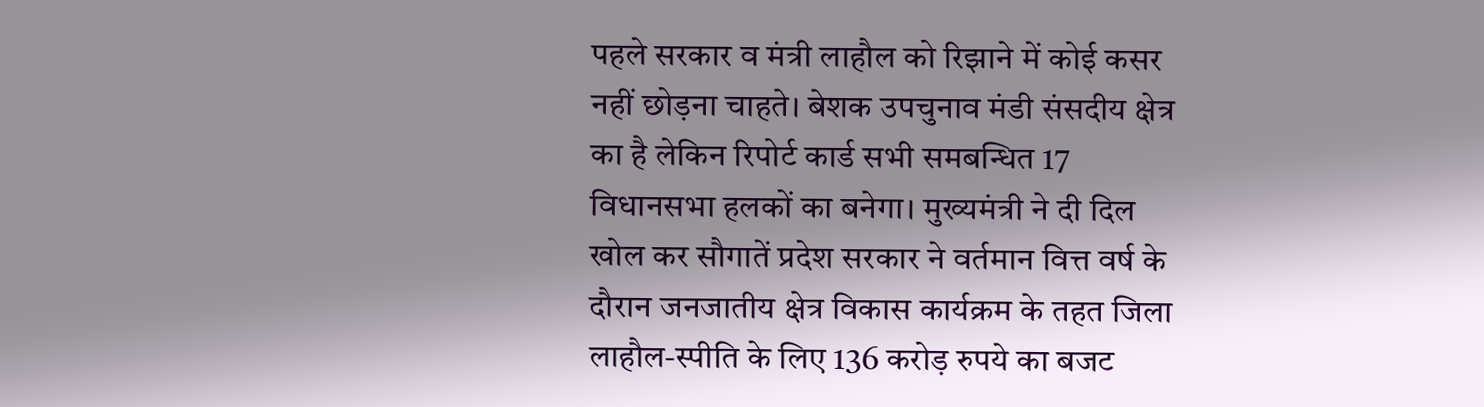पहले सरकार व मंत्री लाहौल को रिझाने में कोई कसर नहीं छोड़ना चाहते। बेशक उपचुनाव मंडी संसदीय क्षेत्र का है लेकिन रिपोर्ट कार्ड सभी समबन्धित 17 विधानसभा हलकों का बनेगा। मुख्यमंत्री ने दी दिल खोल कर सौगातें प्रदेश सरकार ने वर्तमान वित्त वर्ष के दौरान जनजातीय क्षेत्र विकास कार्यक्रम के तहत जिला लाहौल-स्पीति के लिए 136 करोड़ रुपये का बजट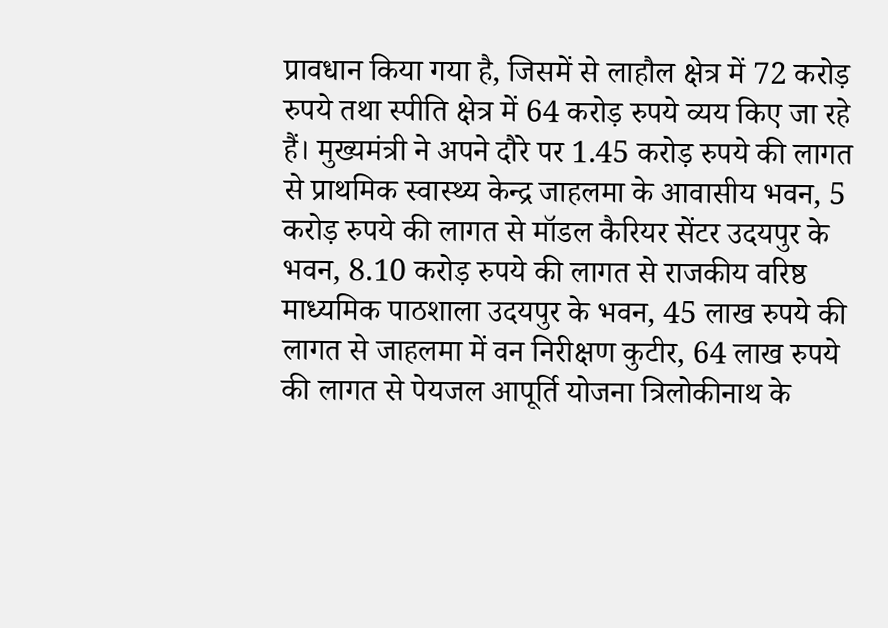प्रावधान किया गया है, जिसमें से लाहौल क्षेत्र में 72 करोड़ रुपये तथा स्पीति क्षेत्र में 64 करोड़ रुपये व्यय किए जा रहे हैं। मुख्यमंत्री ने अपने दौरे पर 1.45 करोड़ रुपये की लागत से प्राथमिक स्वास्थ्य केन्द्र जाहलमा के आवासीय भवन, 5 करोड़ रुपये की लागत से मॉडल कैरियर सेंटर उदयपुर के भवन, 8.10 करोड़ रुपये की लागत से राजकीय वरिष्ठ माध्यमिक पाठशाला उदयपुर के भवन, 45 लाख रुपये की लागत से जाहलमा में वन निरीक्षण कुटीर, 64 लाख रुपये की लागत से पेयजल आपूर्ति योजना त्रिलोकीनाथ के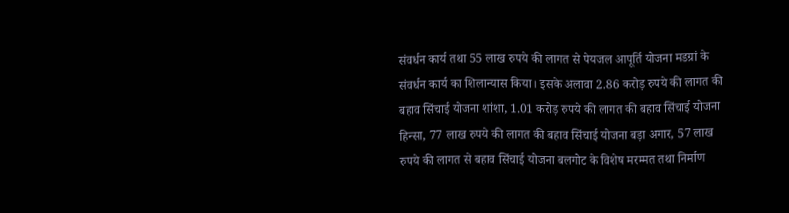संवर्धन कार्य तथा 55 लाख रुपये की लागत से पेयजल आपूर्ति योजना मडग्रां के संवर्धन कार्य का शिलान्यास किया। इसके अलावा 2.86 करोड़ रुपये की लागत की बहाव सिंचाई योजना शांशा, 1.01 करोड़ रुपये की लागत की बहाव सिंचाई योजना हिन्सा, 77 लाख रुपये की लागत की बहाव सिंचाई योजना बड़ा अगार, 57 लाख रुपये की लागत से बहाव सिंचाई योजना बलगोट के विशेष मरम्मत तथा निर्माण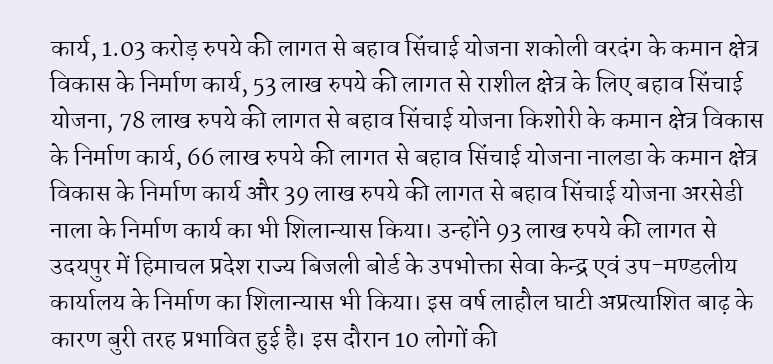कार्य, 1.03 करोड़ रुपये की लागत से बहाव सिंचाई योजना शकोली वरदंग के कमान क्षेत्र विकास के निर्माण कार्य, 53 लाख रुपये की लागत से राशील क्षेत्र के लिए बहाव सिंचाई योजना, 78 लाख रुपये की लागत से बहाव सिंचाई योजना किशोरी के कमान क्षेत्र विकास के निर्माण कार्य, 66 लाख रुपये की लागत से बहाव सिंचाई योजना नालडा के कमान क्षेत्र विकास के निर्माण कार्य और 39 लाख रुपये की लागत से बहाव सिंचाई योजना अरसेडी नाला के निर्माण कार्य का भी शिलान्यास किया। उन्होंने 93 लाख रुपये की लागत से उदयपुर में हिमाचल प्रदेश राज्य बिजली बोर्ड के उपभोक्ता सेवा केन्द्र एवं उप-मण्डलीय कार्यालय के निर्माण का शिलान्यास भी किया। इस वर्ष लाहौल घाटी अप्रत्याशित बाढ़ के कारण बुरी तरह प्रभावित हुई है। इस दौरान 10 लोगों की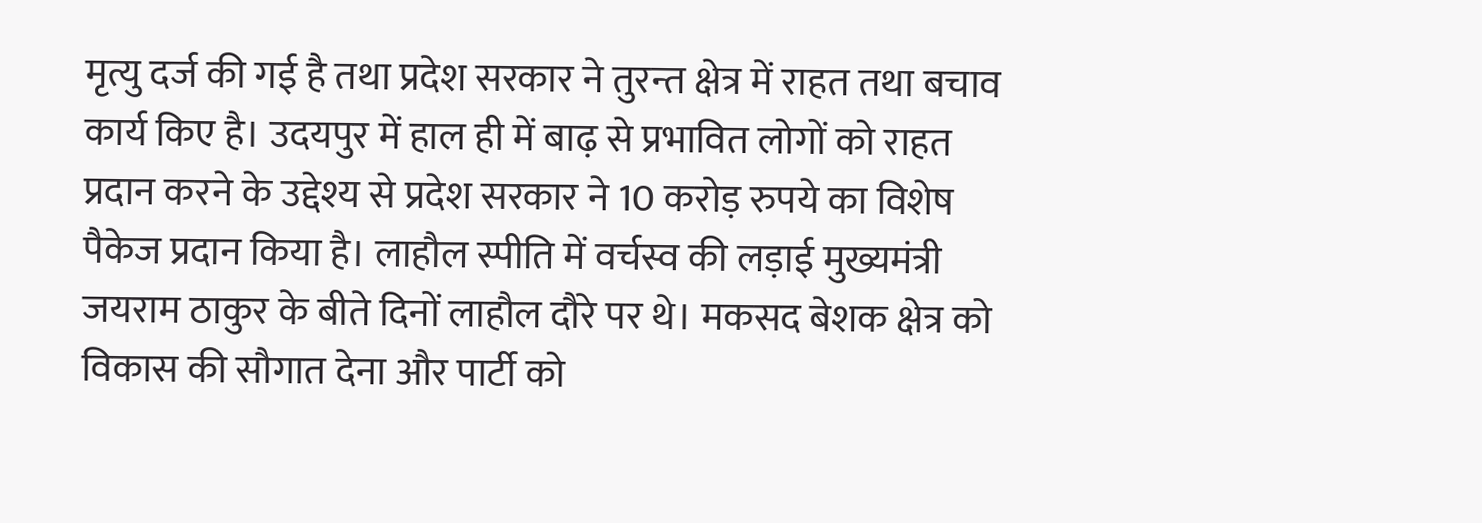मृत्यु दर्ज की गई है तथा प्रदेश सरकार ने तुरन्त क्षेत्र में राहत तथा बचाव कार्य किए है। उदयपुर में हाल ही में बाढ़ से प्रभावित लोगों को राहत प्रदान करने के उद्देश्य से प्रदेश सरकार ने 10 करोड़ रुपये का विशेष पैकेज प्रदान किया है। लाहौल स्पीति में वर्चस्व की लड़ाई मुख्यमंत्री जयराम ठाकुर के बीते दिनों लाहौल दौरे पर थे। मकसद बेशक क्षेत्र को विकास की सौगात देना और पार्टी को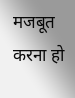मजबूत करना हो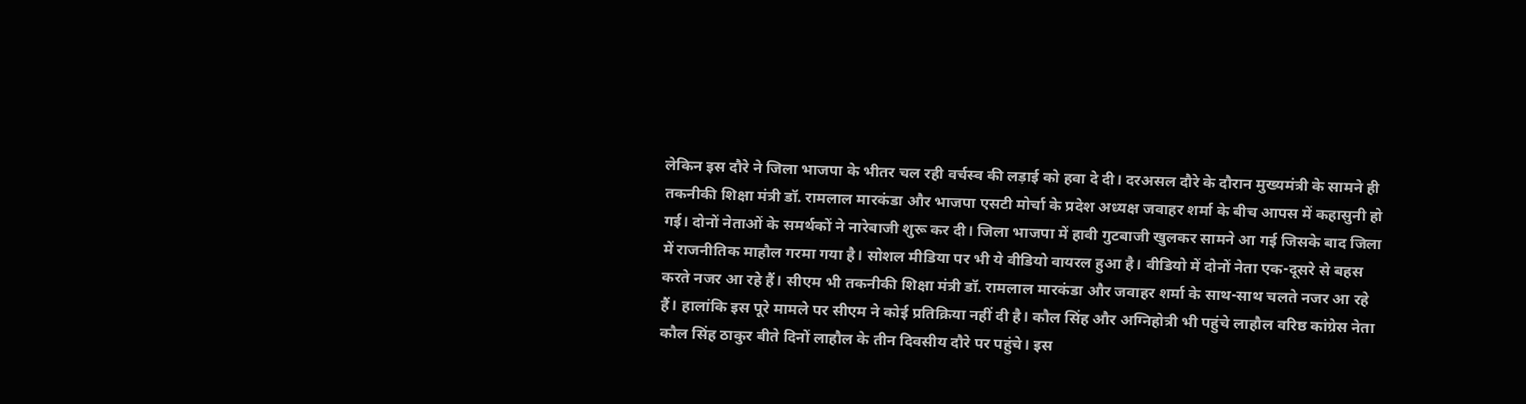लेकिन इस दौरे ने जिला भाजपा के भीतर चल रही वर्चस्व की लड़ाई को हवा दे दी। दरअसल दौरे के दौरान मुख्यमंत्री के सामने ही तकनीकी शिक्षा मंत्री डॉ. रामलाल मारकंडा और भाजपा एसटी मोर्चा के प्रदेश अध्यक्ष जवाहर शर्मा के बीच आपस में कहासुनी हो गई। दोनों नेताओं के समर्थकों ने नारेबाजी शुरू कर दी। जिला भाजपा में हावी गुटबाजी खुलकर सामने आ गई जिसके बाद जिला में राजनीतिक माहौल गरमा गया है। सोशल मीडिया पर भी ये वीडियो वायरल हुआ है। वीडियो में दोनों नेता एक-दूसरे से बहस करते नजर आ रहे हैं। सीएम भी तकनीकी शिक्षा मंत्री डॉ. रामलाल मारकंडा और जवाहर शर्मा के साथ-साथ चलते नजर आ रहे हैं। हालांकि इस पूरे मामले पर सीएम ने कोई प्रतिक्रिया नहीं दी है। कौल सिंह और अग्निहोत्री भी पहुंचे लाहौल वरिष्ठ कांग्रेस नेता कौल सिंह ठाकुर बीते दिनों लाहौल के तीन दिवसीय दौरे पर पहुंचे। इस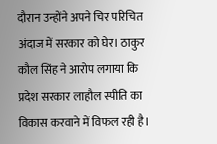दौरान उन्होंने अपने चिर परिचित अंदाज में सरकार को घेर। ठाकुर कौल सिंह ने आरोप लगाया कि प्रदेश सरकार लाहौल स्पीति का विकास करवाने में विफल रही है।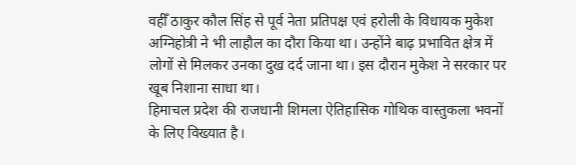वहीँ ठाकुर कौल सिंह से पूर्व नेता प्रतिपक्ष एवं हरोली के विधायक मुकेश अग्निहोत्री ने भी लाहौल का दौरा किया था। उन्होंने बाढ़ प्रभावित क्षेत्र में लोगों से मिलकर उनका दुख दर्द जाना था। इस दौरान मुकेश ने सरकार पर खूब निशाना साधा था।
हिमाचल प्रदेश की राजधानी शिमला ऐतिहासिक गोथिक वास्तुकला भवनों के लिए विख्यात है।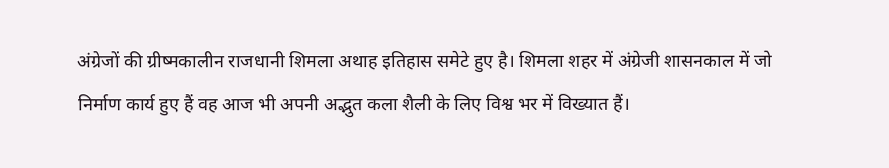अंग्रेजों की ग्रीष्मकालीन राजधानी शिमला अथाह इतिहास समेटे हुए है। शिमला शहर में अंग्रेजी शासनकाल में जो निर्माण कार्य हुए हैं वह आज भी अपनी अद्भुत कला शैली के लिए विश्व भर में विख्यात हैं।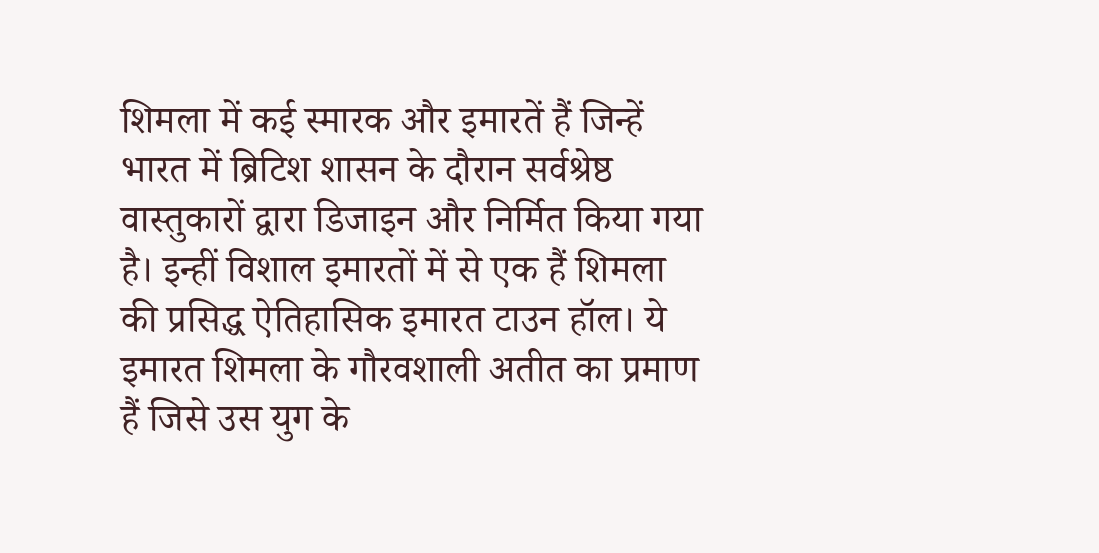शिमला में कई स्मारक और इमारतें हैं जिन्हें भारत में ब्रिटिश शासन के दौरान सर्वश्रेष्ठ वास्तुकारों द्वारा डिजाइन और निर्मित किया गया है। इन्हीं विशाल इमारतों में से एक हैं शिमला की प्रसिद्ध ऐतिहासिक इमारत टाउन हॉल। ये इमारत शिमला के गौरवशाली अतीत का प्रमाण हैं जिसे उस युग के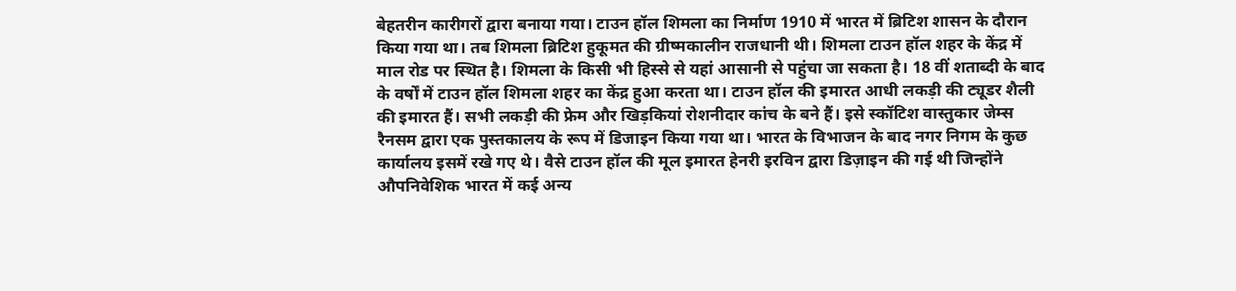बेहतरीन कारीगरों द्वारा बनाया गया। टाउन हॉल शिमला का निर्माण 1910 में भारत में ब्रिटिश शासन के दौरान किया गया था। तब शिमला ब्रिटिश हुकूमत की ग्रीष्मकालीन राजधानी थी। शिमला टाउन हॉल शहर के केंद्र में माल रोड पर स्थित है। शिमला के किसी भी हिस्से से यहां आसानी से पहुंचा जा सकता है। 18 वीं शताब्दी के बाद के वर्षों में टाउन हॉल शिमला शहर का केंद्र हुआ करता था। टाउन हॉल की इमारत आधी लकड़ी की ट्यूडर शैली की इमारत हैं। सभी लकड़ी की फ्रेम और खिड़कियां रोशनीदार कांच के बने हैं। इसे स्कॉटिश वास्तुकार जेम्स रैनसम द्वारा एक पुस्तकालय के रूप में डिजाइन किया गया था। भारत के विभाजन के बाद नगर निगम के कुछ कार्यालय इसमें रखे गए थे। वैसे टाउन हॉल की मूल इमारत हेनरी इरविन द्वारा डिज़ाइन की गई थी जिन्होंने औपनिवेशिक भारत में कई अन्य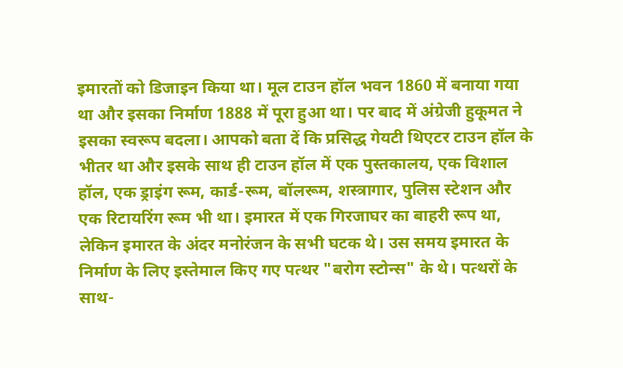इमारतों को डिजाइन किया था। मूल टाउन हॉल भवन 1860 में बनाया गया था और इसका निर्माण 1888 में पूरा हुआ था। पर बाद में अंग्रेजी हुकूमत ने इसका स्वरूप बदला। आपको बता दें कि प्रसिद्ध गेयटी थिएटर टाउन हॉल के भीतर था और इसके साथ ही टाउन हॉल में एक पुस्तकालय, एक विशाल हॉल, एक ड्राइंग रूम, कार्ड-रूम, बॉलरूम, शस्त्रागार, पुलिस स्टेशन और एक रिटायरिंग रूम भी था। इमारत में एक गिरजाघर का बाहरी रूप था, लेकिन इमारत के अंदर मनोरंजन के सभी घटक थे। उस समय इमारत के निर्माण के लिए इस्तेमाल किए गए पत्थर "बरोग स्टोन्स" के थे। पत्थरों के साथ-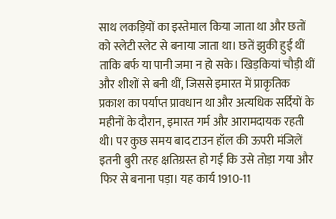साथ लकड़ियों का इस्तेमाल किया जाता था और छतों को स्लेटी स्लेट से बनाया जाता था। छतें झुकी हुई थीं ताकि बर्फ या पानी जमा न हो सके। खिड़कियां चौड़ी थीं और शीशों से बनी थीं, जिससे इमारत में प्राकृतिक प्रकाश का पर्याप्त प्रावधान था और अत्यधिक सर्दियों के महीनों के दौरान, इमारत गर्म और आरामदायक रहती थी। पर कुछ समय बाद टाउन हॉल की ऊपरी मंजिलें इतनी बुरी तरह क्षतिग्रस्त हो गईं कि उसे तोड़ा गया और फिर से बनाना पड़ा। यह कार्य 1910-11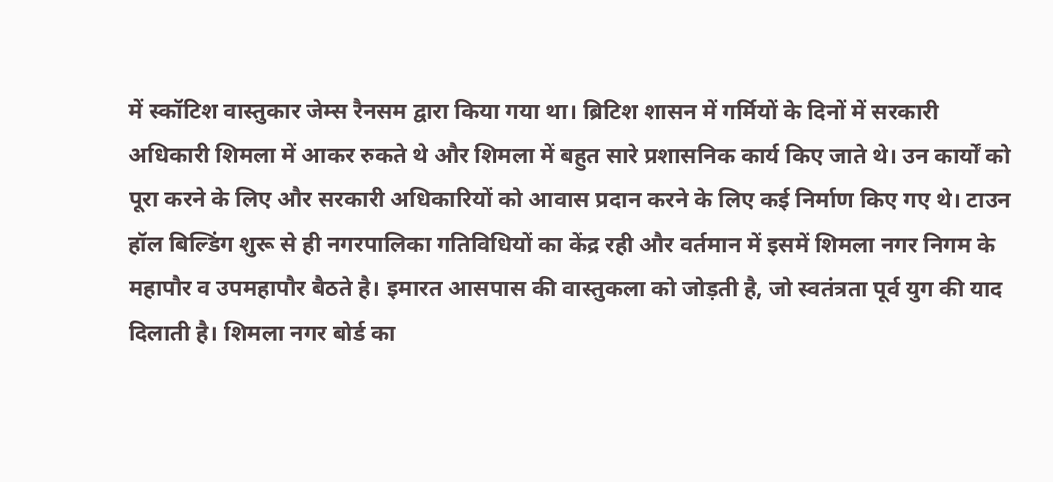में स्कॉटिश वास्तुकार जेम्स रैनसम द्वारा किया गया था। ब्रिटिश शासन में गर्मियों के दिनों में सरकारी अधिकारी शिमला में आकर रुकते थे और शिमला में बहुत सारे प्रशासनिक कार्य किए जाते थे। उन कार्यों को पूरा करने के लिए और सरकारी अधिकारियों को आवास प्रदान करने के लिए कई निर्माण किए गए थे। टाउन हॉल बिल्डिंग शुरू से ही नगरपालिका गतिविधियों का केंद्र रही और वर्तमान में इसमें शिमला नगर निगम के महापौर व उपमहापौर बैठते है। इमारत आसपास की वास्तुकला को जोड़ती है, जो स्वतंत्रता पूर्व युग की याद दिलाती है। शिमला नगर बोर्ड का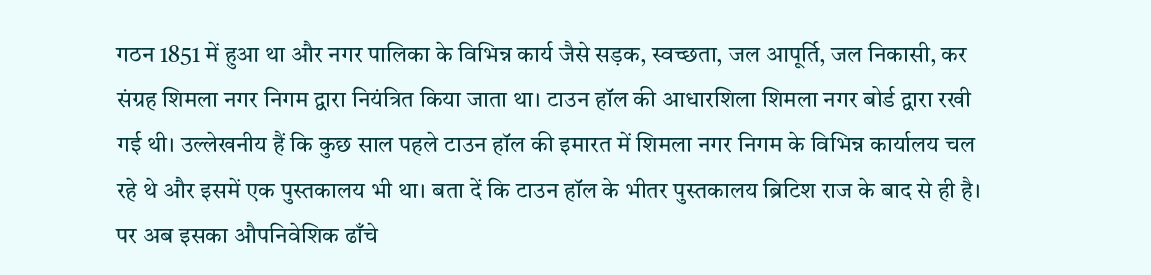गठन 1851 में हुआ था और नगर पालिका के विभिन्न कार्य जैसे सड़क, स्वच्छता, जल आपूर्ति, जल निकासी, कर संग्रह शिमला नगर निगम द्वारा नियंत्रित किया जाता था। टाउन हॉल की आधारशिला शिमला नगर बोर्ड द्वारा रखी गई थी। उल्लेखनीय हैं कि कुछ साल पहले टाउन हॉल की इमारत में शिमला नगर निगम के विभिन्न कार्यालय चल रहे थे और इसमें एक पुस्तकालय भी था। बता दें कि टाउन हॉल के भीतर पुस्तकालय ब्रिटिश राज के बाद से ही है। पर अब इसका औपनिवेशिक ढाँचे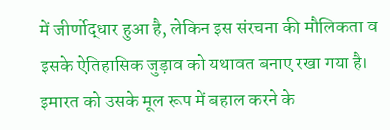में जीर्णोद्धार हुआ है, लेकिन इस संरचना की मौलिकता व इसके ऐतिहासिक जुड़ाव को यथावत बनाए रखा गया है। इमारत को उसके मूल रूप में बहाल करने के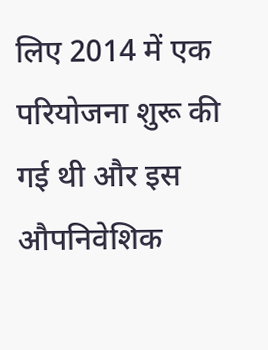लिए 2014 में एक परियोजना शुरू की गई थी और इस औपनिवेशिक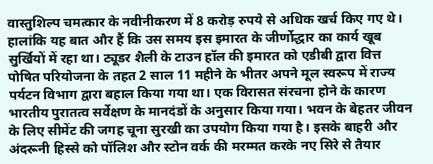वास्तुशिल्प चमत्कार के नवीनीकरण में 8 करोड़ रुपये से अधिक खर्च किए गए थे। हालांकि यह बात और हैं कि उस समय इस इमारत के जीर्णोद्धार का कार्य खूब सुर्खियों में रहा था। ट्यूडर शैली के टाउन हॉल की इमारत को एडीबी द्वारा वित्त पोषित परियोजना के तहत 2 साल 11 महीने के भीतर अपने मूल स्वरूप में राज्य पर्यटन विभाग द्वारा बहाल किया गया था। एक विरासत संरचना होने के कारण भारतीय पुरातत्व सर्वेक्षण के मानदंडों के अनुसार किया गया। भवन के बेहतर जीवन के लिए सीमेंट की जगह चूना सुरखी का उपयोग किया गया है। इसके बाहरी और अंदरूनी हिस्से को पॉलिश और स्टोन वर्क की मरम्मत करके नए सिरे से तैयार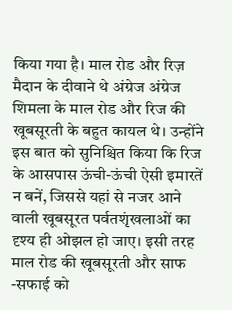किया गया है। माल रोड और रिज़ मैदान के दीवाने थे अंग्रेज अंग्रेज शिमला के माल रोड और रिज की खूबसूरती के बहुत कायल थे। उन्होंने इस बात को सुनिश्चित किया कि रिज के आसपास ऊंची-ऊंची ऐसी इमारतें न बनें, जिससे यहां से नजर आने वाली खूबसूरत पर्वतशृंखलाओं का दृश्य ही ओझल हो जाए। इसी तरह माल रोड की खूबसूरती और साफ -सफाई को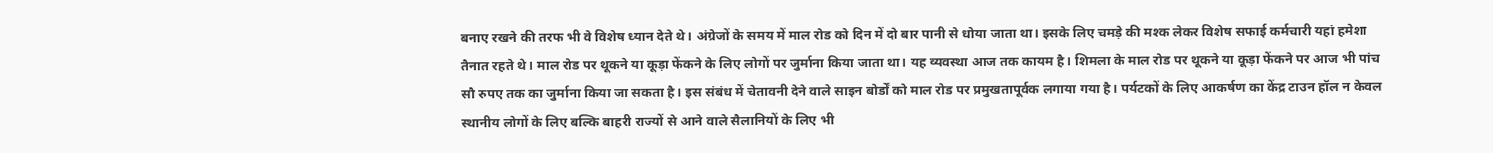बनाए रखने की तरफ भी वे विशेष ध्यान देते थे। अंग्रेजों के समय में माल रोड को दिन में दो बार पानी से धोया जाता था। इसके लिए चमड़े की मश्क लेकर विशेष सफाई कर्मचारी यहां हमेशा तैनात रहते थे। माल रोड पर थूकने या कूड़ा फेंकने के लिए लोगों पर जुर्माना किया जाता था। यह व्यवस्था आज तक कायम है। शिमला के माल रोड पर थूकने या कूड़ा फेंकने पर आज भी पांच सौ रुपए तक का जुर्माना किया जा सकता है। इस संबंध में चेतावनी देने वाले साइन बोर्डों को माल रोड पर प्रमुखतापूर्वक लगाया गया है। पर्यटकों के लिए आकर्षण का केंद्र टाउन हॉल न केवल स्थानीय लोगों के लिए बल्कि बाहरी राज्यों से आने वाले सैलानियों के लिए भी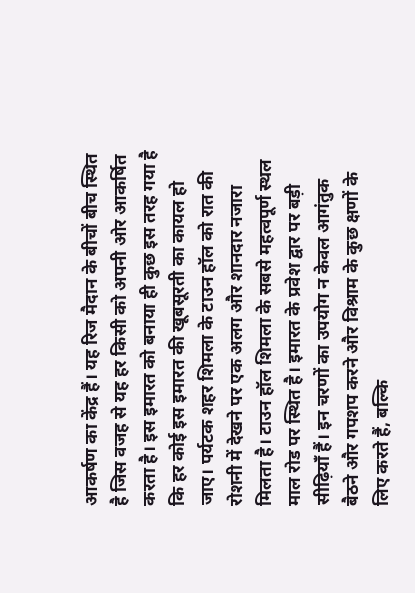आकर्षण का केंद्र हैं। यह रिज मैदान के बीचों बीच स्थित है जिस वजह से यह हर किसी को अपनी ओर आकर्षित करता है। इस इमारत को बनाया ही कुछ इस तरह गया है कि हर कोई इस इमारत की खूबसूरती का कायल हो जाए। पर्यटक शहर शिमला के टाउन हॉल को रात की रोशनी में देखने पर एक अलग और शानदार नजारा मिलता है। टाउन हॉल शिमला के सबसे महत्वपूर्ण स्थल माल रोड पर स्थित है। इमारत के प्रवेश द्वार पर बड़ी सीढ़ियाँ हैं। इन चरणों का उपयोग न केवल आगंतुक बैठने और गपशप करने और विश्राम के कुछ क्षणों के लिए करते हैं, बल्कि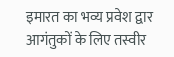इमारत का भव्य प्रवेश द्वार आगंतुकों के लिए तस्वीर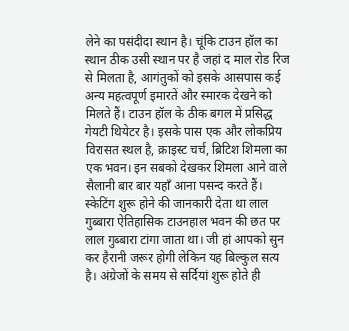लेने का पसंदीदा स्थान है। चूंकि टाउन हॉल का स्थान ठीक उसी स्थान पर है जहां द माल रोड रिज से मिलता है, आगंतुकों को इसके आसपास कई अन्य महत्वपूर्ण इमारतें और स्मारक देखने को मिलते हैं। टाउन हॉल के ठीक बगल में प्रसिद्ध गेयटी थियेटर है। इसके पास एक और लोकप्रिय विरासत स्थल है, क्राइस्ट चर्च, ब्रिटिश शिमला का एक भवन। इन सबको देखकर शिमला आने वाले सैलानी बार बार यहाँ आना पसन्द करते हैं। स्केटिंग शुरू होने की जानकारी देता था लाल गुब्बारा ऐतिहासिक टाउनहाल भवन की छत पर लाल गुब्बारा टांगा जाता था। जी हां आपको सुन कर हैरानी जरूर होगी लेकिन यह बिल्कुल सत्य है। अंग्रेजों के समय से सर्दियां शुरू होते ही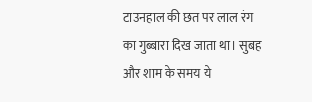टाउनहाल की छत पर लाल रंग का गुब्बारा दिख जाता था। सुबह और शाम के समय ये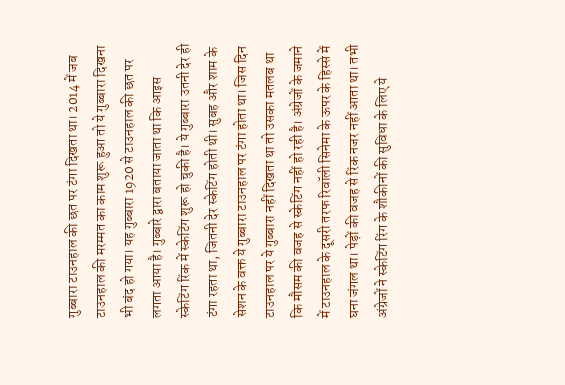गुब्बारा टाउनहाल की छत पर टंगा दिखता था। 2014 में जब टाउनहाल की मरम्मत का काम शुरू हुआ तो ये गुब्बारा दिखना भी बंद हो गया। यह गुब्बारा 1920 से टाउनहाल की छत पर लगता आया है। गुब्बारे द्वारा बताया जाता था कि आइस स्केटिंग रिंक में स्केटिंग शुरू हो चुकी है। ये गुब्बारा उतनी देर ही टंगा रहता था, जितनी देर स्केटिंग होती थी। सुबह और शाम के सेशन के वक्त ये गुब्बारा टाउनहाल पर टंगा होता था। जिस दिन टाउनहाल पर ये गुब्बारा नहीं दिखता था तो उसका मतलब था कि मौसम की वजह से स्केटिंग नहीं हो रही है। अंग्रेजों के जमाने में टाउनहाल के दूसरी तरफ रिवॉली सिनेमा के ऊपर के हिस्से में घना जंगल था। पेड़ों की वजह से रिंक नजर नहीं आता था। तभी अंग्रेजों ने स्केटिंग रिंग के शौकीनों की सुविधा के लिए ये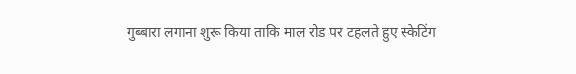गुब्बारा लगाना शुरू किया ताकि माल रोड पर टहलते हुए स्केटिंग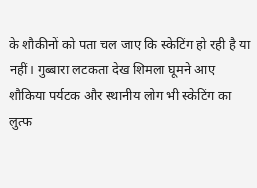के शौकीनों को पता चल जाए कि स्केटिंग हो रही है या नहीं। गुब्बारा लटकता देख शिमला घूमने आए शौकिया पर्यटक और स्थानीय लोग भी स्केटिंग का लुत्फ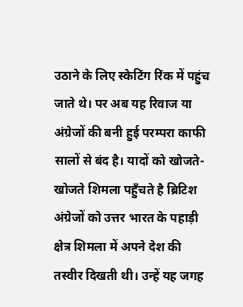उठाने के लिए स्केटिंग रिंक में पहुंच जाते थे। पर अब यह रिवाज या अंग्रेजों की बनी हुई परम्परा काफी सालों से बंद है। यादों को खोजते-खोजते शिमला पहुँचते है ब्रिटिश अंग्रेजों को उत्तर भारत के पहाड़ी क्षेत्र शिमला में अपने देश की तस्वीर दिखती थी। उन्हें यह जगह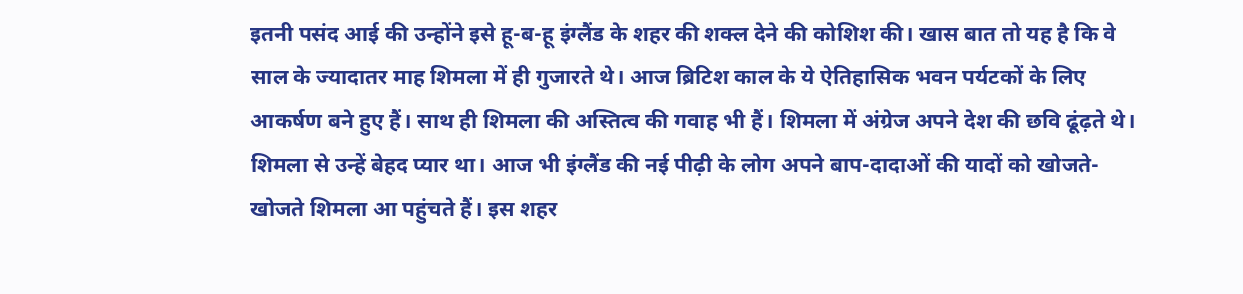इतनी पसंद आई की उन्होंने इसे हू-ब-हू इंग्लैंड के शहर की शक्ल देने की कोशिश की। खास बात तो यह है कि वे साल के ज्यादातर माह शिमला में ही गुजारते थे। आज ब्रिटिश काल के ये ऐतिहासिक भवन पर्यटकों के लिए आकर्षण बने हुए हैं। साथ ही शिमला की अस्तित्व की गवाह भी हैं। शिमला में अंग्रेज अपने देश की छवि ढूंढ़ते थे। शिमला से उन्हें बेहद प्यार था। आज भी इंग्लैंड की नई पीढ़ी के लोग अपने बाप-दादाओं की यादों को खोजते-खोजते शिमला आ पहुंचते हैं। इस शहर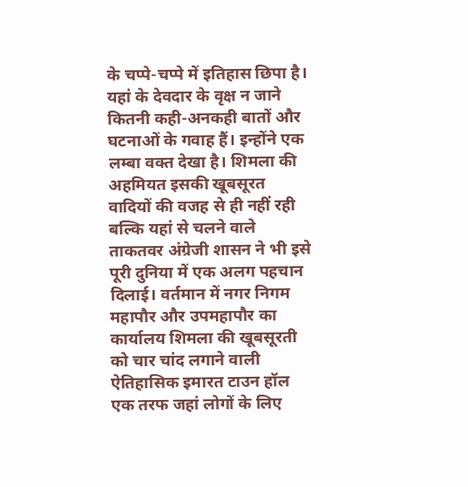के चप्पे-चप्पे में इतिहास छिपा है। यहां के देवदार के वृक्ष न जाने कितनी कही-अनकही बातों और घटनाओं के गवाह हैं। इन्होंने एक लम्बा वक्त देखा है। शिमला की अहमियत इसकी खूबसूरत वादियों की वजह से ही नहीं रही बल्कि यहां से चलने वाले ताकतवर अंग्रेजी शासन ने भी इसे पूरी दुनिया में एक अलग पहचान दिलाई। वर्तमान में नगर निगम महापौर और उपमहापौर का कार्यालय शिमला की खूबसूरती को चार चांद लगाने वाली ऐतिहासिक इमारत टाउन हॉल एक तरफ जहां लोगों के लिए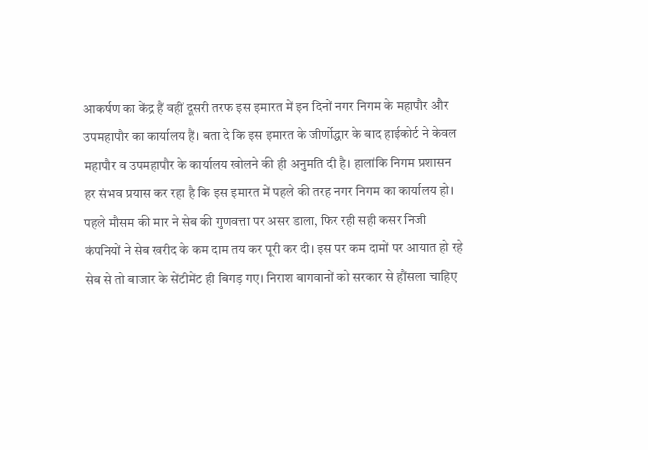आकर्षण का केंद्र हैं वहीं दूसरी तरफ इस इमारत में इन दिनों नगर निगम के महापौर और उपमहापौर का कार्यालय हैं। बता दे कि इस इमारत के जीर्णोद्धार के बाद हाईकोर्ट ने केवल महापौर व उपमहापौर के कार्यालय खोलने की ही अनुमति दी है। हालांकि निगम प्रशासन हर संभव प्रयास कर रहा है कि इस इमारत में पहले की तरह नगर निगम का कार्यालय हो।
पहले मौसम की मार ने सेब की गुणवत्ता पर असर डाला, फिर रही सही कसर निजी कंपनियों ने सेब खरीद के कम दाम तय कर पूरी कर दी। इस पर कम दामों पर आयात हो रहे सेब से तो बाजार के सेंटीमेंट ही बिगड़ गए। निराश बागवानों को सरकार से हौंसला चाहिए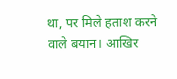था, पर मिले हताश करने वाले बयान। आखिर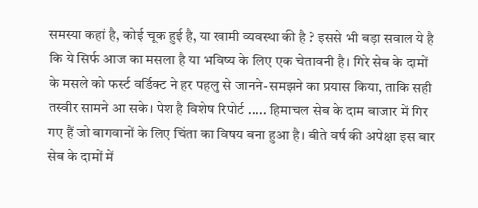समस्या कहां है, कोई चूक हुई है, या खामी व्यवस्था की है ? इससे भी बड़ा सवाल ये है कि ये सिर्फ आज का मसला है या भविष्य के लिए एक चेतावनी है। गिरे सेब के दामों के मसले को फर्स्ट वर्डिक्ट ने हर पहलु से जानने-समझने का प्रयास किया, ताकि सही तस्वीर सामने आ सके। पेश है विशेष रिपोर्ट ..... हिमाचल सेब के दाम बाजार में गिर गए हैं जो बागवानों के लिए चिंता का विषय बना हुआ है। बीते वर्ष की अपेक्षा इस बार सेब के दामों में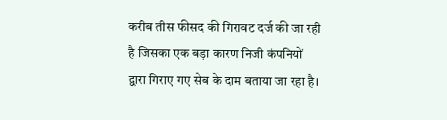करीब तीस फीसद की गिरावट दर्ज की जा रही है जिसका एक बड़ा कारण निजी कंपनियों द्वारा गिराए गए सेब के दाम बताया जा रहा है।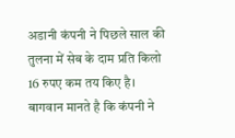अडानी कंपनी ने पिछले साल की तुलना में सेब के दाम प्रति किलो 16 रुपए कम तय किए है। बागवान मानते है कि कंपनी ने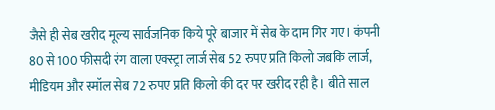जैसे ही सेब खरीद मूल्य सार्वजनिक किये पूरे बाजार में सेब के दाम गिर गए। कंपनी 80 से 100 फीसदी रंग वाला एक्स्ट्रा लार्ज सेब 52 रुपए प्रति किलो जबकि लार्ज, मीडियम और स्मॉल सेब 72 रुपए प्रति किलो की दर पर खरीद रही है। बीते साल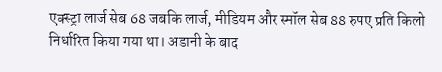एक्स्ट्रा लार्ज सेब 68 जबकि लार्ज, मीडियम और स्मॉल सेब 88 रुपए प्रति किलो निर्धारित किया गया था। अडानी के बाद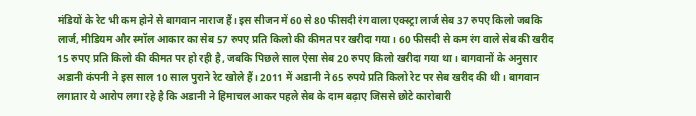मंडियों के रेट भी कम होने से बागवान नाराज हैं। इस सीजन में 60 से 80 फीसदी रंग वाला एक्स्ट्रा लार्ज सेब 37 रुपए किलो जबकि लार्ज, मीडियम और स्मॉल आकार का सेब 57 रुपए प्रति किलो की कीमत पर खरीदा गया। 60 फीसदी से कम रंग वाले सेब की खरीद 15 रुपए प्रति किलो की कीमत पर हो रही है, जबकि पिछले साल ऐसा सेब 20 रुपए किलो खरीदा गया था। बागवानों के अनुसार अडानी कंपनी ने इस साल 10 साल पुराने रेट खोले हैं। 2011 में अडानी ने 65 रुपये प्रति किलो रेट पर सेब खरीद की थी। बागवान लगातार ये आरोप लगा रहे है कि अडानी ने हिमाचल आकर पहले सेब के दाम बढ़ाए जिससे छोटे कारोबारी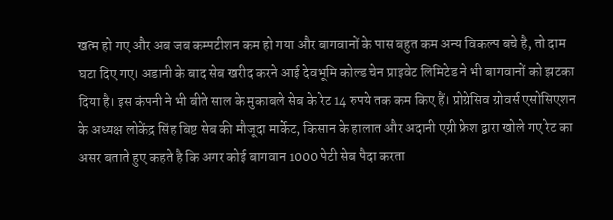खत्म हो गए और अब जब कम्पटीशन कम हो गया और बागवानों के पास बहुत कम अन्य विकल्प बचे है, तो दाम घटा दिए गए। अडानी के बाद सेब खरीद करने आई देवभूमि कोल्ड चेन प्राइवेट लिमिटेड ने भी बागवानों को झटका दिया है। इस कंपनी ने भी बीते साल के मुकाबले सेब के रेट 14 रुपये तक कम किए हैं। प्रोग्रेसिव ग्रोवर्स एसोसिएशन के अध्यक्ष लोकेंद्र सिंह बिष्ट सेब की मौजूदा मार्केट, किसान के हालात और अदानी एग्री फ्रेश द्वारा खोले गए रेट का असर बताते हुए कहते है कि अगर कोई बागवान 1000 पेटी सेब पैदा करता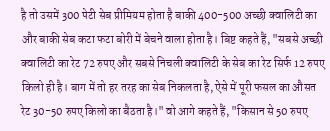है तो उसमें 300 पेटी सेब प्रीमियम होता है बाकी 400-500 अच्छी क्वालिटी का और बाकी सेब कटा फटा बोरी में बेचने वाला होता है। बिष्ट कहते हैं, "सबसे अच्छी क्वालिटी का रेट 72 रुपए और सबसे निचली क्वालिटी के सेब का रेट सिर्फ 12 रुपए किलो ही है। बाग में तो हर तरह का सेब निकलता है, ऐसे में पूरी फसल का औसत रेट 30-50 रुपए किलो का बैठता है।" वो आगे कहते हैं, "किसान से 50 रुपए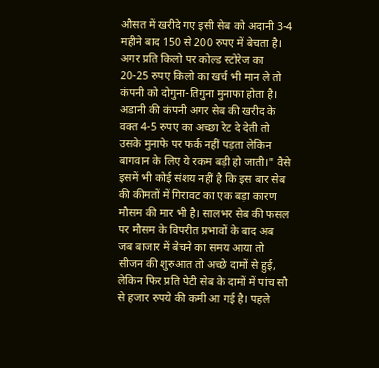औसत में खरीदे गए इसी सेब को अदानी 3-4 महीने बाद 150 से 200 रुपए में बेचता है। अगर प्रति किलो पर कोल्ड स्टोरेज का 20-25 रुपए किलो का खर्च भी मान ले तो कंपनी को दोगुना-तिगुना मुनाफा होता है। अडानी की कंपनी अगर सेब की खरीद के वक्त 4-5 रुपए का अच्छा रेट दे देती तो उसके मुनाफे पर फर्क नहीं पड़ता लेकिन बागवान के लिए ये रकम बड़ी हो जाती।" वैसे इसमें भी कोई संशय नहीं है कि इस बार सेब की कीमतों में गिरावट का एक बड़ा कारण मौसम की मार भी है। सालभर सेब की फसल पर मौसम के विपरीत प्रभावों के बाद अब जब बाजार में बेचने का समय आया तो सीजन की शुरुआत तो अच्छे दामों से हुई, लेकिन फिर प्रति पेटी सेब के दामों में पांच सौ से हजार रुपये की कमी आ गई है। पहले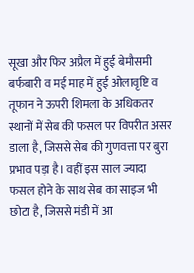सूखा और फिर अप्रैल में हुई बेमौसमी बर्फबारी व मई माह में हुई ओलावृष्टि व तूफान ने ऊपरी शिमला के अधिकतर स्थानों में सेब की फसल पर विपरीत असर डाला है, जिससे सेब की गुणवत्ता पर बुरा प्रभाव पड़ा है। वहीं इस साल ज्यादा फसल होने के साथ सेब का साइज भी छोटा है, जिससे मंडी में आ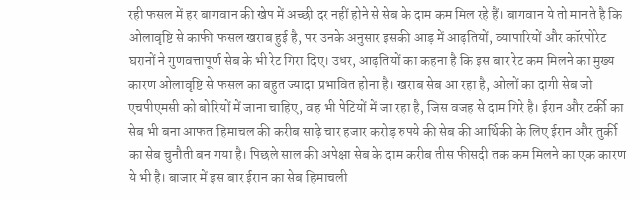रही फसल में हर बागवान की खेप में अच्छी दर नहीं होने से सेब के दाम कम मिल रहे हैं। बागवान ये तो मानते है कि ओलावृष्टि से काफी फसल खराब हुई है, पर उनके अनुसार इसकी आड़ में आढ़तियों, व्यापारियों और कॉरपोरेट घरानों ने गुणवत्तापूर्ण सेब के भी रेट गिरा दिए। उधर, आढ़तियों का कहना है कि इस बार रेट कम मिलने का मुख्य कारण ओलावृष्टि से फसल का बहुत ज्यादा प्रभावित होना है। खराब सेब आ रहा है, ओलों का दागी सेब जो एचपीएमसी को बोरियों में जाना चाहिए, वह भी पेटियों में जा रहा है, जिस वजह से दाम गिरे है। ईरान और टर्की का सेब भी बना आफत हिमाचल की करीब साढ़े चार हजार करोड़ रुपये की सेब की आर्थिकी के लिए ईरान और तुर्की का सेब चुनौती बन गया है। पिछले साल की अपेक्षा सेब के दाम करीब तीस फीसदी तक कम मिलने का एक कारण ये भी है। बाजार में इस बार ईरान का सेब हिमाचली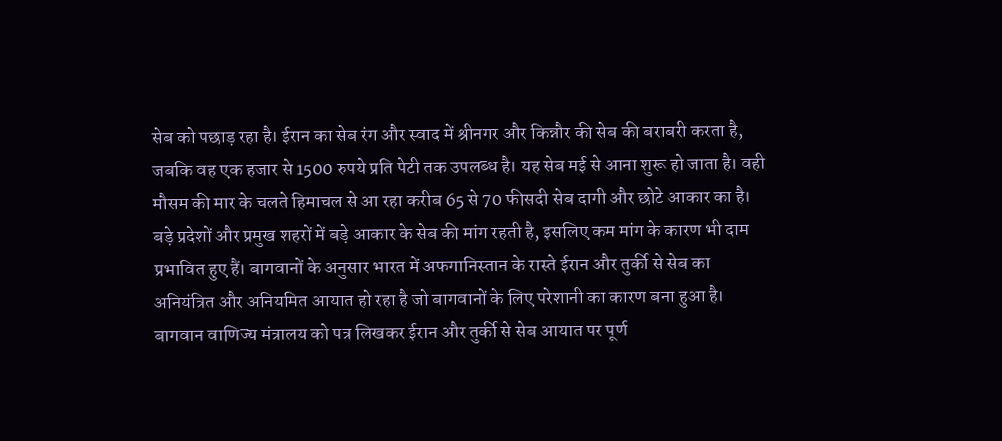सेब को पछाड़ रहा है। ईरान का सेब रंग और स्वाद में श्रीनगर और किन्नौर की सेब की बराबरी करता है, जबकि वह एक हजार से 1500 रुपये प्रति पेटी तक उपलब्ध है। यह सेब मई से आना शुरू हो जाता है। वही मौसम की मार के चलते हिमाचल से आ रहा करीब 65 से 70 फीसदी सेब दागी और छोटे आकार का है। बड़े प्रदेशों और प्रमुख शहरों में बड़े आकार के सेब की मांग रहती है, इसलिए कम मांग के कारण भी दाम प्रभावित हुए हैं। बागवानों के अनुसार भारत में अफगानिस्तान के रास्ते ईरान और तुर्की से सेब का अनियंत्रित और अनियमित आयात हो रहा है जो बागवानों के लिए परेशानी का कारण बना हुआ है। बागवान वाणिज्य मंत्रालय को पत्र लिखकर ईरान और तुर्की से सेब आयात पर पूर्ण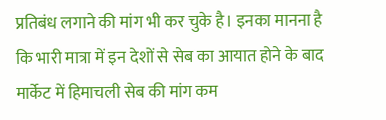प्रतिबंध लगाने की मांग भी कर चुके है। इनका मानना है कि भारी मात्रा में इन देशों से सेब का आयात होने के बाद मार्केट में हिमाचली सेब की मांग कम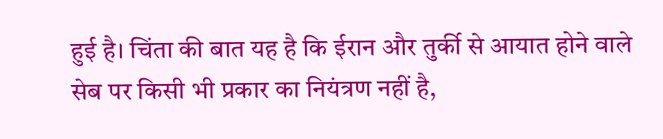हुई है। चिंता की बात यह है कि ईरान और तुर्की से आयात होने वाले सेब पर किसी भी प्रकार का नियंत्रण नहीं है,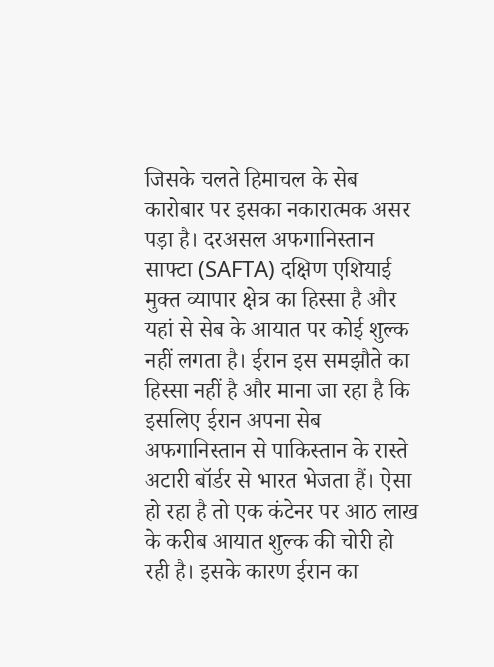जिसके चलते हिमाचल के सेब कारोबार पर इसका नकारात्मक असर पड़ा है। दरअसल अफगानिस्तान साफ्टा (SAFTA) दक्षिण एशियाई मुक्त व्यापार क्षेत्र का हिस्सा है और यहां से सेब के आयात पर कोई शुल्क नहीं लगता है। ईरान इस समझौते का हिस्सा नहीं है और माना जा रहा है कि इसलिए ईरान अपना सेब अफगानिस्तान से पाकिस्तान के रास्ते अटारी बॉर्डर से भारत भेजता हैं। ऐसा हो रहा है तो एक कंटेनर पर आठ लाख के करीब आयात शुल्क की चोरी हो रही है। इसके कारण ईरान का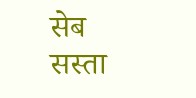सेब सस्ता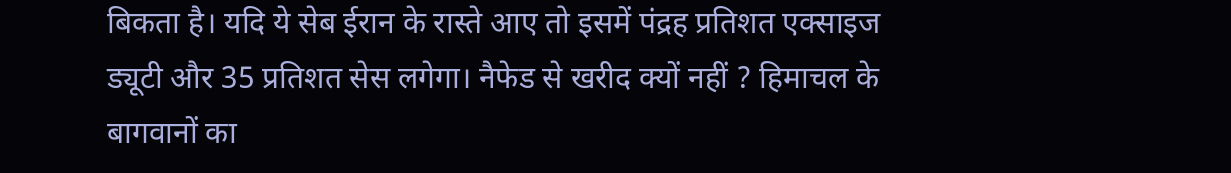बिकता है। यदि ये सेब ईरान के रास्ते आए तो इसमें पंद्रह प्रतिशत एक्साइज ड्यूटी और 35 प्रतिशत सेस लगेगा। नैफेड से खरीद क्यों नहीं ? हिमाचल के बागवानों का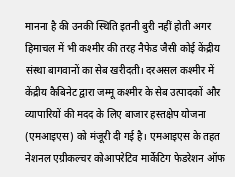मानना है की उनकी स्थिति इतनी बुरी नहीं होती अगर हिमाचल में भी कश्मीर की तरह नैफेड जैसी कोई केंद्रीय संस्था बागवानों का सेब खरीदती। दरअसल कश्मीर में केंद्रीय कैबिनेट द्वारा जम्मू कश्मीर के सेब उत्पादकों और व्यापारियों की मदद के लिए बाजार हस्तक्षेप योजना (एमआइएस) को मंजूरी दी गई है। एमआइएस के तहत नेशनल एग्रीकल्चर कोआपरेटिव मार्केटिग फेडरेशन ऑफ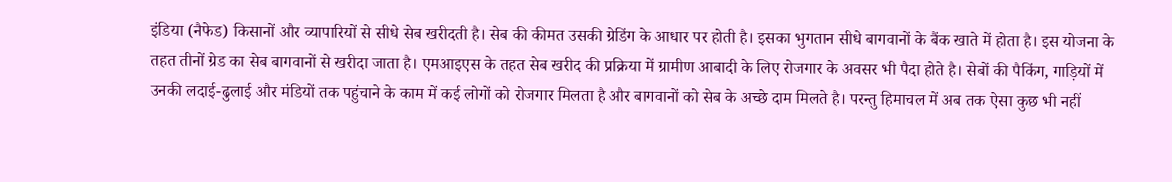इंडिया (नैफेड) किसानों और व्यापारियों से सीधे सेब खरीदती है। सेब की कीमत उसकी ग्रेडिंग के आधार पर होती है। इसका भुगतान सीधे बागवानों के बैंक खाते में होता है। इस योजना के तहत तीनों ग्रेड का सेब बागवानों से खरीदा जाता है। एमआइएस के तहत सेब खरीद की प्रक्रिया में ग्रामीण आबादी के लिए रोजगार के अवसर भी पैदा होते है। सेबों की पैकिंग, गाड़ियों में उनकी लदाई-ढुलाई और मंडियों तक पहुंचाने के काम में कई लोगों को रोजगार मिलता है और बागवानों को सेब के अच्छे दाम मिलते है। परन्तु हिमाचल में अब तक ऐसा कुछ भी नहीं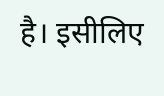है। इसीलिए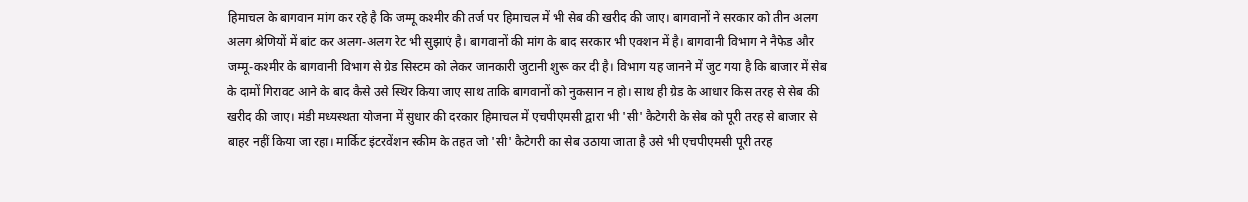हिमाचल के बागवान मांग कर रहे है कि जम्मू कश्मीर की तर्ज पर हिमाचल में भी सेब की खरीद की जाए। बागवानों ने सरकार को तीन अलग अलग श्रेणियों में बांट कर अलग-अलग रेट भी सुझाएं है। बागवानों की मांग के बाद सरकार भी एक्शन में है। बागवानी विभाग ने नैफेड और जम्मू-कश्मीर के बागवानी विभाग से ग्रेड सिस्टम को लेकर जानकारी जुटानी शुरू कर दी है। विभाग यह जानने में जुट गया है कि बाजार में सेब के दामों गिरावट आने के बाद कैसे उसे स्थिर किया जाए साथ ताकि बागवानों को नुकसान न हो। साथ ही ग्रेड के आधार किस तरह से सेब की खरीद की जाए। मंडी मध्यस्थता योजना में सुधार की दरकार हिमाचल में एचपीएमसी द्वारा भी 'सी' कैटेगरी के सेब को पूरी तरह से बाजार से बाहर नहीं किया जा रहा। मार्किट इंटरवेंशन स्कीम के तहत जो 'सी' कैटेगरी का सेब उठाया जाता है उसे भी एचपीएमसी पूरी तरह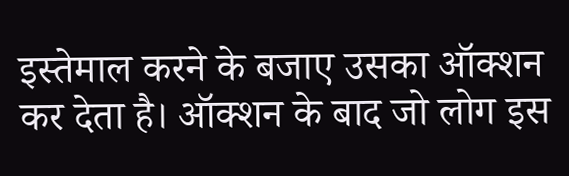इस्तेमाल करने के बजाए उसका ऑक्शन कर देता है। ऑक्शन के बाद जो लोग इस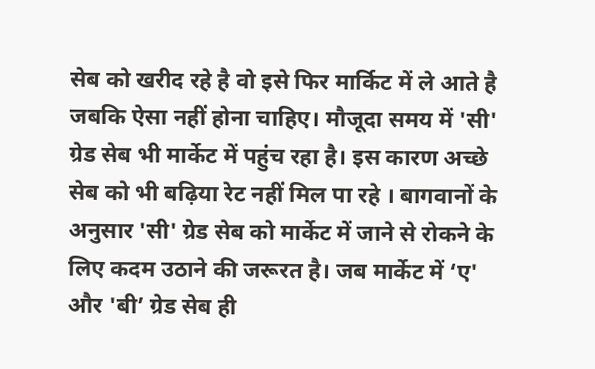सेब को खरीद रहे है वो इसे फिर मार्किट में ले आते है जबकि ऐसा नहीं होना चाहिए। मौजूदा समय में 'सी' ग्रेड सेब भी मार्केट में पहुंच रहा है। इस कारण अच्छे सेब को भी बढ़िया रेट नहीं मिल पा रहे । बागवानों के अनुसार 'सी' ग्रेड सेब को मार्केट में जाने से रोकने के लिए कदम उठाने की जरूरत है। जब मार्केट में ‘ए' और 'बी’ ग्रेड सेब ही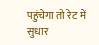पहुंचेगा तो रेट में सुधार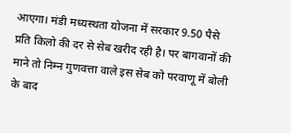आएगा। मंडी मध्यस्थता योजना में सरकार 9.50 पैसे प्रति किलो की दर से सेब खरीद रही है। पर बागवानों की माने तो निम्न गुणवत्ता वाले इस सेब को परवाणू में बोली के बाद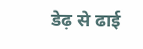डेढ़ से ढाई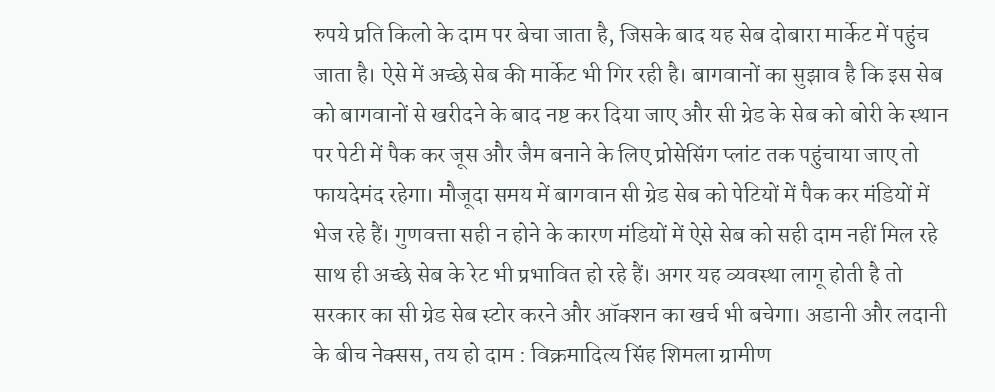रुपये प्रति किलो के दाम पर बेचा जाता है, जिसके बाद यह सेब दोबारा मार्केट में पहुंच जाता है। ऐसे में अच्छे सेब की मार्केट भी गिर रही है। बागवानों का सुझाव है कि इस सेब को बागवानों से खरीदने के बाद नष्ट कर दिया जाए और सी ग्रेड के सेब को बोरी के स्थान पर पेटी में पैक कर जूस और जैम बनाने के लिए प्रोसेसिंग प्लांट तक पहुंचाया जाए तो फायदेमंद रहेगा। मौजूदा समय में बागवान सी ग्रेड सेब को पेटियों में पैक कर मंडियों में भेज रहे हैं। गुणवत्ता सही न होने के कारण मंडियों में ऐसे सेब को सही दाम नहीं मिल रहे साथ ही अच्छे सेब के रेट भी प्रभावित हो रहे हैं। अगर यह व्यवस्था लागू होती है तो सरकार का सी ग्रेड सेब स्टोर करने और ऑक्शन का खर्च भी बचेगा। अडानी और लदानी के बीच नेक्सस, तय हो दाम : विक्रमादित्य सिंह शिमला ग्रामीण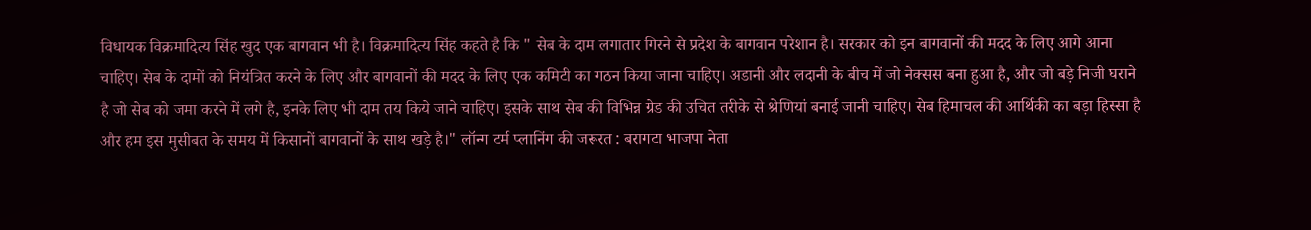विधायक विक्रमादित्य सिंह खुद एक बागवान भी है। विक्रमादित्य सिंह कहते है कि " सेब के दाम लगातार गिरने से प्रदेश के बागवान परेशान है। सरकार को इन बागवानों की मदद के लिए आगे आना चाहिए। सेब के दामों को नियंत्रित करने के लिए और बागवानों की मदद के लिए एक कमिटी का गठन किया जाना चाहिए। अडानी और लदानी के बीच में जो नेक्सस बना हुआ है, और जो बड़े निजी घराने है जो सेब को जमा करने में लगे है, इनके लिए भी दाम तय किये जाने चाहिए। इसके साथ सेब की विभिन्न ग्रेड की उचित तरीके से श्रेणियां बनाई जानी चाहिए। सेब हिमाचल की आर्थिकी का बड़ा हिस्सा है और हम इस मुसीबत के समय में किसानों बागवानों के साथ खड़े है।" लॉन्ग टर्म प्लानिंग की जरूरत : बरागटा भाजपा नेता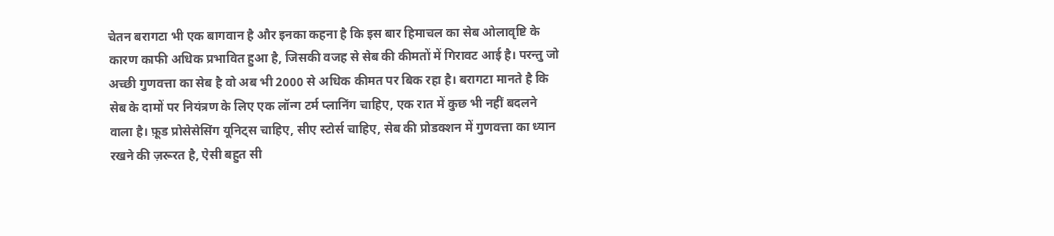चेतन बरागटा भी एक बागवान है और इनका कहना है कि इस बार हिमाचल का सेब ओलावृष्टि के कारण काफी अधिक प्रभावित हुआ है, जिसकी वजह से सेब की कीमतों में गिरावट आई है। परन्तु जो अच्छी गुणवत्ता का सेब है वो अब भी 2000 से अधिक कीमत पर बिक रहा है। बरागटा मानते है कि सेब के दामों पर नियंत्रण के लिए एक लॉन्ग टर्म प्लानिंग चाहिए, एक रात में कुछ भी नहीं बदलने वाला है। फ़ूड प्रोसेसेसिंग यूनिट्स चाहिए, सीए स्टोर्स चाहिए, सेब की प्रोडक्शन में गुणवत्ता का ध्यान रखने की ज़रूरत है, ऐसी बहुत सी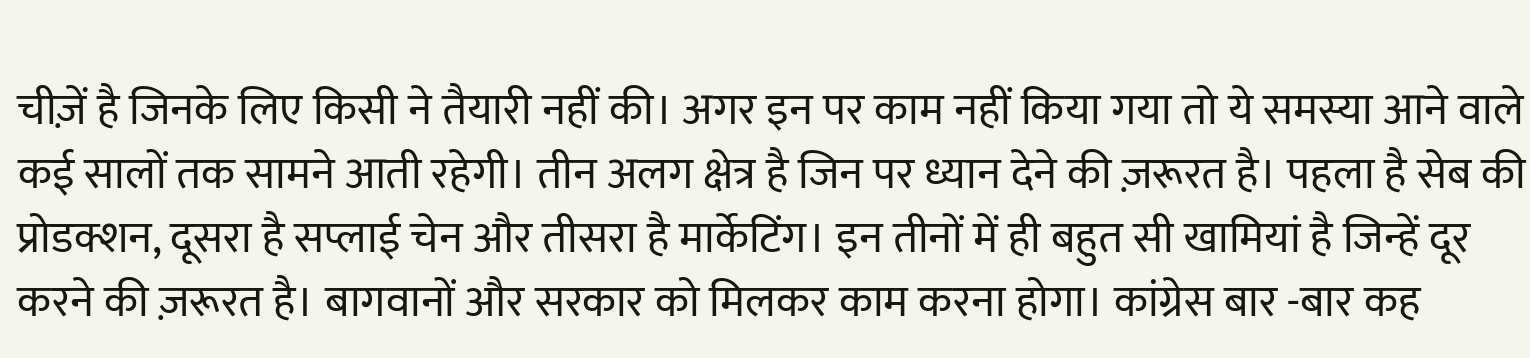चीज़ें है जिनके लिए किसी ने तैयारी नहीं की। अगर इन पर काम नहीं किया गया तो ये समस्या आने वाले कई सालों तक सामने आती रहेगी। तीन अलग क्षेत्र है जिन पर ध्यान देने की ज़रूरत है। पहला है सेब की प्रोडक्शन, दूसरा है सप्लाई चेन और तीसरा है मार्केटिंग। इन तीनों में ही बहुत सी खामियां है जिन्हें दूर करने की ज़रूरत है। बागवानों और सरकार को मिलकर काम करना होगा। कांग्रेस बार -बार कह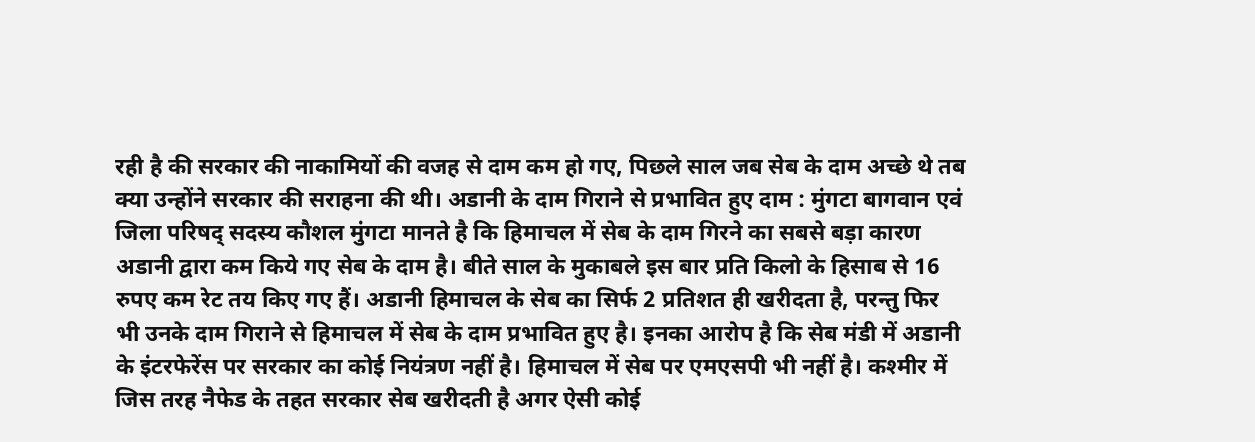रही है की सरकार की नाकामियों की वजह से दाम कम हो गए, पिछले साल जब सेब के दाम अच्छे थे तब क्या उन्होंने सरकार की सराहना की थी। अडानी के दाम गिराने से प्रभावित हुए दाम : मुंगटा बागवान एवं जिला परिषद् सदस्य कौशल मुंगटा मानते है कि हिमाचल में सेब के दाम गिरने का सबसे बड़ा कारण अडानी द्वारा कम किये गए सेब के दाम है। बीते साल के मुकाबले इस बार प्रति किलो के हिसाब से 16 रुपए कम रेट तय किए गए हैं। अडानी हिमाचल के सेब का सिर्फ 2 प्रतिशत ही खरीदता है, परन्तु फिर भी उनके दाम गिराने से हिमाचल में सेब के दाम प्रभावित हुए है। इनका आरोप है कि सेब मंडी में अडानी के इंटरफेरेंस पर सरकार का कोई नियंत्रण नहीं है। हिमाचल में सेब पर एमएसपी भी नहीं है। कश्मीर में जिस तरह नैफेड के तहत सरकार सेब खरीदती है अगर ऐसी कोई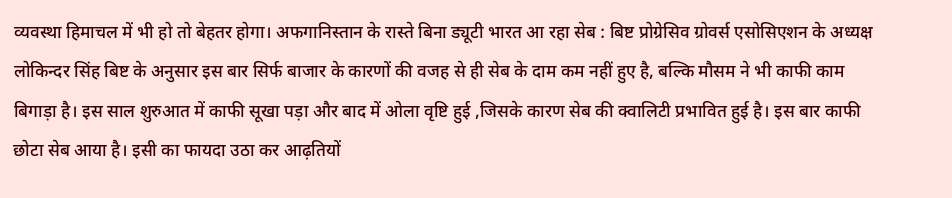व्यवस्था हिमाचल में भी हो तो बेहतर होगा। अफगानिस्तान के रास्ते बिना ड्यूटी भारत आ रहा सेब : बिष्ट प्रोग्रेसिव ग्रोवर्स एसोसिएशन के अध्यक्ष लोकिन्दर सिंह बिष्ट के अनुसार इस बार सिर्फ बाजार के कारणों की वजह से ही सेब के दाम कम नहीं हुए है, बल्कि मौसम ने भी काफी काम बिगाड़ा है। इस साल शुरुआत में काफी सूखा पड़ा और बाद में ओला वृष्टि हुई ,जिसके कारण सेब की क्वालिटी प्रभावित हुई है। इस बार काफी छोटा सेब आया है। इसी का फायदा उठा कर आढ़तियों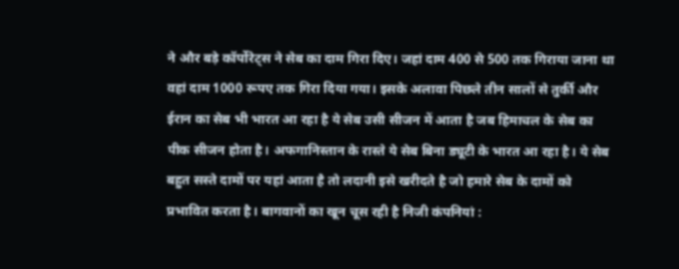ने और बड़े कॉर्पोरेट्स ने सेब का दाम गिरा दिए। जहां दाम 400 से 500 तक गिराया जाना था वहां दाम 1000 रूपए तक गिरा दिया गया। इसके अलावा पिछले तीन सालों से तुर्की और ईरान का सेब भी भारत आ रहा है ये सेब उसी सीजन में आता है जब हिमाचल के सेब का पीक सीजन होता है। अफगानिस्तान के रास्ते ये सेब बिना ड्यूटी के भारत आ रहा है। ये सेब बहुत सस्ते दामों पर यहां आता है तो लदानी इसे खरीदते है जो हमारे सेब के दामों को प्रभावित करता है। बागवानों का खून चूस रही है निजी कंपनियां :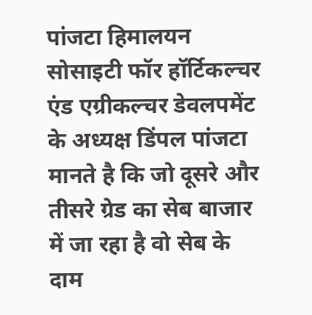पांजटा हिमालयन सोसाइटी फॉर हॉर्टिकल्चर एंड एग्रीकल्चर डेवलपमेंट के अध्यक्ष डिंपल पांजटा मानते है कि जो दूसरे और तीसरे ग्रेड का सेब बाजार में जा रहा है वो सेब के दाम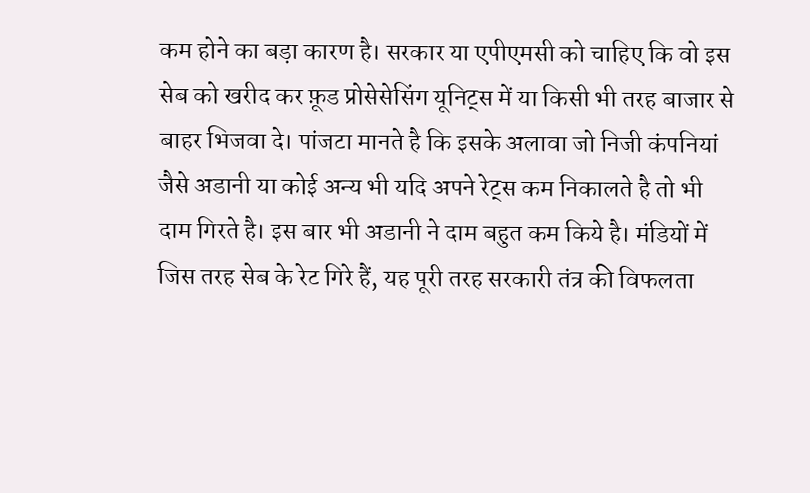कम होने का बड़ा कारण है। सरकार या एपीएमसी को चाहिए कि वो इस सेब को खरीद कर फ़ूड प्रोसेसेसिंग यूनिट्स में या किसी भी तरह बाजार से बाहर भिजवा दे। पांजटा मानते है कि इसके अलावा जो निजी कंपनियां जैसे अडानी या कोई अन्य भी यदि अपने रेट्स कम निकालते है तो भी दाम गिरते है। इस बार भी अडानी ने दाम बहुत कम किये है। मंडियों में जिस तरह सेब के रेट गिरे हैं, यह पूरी तरह सरकारी तंत्र की विफलता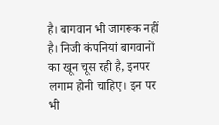है। बागवान भी जागरूक नहीं है। निजी कंपनियां बागवानों का खून चूस रही है, इनपर लगाम होनी चाहिए। इन पर भी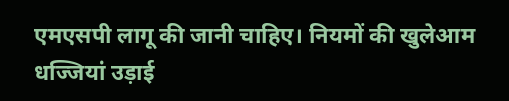एमएसपी लागू की जानी चाहिए। नियमों की खुलेआम धज्जियां उड़ाई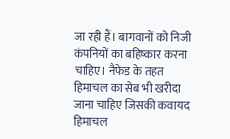जा रही हैं। बागवानों को निजी कंपनियों का बहिष्कार करना चाहिए। नैफेड के तहत हिमाचल का सेब भी खरीदा जाना चाहिए जिसकी कवायद हिमाचल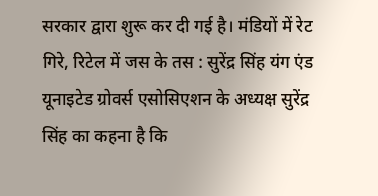सरकार द्वारा शुरू कर दी गई है। मंडियों में रेट गिरे, रिटेल में जस के तस : सुरेंद्र सिंह यंग एंड यूनाइटेड ग्रोवर्स एसोसिएशन के अध्यक्ष सुरेंद्र सिंह का कहना है कि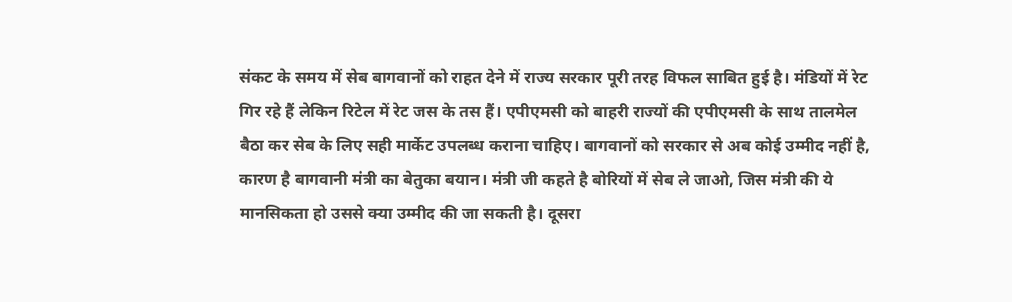संकट के समय में सेब बागवानों को राहत देने में राज्य सरकार पूरी तरह विफल साबित हुई है। मंडियों में रेट गिर रहे हैं लेकिन रिटेल में रेट जस के तस हैं। एपीएमसी को बाहरी राज्यों की एपीएमसी के साथ तालमेल बैठा कर सेब के लिए सही मार्केट उपलब्ध कराना चाहिए। बागवानों को सरकार से अब कोई उम्मीद नहीं है, कारण है बागवानी मंत्री का बेतुका बयान। मंत्री जी कहते है बोरियों में सेब ले जाओ, जिस मंत्री की ये मानसिकता हो उससे क्या उम्मीद की जा सकती है। दूसरा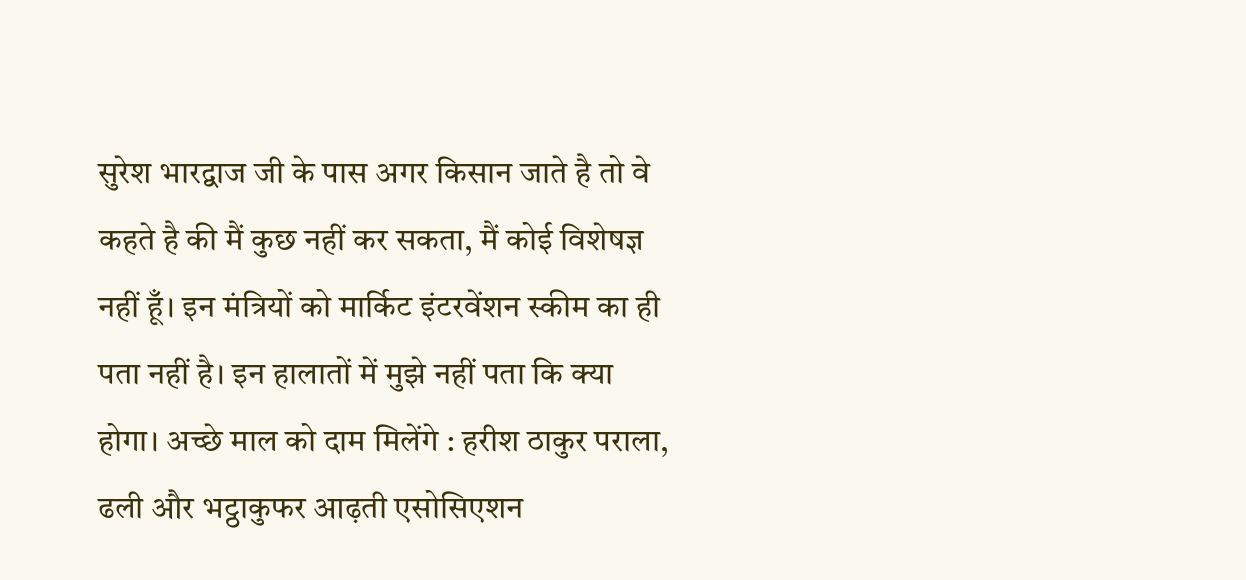सुरेश भारद्वाज जी के पास अगर किसान जाते है तो वे कहते है की मैं कुछ नहीं कर सकता, मैं कोई विशेषज्ञ नहीं हूँ। इन मंत्रियों को मार्किट इंटरवेंशन स्कीम का ही पता नहीं है। इन हालातों में मुझे नहीं पता कि क्या होगा। अच्छे माल को दाम मिलेंगे : हरीश ठाकुर पराला, ढली और भट्ठाकुफर आढ़ती एसोसिएशन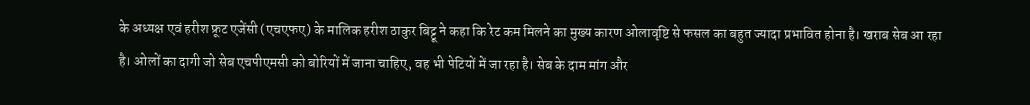के अध्यक्ष एवं हरीश फ्रूट एजेंसी (एचएफए) के मालिक हरीश ठाकुर बिट्टू ने कहा कि रेट कम मिलने का मुख्य कारण ओलावृष्टि से फसल का बहुत ज्यादा प्रभावित होना है। खराब सेब आ रहा है। ओलों का दागी जो सेब एचपीएमसी को बोरियों में जाना चाहिए, वह भी पेटियों में जा रहा है। सेब के दाम मांग और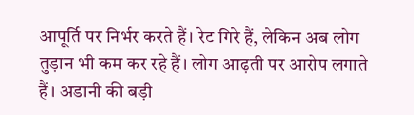आपूर्ति पर निर्भर करते हैं। रेट गिरे हैं, लेकिन अब लोग तुड़ान भी कम कर रहे हैं। लोग आढ़ती पर आरोप लगाते हैं। अडानी की बड़ी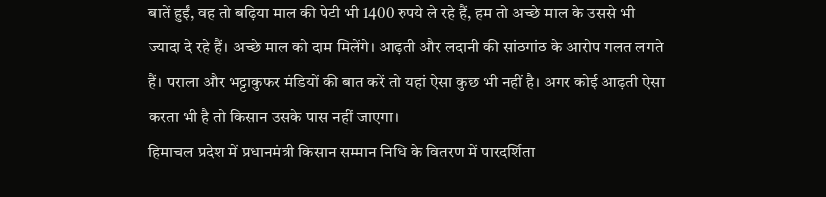बातें हुईं, वह तो बढ़िया माल की पेटी भी 1400 रुपये ले रहे हैं, हम तो अच्छे माल के उससे भी ज्यादा दे रहे हैं। अच्छे माल को दाम मिलेंगे। आढ़ती और लदानी की सांठगांठ के आरोप गलत लगते हैं। पराला और भट्टाकुफर मंडियों की बात करें तो यहां ऐसा कुछ भी नहीं है। अगर कोई आढ़ती ऐसा करता भी है तो किसान उसके पास नहीं जाएगा।
हिमाचल प्रदेश में प्रधानमंत्री किसान सम्मान निधि के वितरण में पारदर्शिता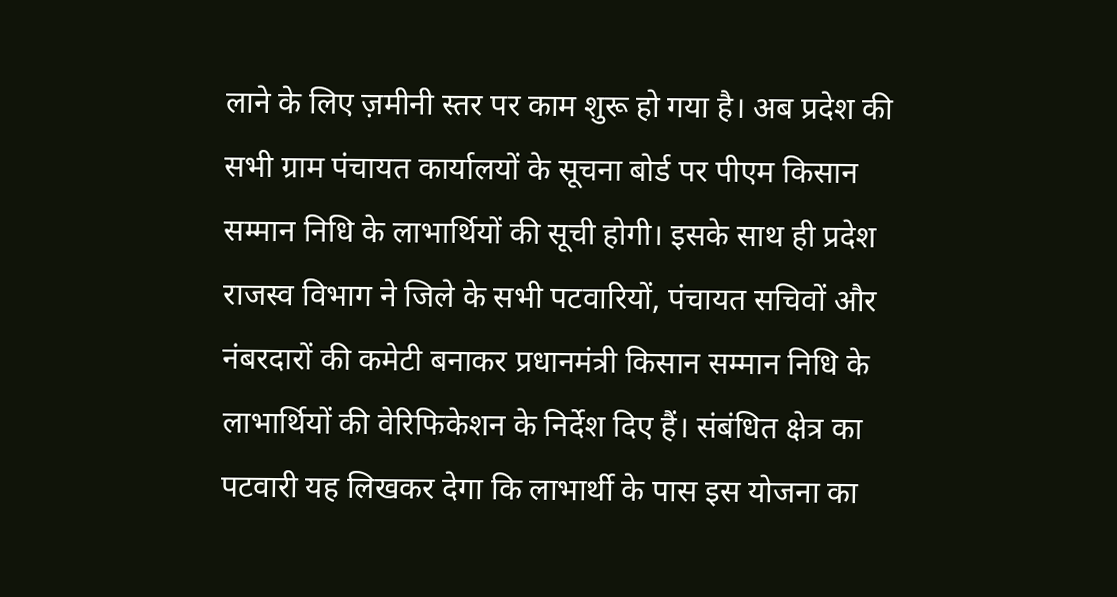लाने के लिए ज़मीनी स्तर पर काम शुरू हो गया है। अब प्रदेश की सभी ग्राम पंचायत कार्यालयों के सूचना बोर्ड पर पीएम किसान सम्मान निधि के लाभार्थियों की सूची होगी। इसके साथ ही प्रदेश राजस्व विभाग ने जिले के सभी पटवारियों, पंचायत सचिवों और नंबरदारों की कमेटी बनाकर प्रधानमंत्री किसान सम्मान निधि के लाभार्थियों की वेरिफिकेशन के निर्देश दिए हैं। संबंधित क्षेत्र का पटवारी यह लिखकर देगा कि लाभार्थी के पास इस योजना का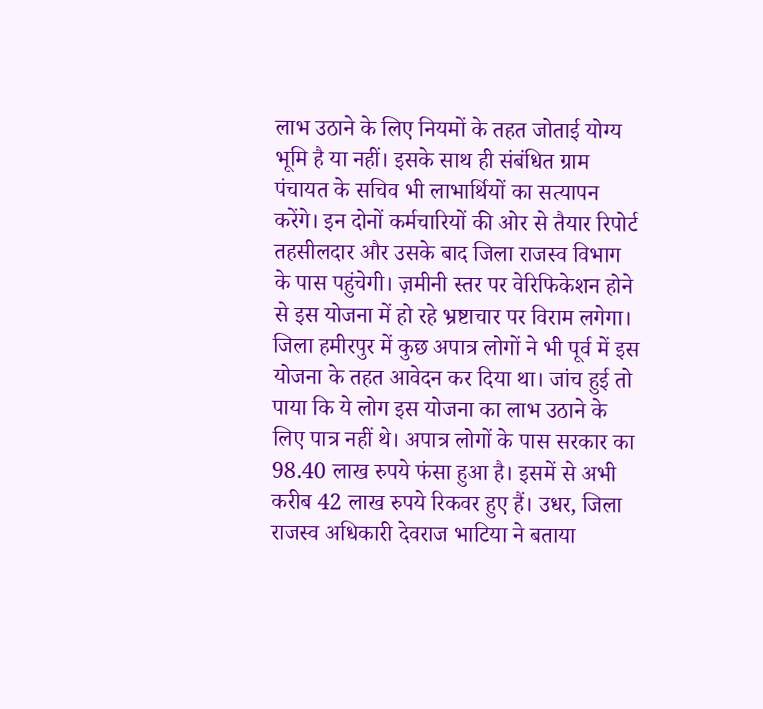लाभ उठाने के लिए नियमों के तहत जोताई योग्य भूमि है या नहीं। इसके साथ ही संबंधित ग्राम पंचायत के सचिव भी लाभार्थियों का सत्यापन करेंगे। इन दोनों कर्मचारियों की ओर से तैयार रिपोर्ट तहसीलदार और उसके बाद जिला राजस्व विभाग के पास पहुंचेगी। ज़मीनी स्तर पर वेरिफिकेशन होने से इस योजना में हो रहे भ्रष्टाचार पर विराम लगेगा। जिला हमीरपुर में कुछ अपात्र लोगों ने भी पूर्व में इस योजना के तहत आवेदन कर दिया था। जांच हुई तो पाया कि ये लोग इस योजना का लाभ उठाने के लिए पात्र नहीं थे। अपात्र लोगों के पास सरकार का 98.40 लाख रुपये फंसा हुआ है। इसमें से अभी करीब 42 लाख रुपये रिकवर हुए हैं। उधर, जिला राजस्व अधिकारी देवराज भाटिया ने बताया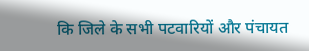कि जिले के सभी पटवारियों और पंचायत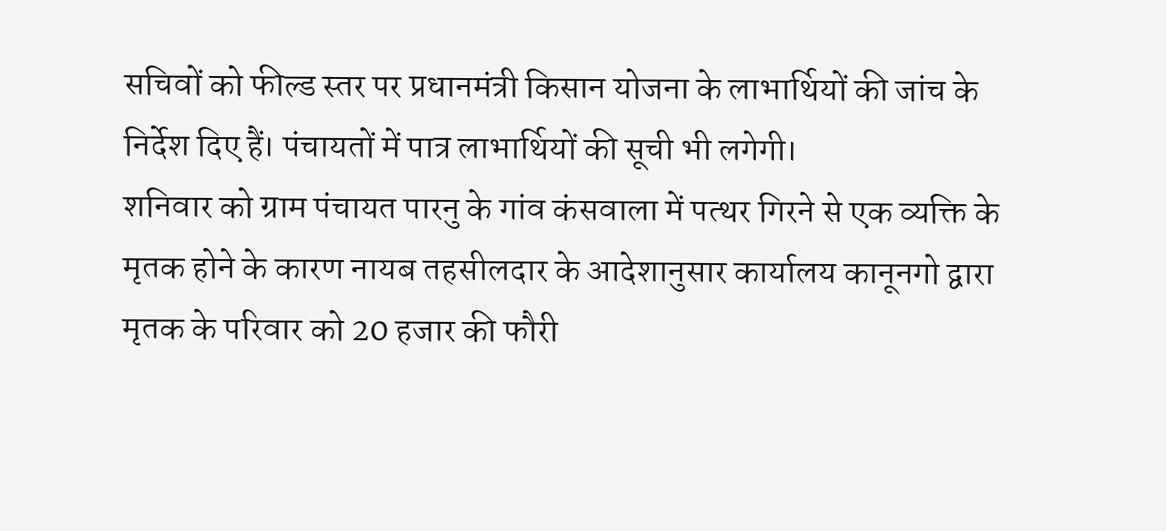सचिवों को फील्ड स्तर पर प्रधानमंत्री किसान योजना के लाभार्थियों की जांच के निर्देश दिए हैं। पंचायतों में पात्र लाभार्थियों की सूची भी लगेगी।
शनिवार को ग्राम पंचायत पारनु के गांव कंसवाला में पत्थर गिरने से एक व्यक्ति के मृतक होने के कारण नायब तहसीलदार के आदेशानुसार कार्यालय कानूनगो द्वारा मृतक के परिवार को 20 हजार की फौरी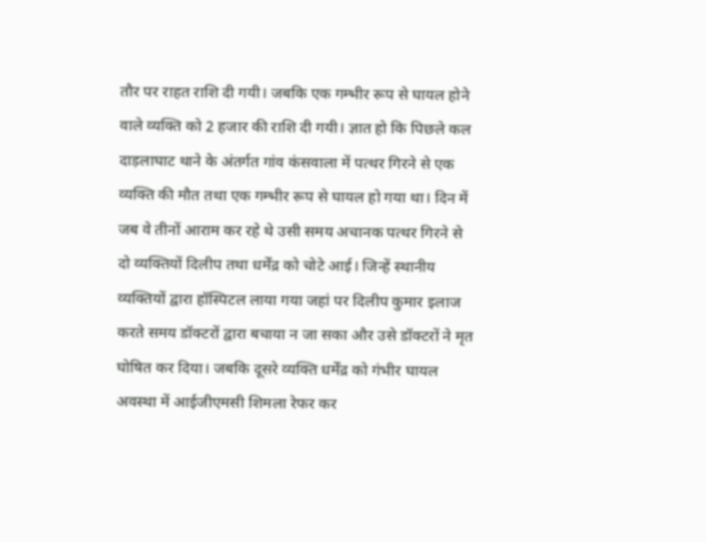तौर पर राहत राशि दी गयी। जबकि एक गम्भीर रूप से घायल होने वाले व्यक्ति को 2 हजार की राशि दी गयी। ज्ञात हो कि पिछले कल दाड़लाघाट थाने के अंतर्गत गांव कंसवाला में पत्थर गिरने से एक व्यक्ति की मौत तथा एक गम्भीर रूप से घायल हो गया था। दिन में जब वे तीनों आराम कर रहे थे उसी समय अचानक पत्थर गिरने से दो व्यक्तियों दिलीप तथा धर्मेंद्र को चोटे आई। जिन्हें स्थानीय व्यक्तियों द्वारा हॉस्पिटल लाया गया जहां पर दिलीप कुमार इलाज करते समय डॉक्टरों द्वारा बचाया न जा सका और उसे डॉक्टरों ने मृत घोषित कर दिया। जबकि दूसरे व्यक्ति धर्मेंद्र को गंभीर घायल अवस्था में आईजीएमसी शिमला रेफर कर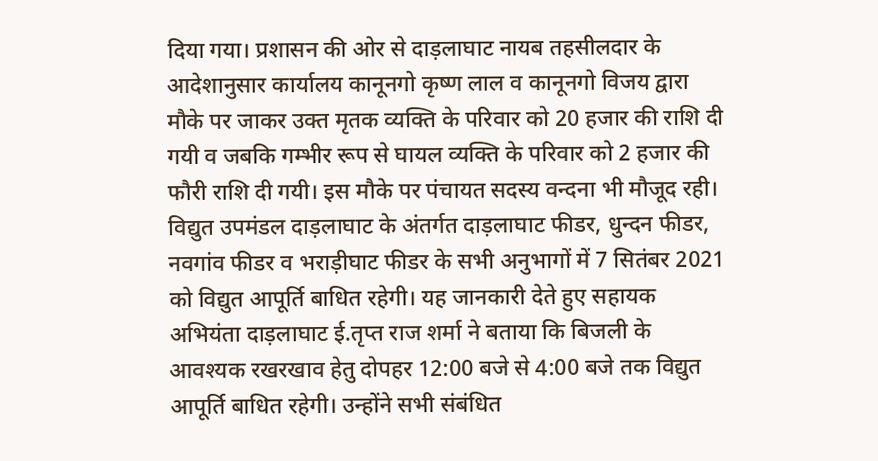दिया गया। प्रशासन की ओर से दाड़लाघाट नायब तहसीलदार के आदेशानुसार कार्यालय कानूनगो कृष्ण लाल व कानूनगो विजय द्वारा मौके पर जाकर उक्त मृतक व्यक्ति के परिवार को 20 हजार की राशि दी गयी व जबकि गम्भीर रूप से घायल व्यक्ति के परिवार को 2 हजार की फौरी राशि दी गयी। इस मौके पर पंचायत सदस्य वन्दना भी मौजूद रही।
विद्युत उपमंडल दाड़लाघाट के अंतर्गत दाड़लाघाट फीडर, धुन्दन फीडर, नवगांव फीडर व भराड़ीघाट फीडर के सभी अनुभागों में 7 सितंबर 2021 को विद्युत आपूर्ति बाधित रहेगी। यह जानकारी देते हुए सहायक अभियंता दाड़लाघाट ई.तृप्त राज शर्मा ने बताया कि बिजली के आवश्यक रखरखाव हेतु दोपहर 12:00 बजे से 4:00 बजे तक विद्युत आपूर्ति बाधित रहेगी। उन्होंने सभी संबंधित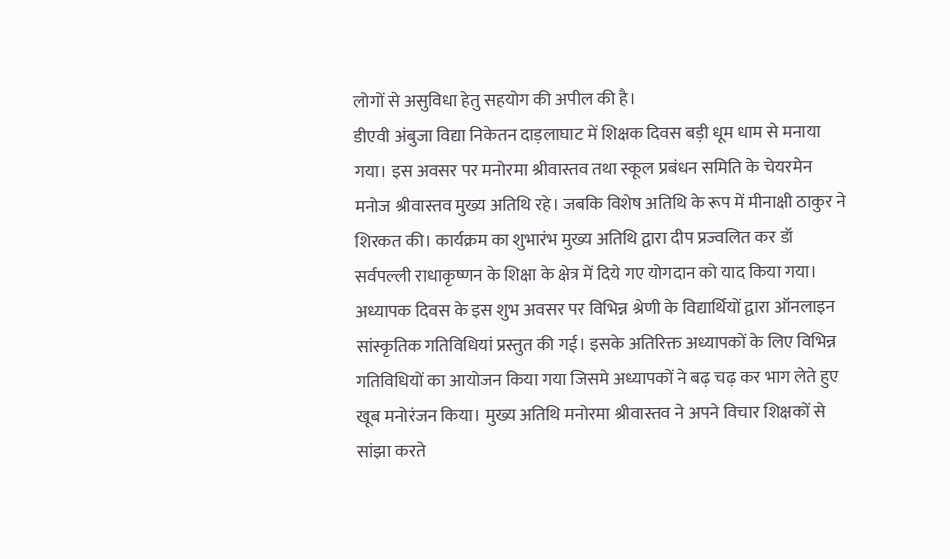लोगों से असुविधा हेतु सहयोग की अपील की है।
डीएवी अंबुजा विद्या निकेतन दाड़लाघाट में शिक्षक दिवस बड़ी धूम धाम से मनाया गया। इस अवसर पर मनोरमा श्रीवास्तव तथा स्कूल प्रबंधन समिति के चेयरमेन मनोज श्रीवास्तव मुख्य अतिथि रहे। जबकि विशेष अतिथि के रूप में मीनाक्षी ठाकुर ने शिरकत की। कार्यक्रम का शुभारंभ मुख्य अतिथि द्वारा दीप प्रज्वलित कर डॉ सर्वपल्ली राधाकृष्णन के शिक्षा के क्षेत्र में दिये गए योगदान को याद किया गया। अध्यापक दिवस के इस शुभ अवसर पर विभिन्न श्रेणी के विद्यार्थियों द्वारा ऑनलाइन सांस्कृतिक गतिविधियां प्रस्तुत की गई। इसके अतिरिक्त अध्यापकों के लिए विभिन्न गतिविधियों का आयोजन किया गया जिसमे अध्यापकों ने बढ़ चढ़ कर भाग लेते हुए खूब मनोरंजन किया। मुख्य अतिथि मनोरमा श्रीवास्तव ने अपने विचार शिक्षकों से सांझा करते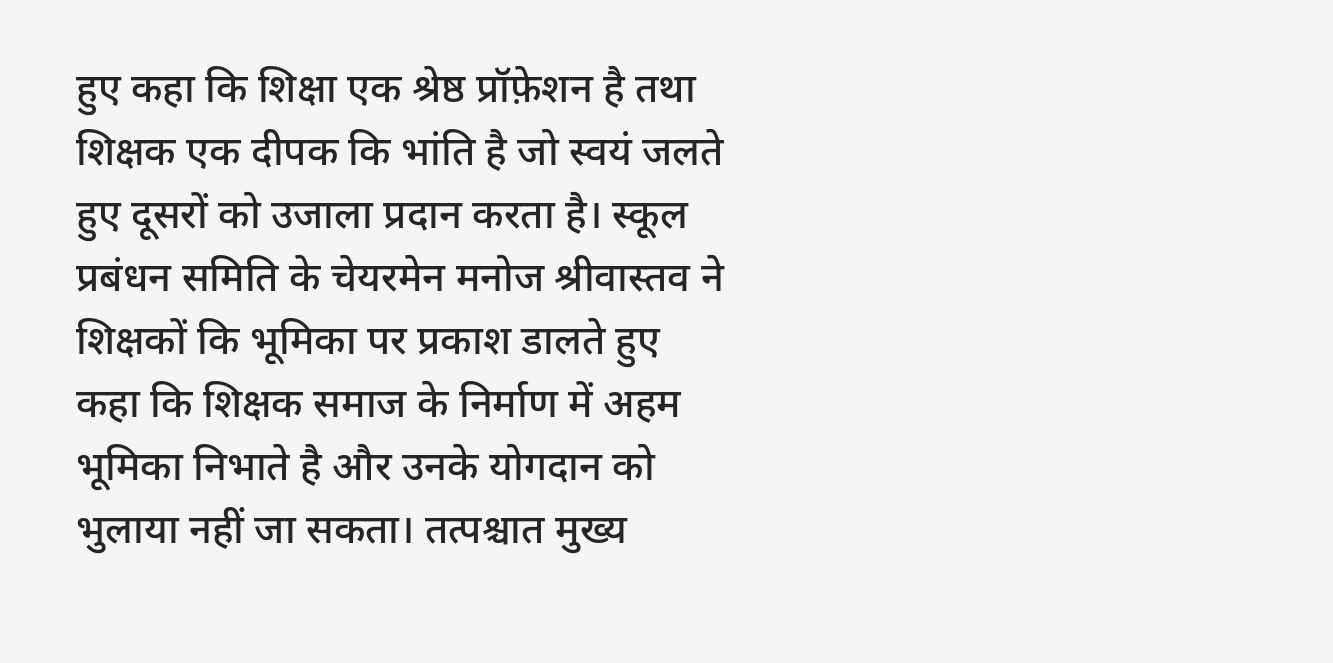हुए कहा कि शिक्षा एक श्रेष्ठ प्रॉफ़ेशन है तथा शिक्षक एक दीपक कि भांति है जो स्वयं जलते हुए दूसरों को उजाला प्रदान करता है। स्कूल प्रबंधन समिति के चेयरमेन मनोज श्रीवास्तव ने शिक्षकों कि भूमिका पर प्रकाश डालते हुए कहा कि शिक्षक समाज के निर्माण में अहम भूमिका निभाते है और उनके योगदान को भुलाया नहीं जा सकता। तत्पश्चात मुख्य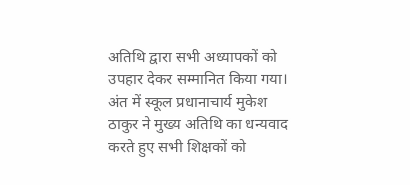अतिथि द्वारा सभी अध्यापकों को उपहार देकर सम्मानित किया गया। अंत में स्कूल प्रधानाचार्य मुकेश ठाकुर ने मुख्य अतिथि का धन्यवाद करते हुए सभी शिक्षकों को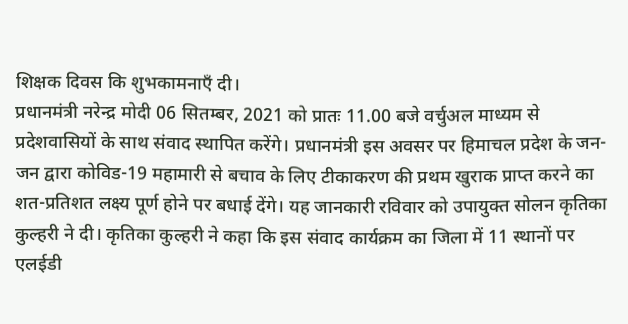शिक्षक दिवस कि शुभकामनाएँ दी।
प्रधानमंत्री नरेन्द्र मोदी 06 सितम्बर, 2021 को प्रातः 11.00 बजे वर्चुअल माध्यम से प्रदेशवासियों के साथ संवाद स्थापित करेंगे। प्रधानमंत्री इस अवसर पर हिमाचल प्रदेश के जन-जन द्वारा कोविड-19 महामारी से बचाव के लिए टीकाकरण की प्रथम खुराक प्राप्त करने का शत-प्रतिशत लक्ष्य पूर्ण होने पर बधाई देंगे। यह जानकारी रविवार को उपायुक्त सोलन कृतिका कुल्हरी ने दी। कृतिका कुल्हरी ने कहा कि इस संवाद कार्यक्रम का जिला में 11 स्थानों पर एलईडी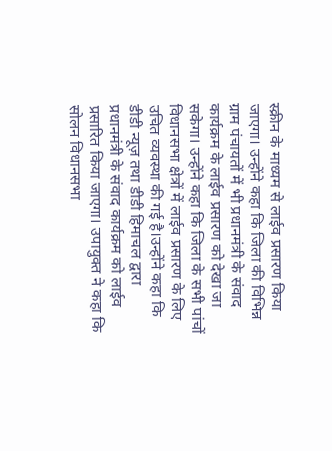स्क्रीन के माध्यम से लाईव प्रसारण किया जाएगा। उन्होंने कहा कि जिला की विभिन्न ग्राम पंचायतों में भी प्रधानमंत्री के संवाद कार्यक्रम के लाईव प्रसारण को देखा जा सकेगा। उन्होंने कहा कि जिला के सभी पांचों विधानसभा क्षेत्रों में लाईव प्रसारण के लिए उचित व्यवस्था की गई है।उन्होंने कहा कि डीडी न्यूज़ तथा डीडी हिमाचल द्वारा प्रधानमंत्री के संवाद कार्यक्रम को लाईव प्रसारित किया जाएगा। उपायुक्त ने कहा कि सोलन विधानसभा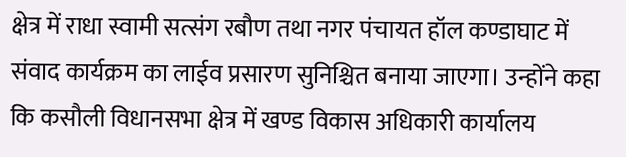क्षेत्र में राधा स्वामी सत्संग रबौण तथा नगर पंचायत हॉल कण्डाघाट में संवाद कार्यक्रम का लाईव प्रसारण सुनिश्चित बनाया जाएगा। उन्होंने कहा कि कसौली विधानसभा क्षेत्र में खण्ड विकास अधिकारी कार्यालय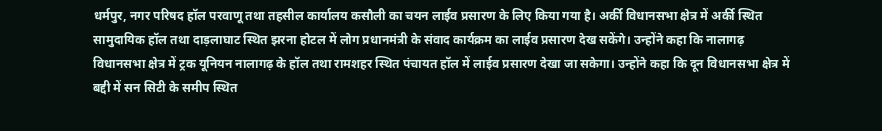धर्मपुर, नगर परिषद हॉल परवाणू तथा तहसील कार्यालय कसौली का चयन लाईव प्रसारण के लिए किया गया है। अर्की विधानसभा क्षेत्र में अर्की स्थित सामुदायिक हॉल तथा दाड़लाघाट स्थित झरना होटल में लोग प्रधानमंत्री के संवाद कार्यक्रम का लाईव प्रसारण देख सकेंगे। उन्होंने कहा कि नालागढ़ विधानसभा क्षेत्र में ट्रक यूनियन नालागढ़ के हॉल तथा रामशहर स्थित पंचायत हॉल में लाईव प्रसारण देखा जा सकेगा। उन्होंने कहा कि दून विधानसभा क्षेत्र में बद्दी में सन सिटी के समीप स्थित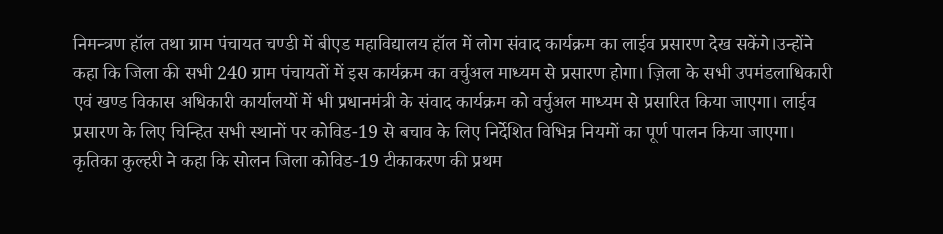निमन्त्रण हॉल तथा ग्राम पंचायत चण्डी में बीएड महाविद्यालय हॉल में लोग संवाद कार्यक्रम का लाईव प्रसारण देख सकेंगे।उन्होंने कहा कि जिला की सभी 240 ग्राम पंचायतों में इस कार्यक्रम का वर्चुअल माध्यम से प्रसारण होगा। ज़िला के सभी उपमंडलाधिकारी एवं खण्ड विकास अधिकारी कार्यालयों में भी प्रधानमंत्री के संवाद कार्यक्रम को वर्चुअल माध्यम से प्रसारित किया जाएगा। लाईव प्रसारण के लिए चिन्हित सभी स्थानों पर कोविड-19 से बचाव के लिए निर्देशित विभिन्न नियमों का पूर्ण पालन किया जाएगा। कृतिका कुल्हरी ने कहा कि सोलन जिला कोविड-19 टीकाकरण की प्रथम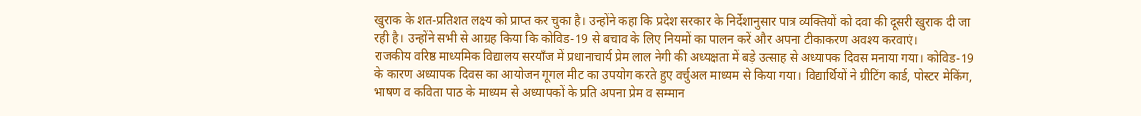खुराक के शत-प्रतिशत लक्ष्य को प्राप्त कर चुका है। उन्होंने कहा कि प्रदेश सरकार के निर्देशानुसार पात्र व्यक्तियों को दवा की दूसरी खुराक दी जा रही है। उन्होंने सभी से आग्रह किया कि कोविड-19 से बचाव के लिए नियमों का पालन करें और अपना टीकाकरण अवश्य करवाएं।
राजकीय वरिष्ठ माध्यमिक विद्यालय सरयाँज में प्रधानाचार्य प्रेम लाल नेगी की अध्यक्षता में बड़े उत्साह से अध्यापक दिवस मनाया गया। कोविड-19 के कारण अध्यापक दिवस का आयोजन गूगल मीट का उपयोग करते हुए वर्चुअल माध्यम से किया गया। विद्यार्थियों ने ग्रीटिंग कार्ड, पोस्टर मेकिंग, भाषण व कविता पाठ के माध्यम से अध्यापकों के प्रति अपना प्रेम व सम्मान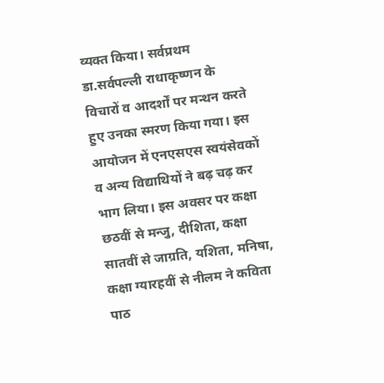व्यक्त किया। सर्वप्रथम डा.सर्वपल्ली राधाकृष्णन के विचारों व आदर्शों पर मन्थन करते हुए उनका स्मरण किया गया। इस आयोजन में एनएसएस स्वयंसेवकों व अन्य विद्याथियों ने बढ़ चढ़ कर भाग लिया। इस अवसर पर कक्षा छठवीं से मन्जु, दीशिता, कक्षा सातवीं से जाग्रति, यशिता, मनिषा, कक्षा ग्यारहवीं से नीलम ने कविता पाठ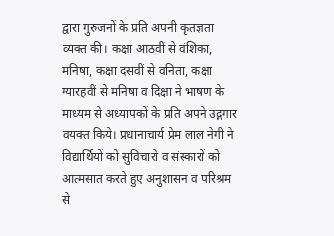द्वारा गुरुजनों के प्रति अपनी कृतज्ञता व्यक्त की। कक्षा आठवीं से वंशिका, मनिषा, कक्षा दसवीं से वनिता, कक्षा ग्यारहवीं से मनिषा व दिक्षा ने भाषण के माध्यम से अध्यापकों के प्रति अपने उद्गगार वयक्त किये। प्रधानाचार्य प्रेम लाल नेगी ने विद्यार्थियों को सुविचारो व संस्कारों को आत्मसात करते हुए अनुशासन व परिश्रम से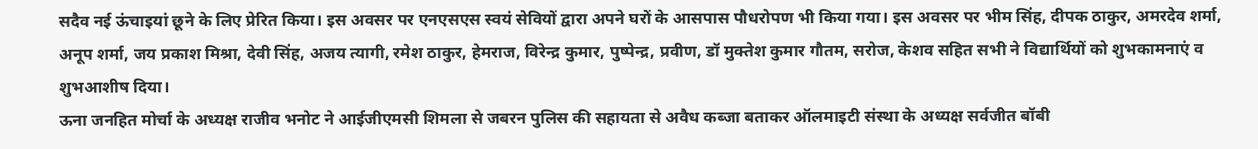सदैव नई ऊंचाइयां छूने के लिए प्रेरित किया। इस अवसर पर एनएसएस स्वयं सेवियों द्वारा अपने घरों के आसपास पौधरोपण भी किया गया। इस अवसर पर भीम सिंह, दीपक ठाकुर, अमरदेव शर्मा, अनूप शर्मा, जय प्रकाश मिश्रा, देवी सिंह, अजय त्यागी, रमेश ठाकुर, हेमराज, विरेन्द्र कुमार, पुष्पेन्द्र, प्रवीण, डॉ मुक्तेश कुमार गौतम, सरोज, केशव सहित सभी ने विद्यार्थियों को शुभकामनाएं व शुभआशीष दिया।
ऊना जनहित मोर्चा के अध्यक्ष राजीव भनोट ने आईजीएमसी शिमला से जबरन पुलिस की सहायता से अवैध कब्जा बताकर ऑलमाइटी संस्था के अध्यक्ष सर्वजीत बॉबी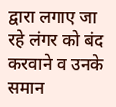द्वारा लगाए जा रहे लंगर को बंद करवाने व उनके समान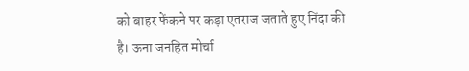को बाहर फेंकने पर कड़ा एतराज जताते हुए निंदा की है। ऊना जनहित मोर्चा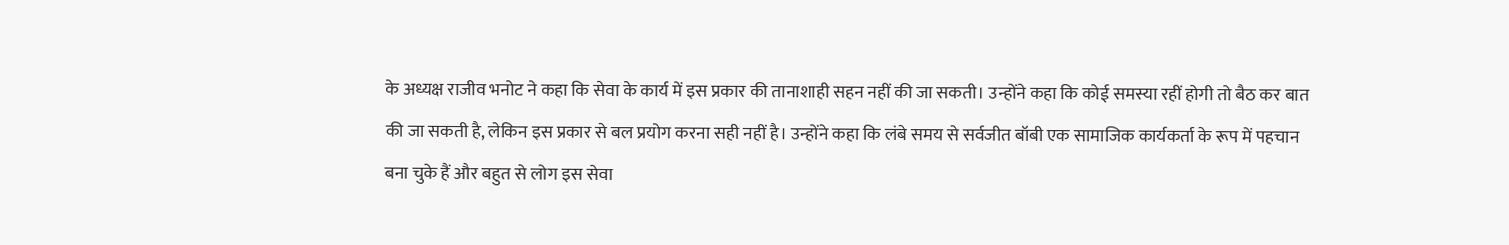के अध्यक्ष राजीव भनोट ने कहा कि सेवा के कार्य में इस प्रकार की तानाशाही सहन नहीं की जा सकती। उन्होंने कहा कि कोई समस्या रहीं होगी तो बैठ कर बात की जा सकती है, लेकिन इस प्रकार से बल प्रयोग करना सही नहीं है। उन्होंने कहा कि लंबे समय से सर्वजीत बॉबी एक सामाजिक कार्यकर्ता के रूप में पहचान बना चुके हैं और बहुत से लोग इस सेवा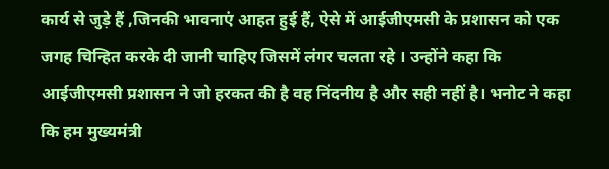कार्य से जुड़े हैं ,जिनकी भावनाएं आहत हुई हैं, ऐसे में आईजीएमसी के प्रशासन को एक जगह चिन्हित करके दी जानी चाहिए जिसमें लंगर चलता रहे । उन्होंने कहा कि आईजीएमसी प्रशासन ने जो हरकत की है वह निंदनीय है और सही नहीं है। भनोट ने कहा कि हम मुख्यमंत्री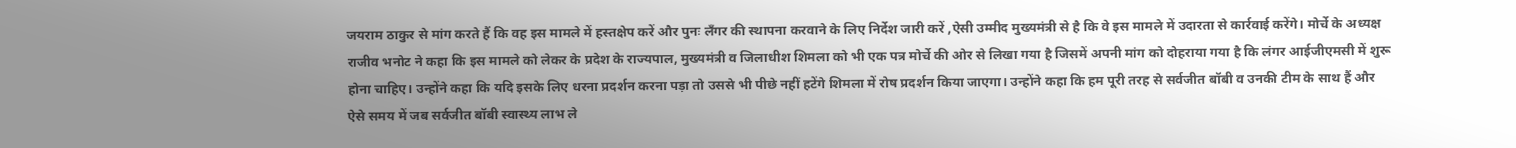जयराम ठाकुर से मांग करते हैं कि वह इस मामले में हस्तक्षेप करें और पुनः लँगर की स्थापना करवाने के लिए निर्देश जारी करें ,ऐसी उम्मीद मुख्यमंत्री से है कि वे इस मामले में उदारता से कार्रवाई करेंगे। मोर्चे के अध्यक्ष राजीव भनोट ने कहा कि इस मामले को लेकर के प्रदेश के राज्यपाल, मुख्यमंत्री व जिलाधीश शिमला को भी एक पत्र मोर्चे की ओर से लिखा गया है जिसमें अपनी मांग को दोहराया गया है कि लंगर आईजीएमसी में शुरू होना चाहिए। उन्होंने कहा कि यदि इसके लिए धरना प्रदर्शन करना पड़ा तो उससे भी पीछे नहीं हटेंगे शिमला में रोष प्रदर्शन किया जाएगा। उन्होंने कहा कि हम पूरी तरह से सर्वजीत बॉबी व उनकी टीम के साथ हैं और ऐसे समय में जब सर्वजीत बॉबी स्वास्थ्य लाभ ले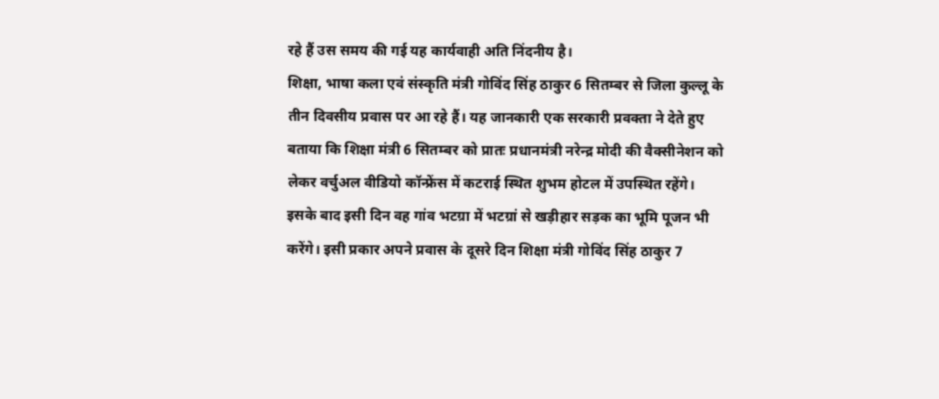रहे हैं उस समय की गई यह कार्यवाही अति निंदनीय है।
शिक्षा, भाषा कला एवं संस्कृति मंत्री गोविंद सिंह ठाकुर 6 सितम्बर से जिला कुल्लू के तीन दिवसीय प्रवास पर आ रहे हैं। यह जानकारी एक सरकारी प्रवक्ता ने देते हुए बताया कि शिक्षा मंत्री 6 सितम्बर को प्रातः प्रधानमंत्री नरेन्द्र मोदी की वैक्सीनेशन को लेकर वर्चुअल वीडियो कॉन्फ्रेंस में कटराई स्थित शुभम होटल में उपस्थित रहेंगे। इसके बाद इसी दिन वह गांव भटग्रा में भटग्रां से खड़ीहार सड़क का भूमि पूजन भी करेंगे। इसी प्रकार अपने प्रवास के दूसरे दिन शिक्षा मंत्री गोविंद सिंह ठाकुर 7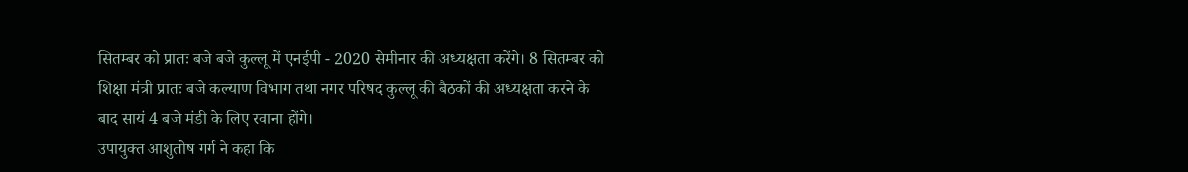सितम्बर को प्रातः बजे बजे कुल्लू में एनईपी - 2020 सेमीनार की अध्यक्षता करेंगे। 8 सितम्बर को शिक्षा मंत्री प्रातः बजे कल्याण विभाग तथा नगर परिषद कुल्लू की बैठकों की अध्यक्षता करने के बाद सायं 4 बजे मंडी के लिए रवाना होंगे।
उपायुक्त आशुतोष गर्ग ने कहा कि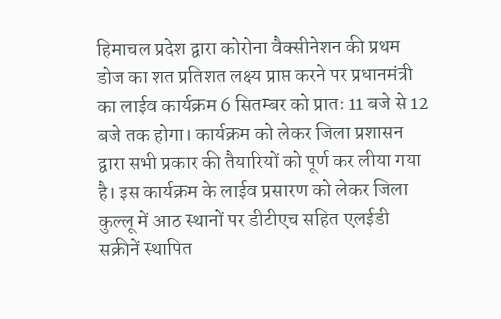हिमाचल प्रदेश द्वारा कोरोना वैक्सीनेशन की प्रथम डोज का शत प्रतिशत लक्ष्य प्राप्त करने पर प्रधानमंत्री का लाईव कार्यक्रम 6 सितम्बर को प्रातः 11 बजे से 12 बजे तक होगा। कार्यक्रम को लेकर जिला प्रशासन द्वारा सभी प्रकार की तैयारियों को पूर्ण कर लीया गया है। इस कार्यक्रम के लाईव प्रसारण को लेकर जिला कुल्लू में आठ स्थानों पर डीटीएच सहित एलईडी सक्रीनें स्थापित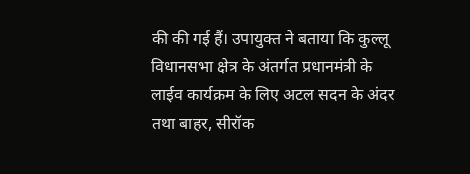की की गई हैं। उपायुक्त ने बताया कि कुल्लू विधानसभा क्षेत्र के अंतर्गत प्रधानमंत्री के लाईव कार्यक्रम के लिए अटल सदन के अंदर तथा बाहर, सीरॉक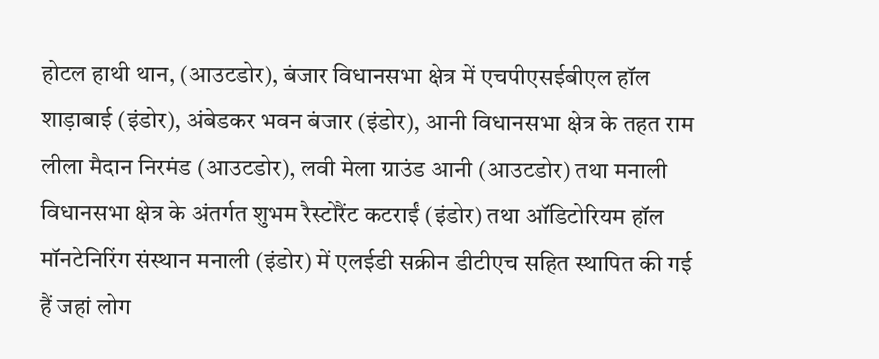होटल हाथी थान, (आउटडोर), बंजार विधानसभा क्षेत्र में एचपीएसईबीएल हॉल शाड़ाबाई (इंडोर), अंबेडकर भवन बंजार (इंडोर), आनी विधानसभा क्षेत्र के तहत राम लीला मैदान निरमंड (आउटडोर), लवी मेला ग्राउंड आनी (आउटडोर) तथा मनाली विधानसभा क्षेत्र के अंतर्गत शुभम रैस्टोरैंट कटराईं (इंडोर) तथा ऑडिटोरियम हॉल मॉनटेनिरिंग संस्थान मनाली (इंडोर) में एलईडी सक्रीन डीटीएच सहित स्थापित की गई हैं जहां लोग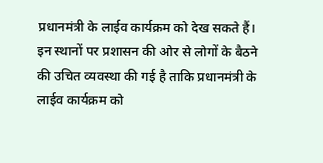प्रधानमंत्री के लाईव कार्यक्रम को देख सकते हैं। इन स्थानों पर प्रशासन की ओर से लोगों के बैठने की उचित व्यवस्था की गई है ताकि प्रधानमंत्री के लाईव कार्यक्रम को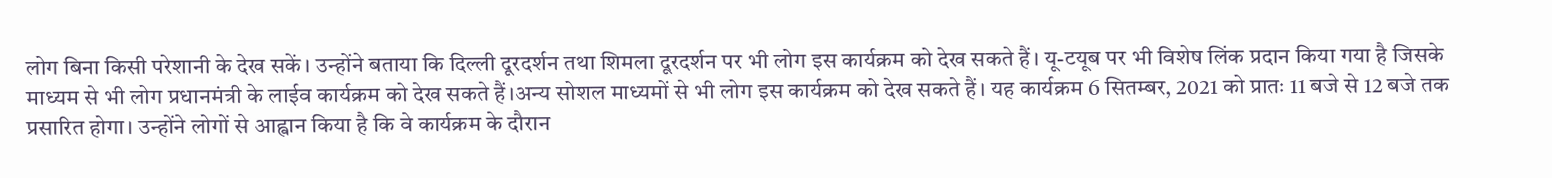लोग बिना किसी परेशानी के देख सकें। उन्होंने बताया कि दिल्ली दूरदर्शन तथा शिमला दूरदर्शन पर भी लोग इस कार्यक्रम को देख सकते हैं। यू-टयूब पर भी विशेष लिंक प्रदान किया गया है जिसके माध्यम से भी लोग प्रधानमंत्री के लाईव कार्यक्रम को देख सकते हैं।अन्य सोशल माध्यमों से भी लोग इस कार्यक्रम को देख सकते हैं। यह कार्यक्रम 6 सितम्बर, 2021 को प्रातः 11 बजे से 12 बजे तक प्रसारित होगा। उन्होंने लोगों से आह्वान किया है कि वे कार्यक्रम के दौरान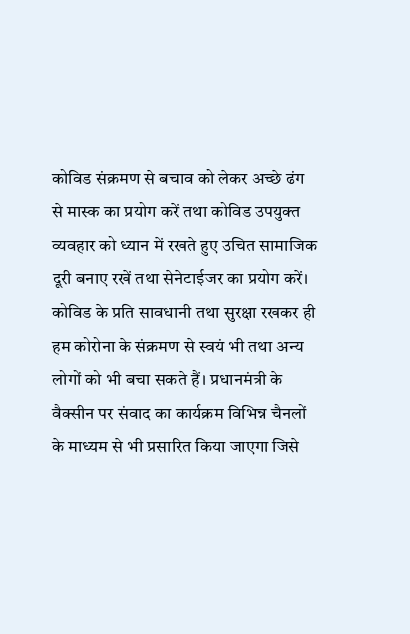कोविड संक्रमण से बचाव को लेकर अच्छे ढंग से मास्क का प्रयोग करें तथा कोविड उपयुक्त व्यवहार को ध्यान में रखते हुए उचित सामाजिक दूरी बनाए रखें तथा सेनेटाईजर का प्रयोग करें। कोविड के प्रति सावधानी तथा सुरक्षा रखकर ही हम कोरोना के संक्रमण से स्वयं भी तथा अन्य लोगों को भी बचा सकते हैं। प्रधानमंत्री के वैक्सीन पर संवाद का कार्यक्रम विभिन्न चैनलों के माध्यम से भी प्रसारित किया जाएगा जिसे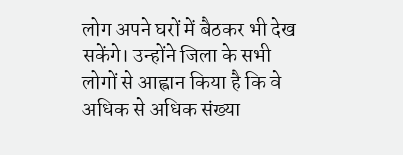लोग अपने घरों में बैठकर भी देख सकेंगे। उन्होंने जिला के सभी लोगों से आह्वान किया है कि वे अधिक से अधिक संख्या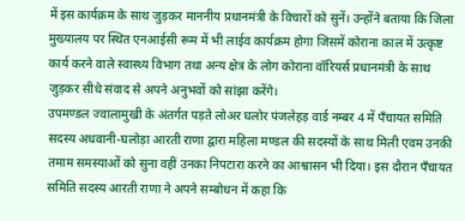में इस कार्यक्रम के साथ जुड़कर माननीय प्रधानमंत्री के विचारों को सुनें। उन्होंने बताया कि जिला मुख्यालय पर स्थित एनआईसी रूम में भी लाईव कार्यक्रम होगा जिसमें कोराना काल में उत्कृष्ट कार्य करने वाले स्वास्थ्य विभाग तथा अन्य क्षेत्र के लोग कोराना वॉरियर्स प्रधानमंत्री के साथ जुड़कर सीधे संवाद से अपने अनुभवों को सांझा करेंगे।
उपमण्डल ज्वालामुखी के अंतर्गत पड़ते लोअर घलोर पंजलेहड़ वार्ड नम्बर 4 में पँचायत समिति सदस्य अधवानी-घलोड़ा आरती राणा द्वारा महिला मण्डल की सदस्यों के साथ मिली एवम उनकी तमाम समस्याओं को सुना वहीं उनका निपटारा करने का आश्वासन भी दिया। इस दौरान पँचायत समिति सदस्य आरती राणा ने अपने सम्बोधन में कहा कि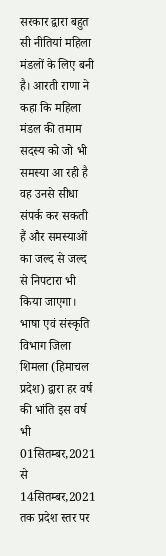सरकार द्वारा बहुत सी नीतियां महिला मंडलों के लिए बनी है। आरती राणा ने कहा कि महिला मंडल की तमाम सदस्य को जो भी समस्या आ रही है वह उनसे सीधा संपर्क कर सकती हैं और समस्याओं का जल्द से जल्द से निपटारा भी किया जाएगा।
भाषा एवं संस्कृति विभाग जिला शिमला (हिमाचल प्रदेश) द्वारा हर वर्ष की भांति इस वर्ष भी 01सितम्बर,2021 से 14सितम्बर,2021 तक प्रदेश स्तर पर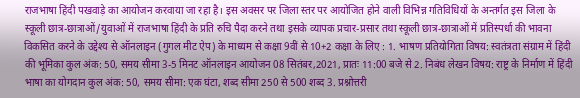राजभाषा हिंदी पखवाड़े का आयोजन करवाया जा रहा है। इस अवसर पर जिला स्तर पर आयोजित होने वाली विभिन्न गतिविधियों के अन्तर्गत इस जिला के स्कूली छात्र-छात्राओं/युवाओं में राजभाषा हिंदी के प्रति रुचि पैदा करने तथा इसके व्यापक प्रचार-प्रसार तथा स्कूली छात्र-छात्राओं में प्रतिस्पर्धा की भावना विकसित करने के उद्देश्य से ऑनलाइन (गुगल मीट ऐप) के माध्यम से कक्षा 9वीं से 10+2 कक्षा के लिए : 1. भाषण प्रतियोगिता विषय: स्वतंत्रता संग्राम में हिंदी की भूमिका कुल अंक: 50, समय सीमा 3-5 मिनट ऑनलाइन आयोजन 08 सितंबर,2021, प्रातः 11:00 बजे से 2. निबंध लेखन विषय: राष्ट्र के निर्माण में हिंदी भाषा का योगदान कुल अंक: 50, समय सीमा: एक घंटा, शब्द सीमा 250 से 500 शब्द 3. प्रश्नोत्तरी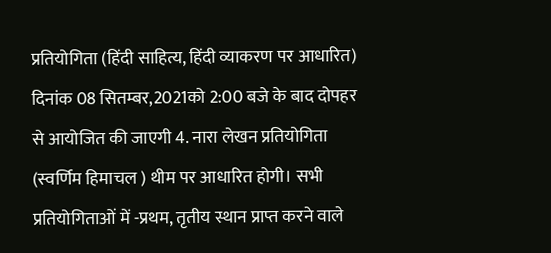प्रतियोगिता (हिंदी साहित्य, हिंदी व्याकरण पर आधारित) दिनांक 08 सितम्बर,2021को 2:00 बजे के बाद दोपहर से आयोजित की जाएगी 4. नारा लेखन प्रतियोगिता (स्वर्णिम हिमाचल ) थीम पर आधारित होगी। सभी प्रतियोगिताओं में -प्रथम, तृतीय स्थान प्राप्त करने वाले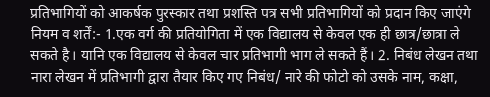प्रतिभागियों को आकर्षक पुरस्कार तथा प्रशस्ति पत्र सभी प्रतिभागियों को प्रदान किए जाएंगे नियम व शर्तें:- 1.एक वर्ग की प्रतियोगिता में एक विद्यालय से केवल एक ही छात्र/छात्रा ले सकते है। यानि एक विद्यालय से केवल चार प्रतिभागी भाग ले सकते हैं। 2. निबंध लेखन तथा नारा लेखन में प्रतिभागी द्वारा तैयार किए गए निबंध/ नारे की फोटो को उसके नाम, कक्षा,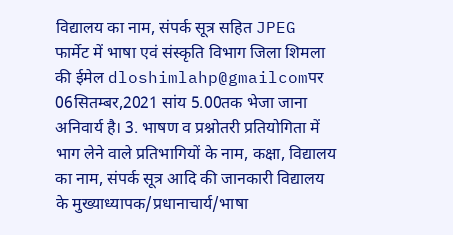विद्यालय का नाम, संपर्क सूत्र सहित JPEG फार्मेट में भाषा एवं संस्कृति विभाग जिला शिमला की ईमेल dloshimlahp@gmailcomपर 06सितम्बर,2021 सांय 5.00तक भेजा जाना अनिवार्य है। 3. भाषण व प्रश्नोतरी प्रतियोगिता में भाग लेने वाले प्रतिभागियों के नाम, कक्षा, विद्यालय का नाम, संपर्क सूत्र आदि की जानकारी विद्यालय के मुख्याध्यापक/प्रधानाचार्य/भाषा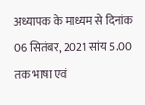अध्यापक के माध्यम से दिनांक 06 सितंबर, 2021 सांय 5.00 तक भाषा एवं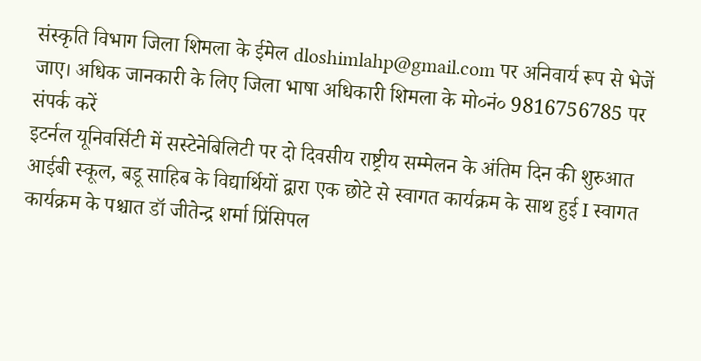संस्कृति विभाग जिला शिमला के ईमेल dloshimlahp@gmail.com पर अनिवार्य रूप से भेजें जाए। अधिक जानकारी के लिए जिला भाषा अधिकारी शिमला के मो०नं० 9816756785 पर संपर्क करें
इटर्नल यूनिवर्सिटी में सस्टेनेबिलिटी पर दो दिवसीय राष्ट्रीय सम्मेलन के अंतिम दिन की शुरुआत आईबी स्कूल, बडू साहिब के विद्यार्थियों द्वारा एक छोटे से स्वागत कार्यक्रम के साथ हुई I स्वागत कार्यक्रम के पश्चात डॉ जीतेन्द्र शर्मा प्रिंसिपल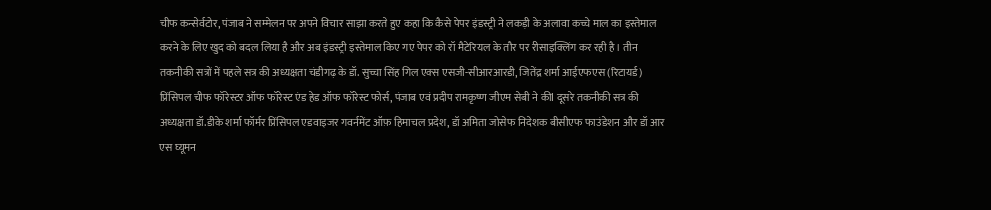चीफ कन्सेर्वटोर, पंजाब ने सम्मेलन पर अपने विचार साझा करते हुए कहा कि कैसे पेपर इंडस्ट्री ने लकड़ी के अलावा कच्चे माल का इस्तेमाल करने के लिए खुद को बदल लिया है और अब इंडस्ट्री इस्तेमाल किए गए पेपर को रॉ मैटेरियल के तौर पर रीसाइक्लिंग कर रही है। तीन तकनीकी सत्रों में पहले सत्र की अध्यक्षता चंडीगढ़ के डॉ. सुच्चा सिंह गिल एक्स एसजी-सीआरआरडी, जितेंद्र शर्मा आईएफएस (रिटायर्ड) प्रिंसिपल चीफ फॉरेस्टर ऑफ फॉरेस्ट एंड हेड ऑफ फॉरेस्ट फोर्स, पंजाब एवं प्रदीप रामकृष्ण जीएम सेबी ने कीI दूसरे तकनीकी सत्र की अध्यक्षता डॉ.डीके शर्मा फॉर्मर प्रिंसिपल एडवाइजर गवर्नमेंट ऑफ़ हिमाचल प्रदेश, डॉ अमिता जोसेफ निदेशक बीसीएफ फाउंडेशन और डॉ आर एस घ्यूमन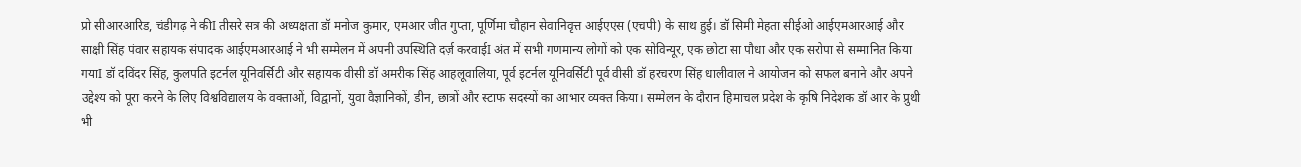प्रो सीआरआरिड, चंडीगढ़ ने कीI तीसरे सत्र की अध्यक्षता डॉ मनोज कुमार, एमआर जीत गुप्ता, पूर्णिमा चौहान सेवानिवृत्त आईएएस (एचपी) के साथ हुई। डॉ सिमी मेहता सीईओ आईएमआरआई और साक्षी सिंह पंवार सहायक संपादक आईएमआरआई ने भी सम्मेलन में अपनी उपस्थिति दर्ज़ करवाईI अंत में सभी गणमान्य लोगों को एक सोविन्यूर, एक छोटा सा पौधा और एक सरोपा से सम्मानित किया गयाI डॉ दविंदर सिंह, कुलपति इटर्नल यूनिवर्सिटी और सहायक वीसी डॉ अमरीक सिंह आहलूवालिया, पूर्व इटर्नल यूनिवर्सिटी पूर्व वीसी डॉ हरचरण सिंह धालीवाल ने आयोजन को सफल बनाने और अपने उद्देश्य को पूरा करने के लिए विश्वविद्यालय के वक्ताओं, विद्वानों, युवा वैज्ञानिकों, डीन, छात्रों और स्टाफ सदस्यों का आभार व्यक्त किया। सम्मेलन के दौरान हिमाचल प्रदेश के कृषि निदेशक डॉ आर के प्रुथी भी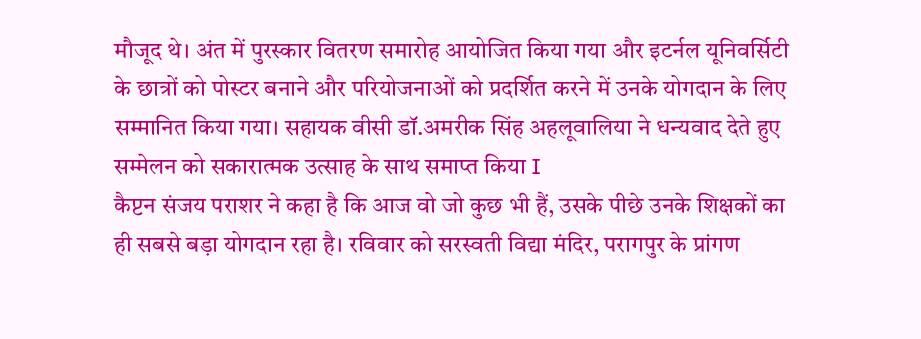मौजूद थे। अंत में पुरस्कार वितरण समारोह आयोजित किया गया और इटर्नल यूनिवर्सिटी के छात्रों को पोस्टर बनाने और परियोजनाओं को प्रदर्शित करने में उनके योगदान के लिए सम्मानित किया गया। सहायक वीसी डॉ.अमरीक सिंह अहलूवालिया ने धन्यवाद देते हुए सम्मेलन को सकारात्मक उत्साह के साथ समाप्त किया I
कैप्टन संजय पराशर ने कहा है कि आज वो जो कुछ भी हैं, उसके पीछे उनके शिक्षकों का ही सबसे बड़ा योगदान रहा है। रविवार को सरस्वती विद्या मंदिर, परागपुर के प्रांगण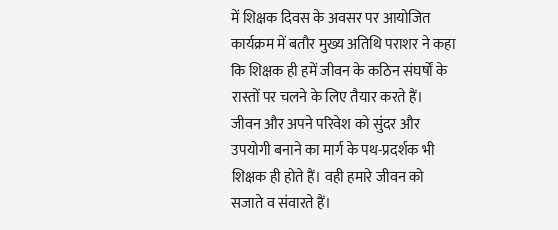में शिक्षक दिवस के अवसर पर आयोजित कार्यक्रम में बतौर मुख्य अतिथि पराशर ने कहा कि शिक्षक ही हमें जीवन के कठिन संघर्षों के रास्तों पर चलने के लिए तैयार करते हैं। जीवन और अपने परिवेश को सुंदर और उपयोगी बनाने का मार्ग के पथ-प्रदर्शक भी शिक्षक ही होते हैं। वही हमारे जीवन को सजाते व संवारते हैं।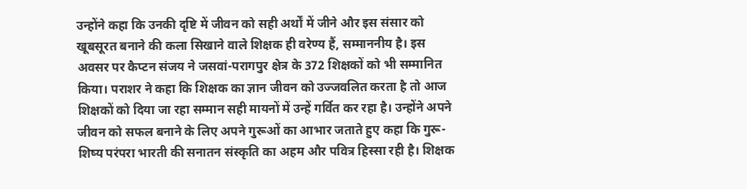उन्होंने कहा कि उनकी दृष्टि में जीवन को सही अर्थों में जीने और इस संसार को खूबसूरत बनाने की कला सिखाने वाले शिक्षक ही वरेण्य हैं, सम्माननीय है। इस अवसर पर कैप्टन संजय ने जसवां-परागपुर क्षेत्र के 372 शिक्षकों को भी सम्मानित किया। पराशर ने कहा कि शिक्षक का ज्ञान जीवन को उज्जवलित करता है तो आज शिक्षकों को दिया जा रहा सम्मान सही मायनों में उन्हें गर्वित कर रहा है। उन्होंने अपने जीवन को सफल बनाने के लिए अपने गुरूओं का आभार जताते हुए कहा कि गुरू-शिष्य परंपरा भारती की सनातन संस्कृति का अहम और पवित्र हिस्सा रही है। शिक्षक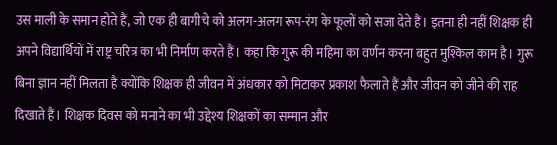उस माली के समान होते हैं, जो एक ही बागीचे को अलग-अलग रूप-रंग के फूलों को सजा देते हैं। इतना ही नहीं शिक्षक ही अपने विद्यार्थियों में राष्ट्र चरित्र का भी निर्माण करते हैं। कहा कि गुरू की महिमा का वर्णन करना बहुत मुश्किल काम है। गुरू बिना ज्ञान नहीं मिलता है क्योंकि शिक्षक ही जीवन में अंधकार को मिटाकर प्रकाश फैलाते हैं और जीवन को जीने की राह दिखाते हैं। शिक्षक दिवस को मनाने का भी उद्देश्य शिक्षकों का सम्मान और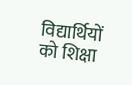विद्यार्थियों को शिक्षा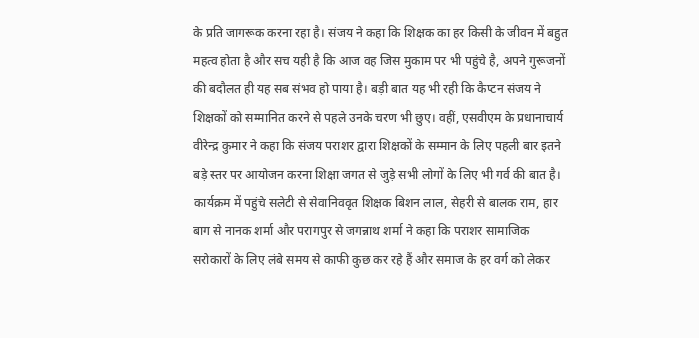के प्रति जागरूक करना रहा है। संजय ने कहा कि शिक्षक का हर किसी के जीवन में बहुत महत्व होता है और सच यही है कि आज वह जिस मुकाम पर भी पहुंचे है, अपने गुरूजनों की बदौलत ही यह सब संभव हो पाया है। बड़ी बात यह भी रही कि कैप्टन संजय ने शिक्षकों को सम्मानित करने से पहले उनके चरण भी छुए। वहीं, एसवीएम के प्रधानाचार्य वीरेन्द्र कुमार ने कहा कि संजय पराशर द्वारा शिक्षकों के सम्मान के लिए पहली बार इतने बड़े स्तर पर आयोजन करना शिक्षा जगत से जुड़े सभी लोगों के लिए भी गर्व की बात है। कार्यक्रम में पहुंचे सलेटी से सेवानिववृत शिक्षक बिशन लाल, सेहरी से बालक राम, हार बाग से नानक शर्मा और परागपुर से जगन्नाथ शर्मा ने कहा कि पराशर सामाजिक सरोकारों के लिए लंबे समय से काफी कुछ कर रहे हैं और समाज के हर वर्ग को लेकर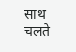साथ चलते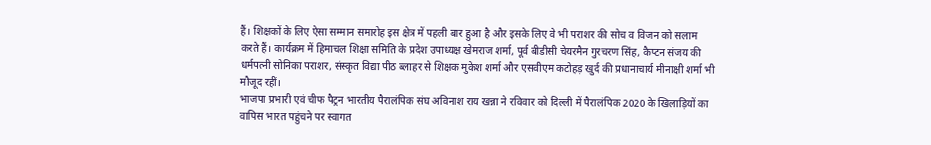हैं। शिक्षकों के लिए ऐसा सम्मान समारोह इस क्षेत्र में पहली बार हुआ है और इसके लिए वे भी पराशर की सोच व विजन को सलाम करते हैं। कार्यक्रम में हिमाचल शिक्षा समिति के प्रदेश उपाध्यक्ष खेमराज शर्मा, पूर्व बीडीसी चेयरमैन गुरचरण सिंह, कैप्टन संजय की धर्मपत्नी सोनिका पराशर, संस्कृत विद्या पीठ ब्लाहर से शिक्षक मुकेश शर्मा और एसवीएम कटोहड़ खुर्द की प्रधानाचार्य मीनाक्षी शर्मा भी मौजूद रहीं।
भाजपा प्रभारी एवं चीफ पैट्रन भारतीय पैरालंपिक संघ अविनाश राय खन्ना ने रविवार को दिल्ली में पैरालंपिक 2020 के खिलाड़ियों का वापिस भारत पहुंचने पर स्वागत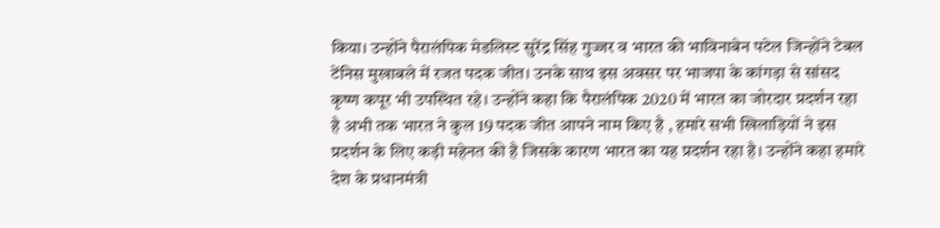किया। उन्होंने पैरालंपिक मेडलिस्ट सुरेंद्र सिंह गुज्जर व भारत की भाविनाबेन पटेल जिन्होंने टेबल टेंनिस मुखाबले में रजत पदक जीत। उनके साथ इस अवसर पर भाजपा के कांगड़ा से सांसद कृष्ण कपूर भी उपस्थित रहे। उन्होंने कहा कि पैरालंपिक 2020 में भारत का जोरदार प्रदर्शन रहा है अभी तक भारत ने कुल 19 पदक जीत आपने नाम किए है , हमारे सभी खिलाड़ियों ने इस प्रदर्शन के लिए कड़ी महेनत की है जिसके कारण भारत का यह प्रदर्शन रहा है। उन्होंने कहा हमारे देश के प्रधानमंत्री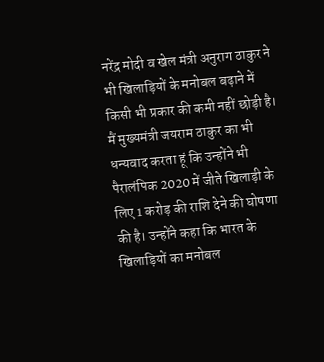नरेंद्र मोदी व खेल मंत्री अनुराग ठाकुर ने भी खिलाड़ियों के मनोबल बढ़ाने में किसी भी प्रकार की कमी नहीं छोड़ी है। मैं मुख्यमंत्री जयराम ठाकुर का भी धन्यवाद करता हूं कि उन्होंने भी पैरालंपिक 2020 में जीते खिलाड़ी के लिए 1 करोड़ की राशि देने की घोषणा की है। उन्होंने कहा कि भारत के खिलाड़ियों का मनोबल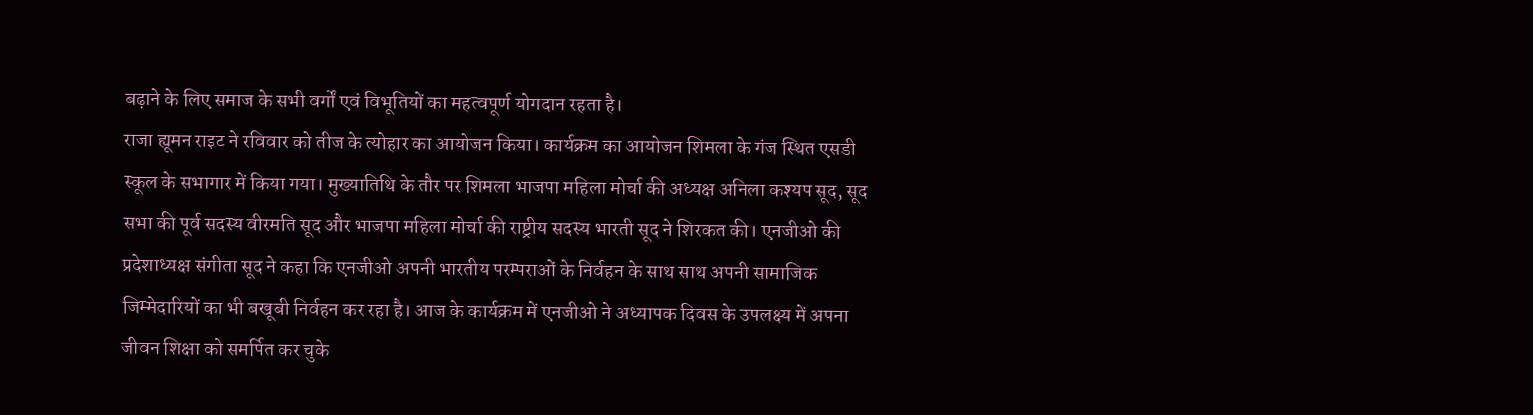बढ़ाने के लिए समाज के सभी वर्गों एवं विभूतियों का महत्वपूर्ण योगदान रहता है।
राजा ह्यूमन राइट ने रविवार को तीज के त्योहार का आयोजन किया। कार्यक्रम का आयोजन शिमला के गंज स्थित एसडी स्कूल के सभागार में किया गया। मुख्यातिथि के तौर पर शिमला भाजपा महिला मोर्चा की अध्यक्ष अनिला कश्यप सूद, सूद सभा की पूर्व सदस्य वीरमति सूद और भाजपा महिला मोर्चा की राष्ट्रीय सदस्य भारती सूद ने शिरकत की। एनजीओ की प्रदेशाध्यक्ष संगीता सूद ने कहा कि एनजीओ अपनी भारतीय परम्पराओं के निर्वहन के साथ साथ अपनी सामाजिक जिम्मेदारियों का भी बखूबी निर्वहन कर रहा है। आज के कार्यक्रम में एनजीओ ने अध्यापक दिवस के उपलक्ष्य में अपना जीवन शिक्षा को समर्पित कर चुके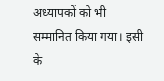अध्यापकों को भी सम्मानित किया गया। इसी के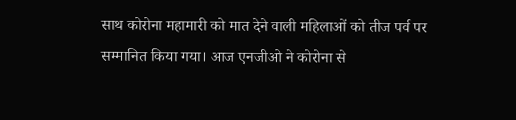साथ कोरोना महामारी को मात देने वाली महिलाओं को तीज पर्व पर सम्मानित किया गया। आज एनजीओ ने कोरोना से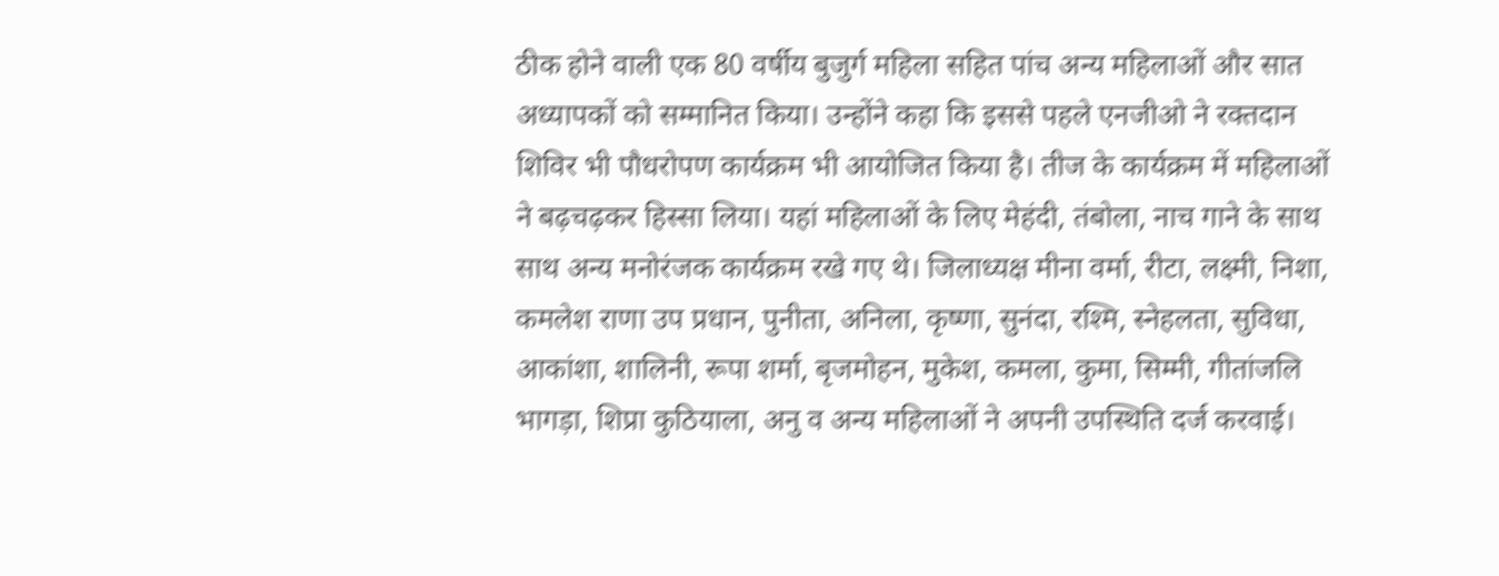ठीक होने वाली एक 80 वर्षीय बुजुर्ग महिला सहित पांच अन्य महिलाओं और सात अध्यापकों को सम्मानित किया। उन्होंने कहा कि इससे पहले एनजीओ ने रक्तदान शिविर भी पौधरोपण कार्यक्रम भी आयोजित किया है। तीज के कार्यक्रम में महिलाओं ने बढ़चढ़कर हिस्सा लिया। यहां महिलाओं के लिए मेहंदी, तंबोला, नाच गाने के साथ साथ अन्य मनोरंजक कार्यक्रम रखे गए थे। जिलाध्यक्ष मीना वर्मा, रीटा, लक्ष्मी, निशा, कमलेश राणा उप प्रधान, पुनीता, अनिला, कृष्णा, सुनंदा, रश्मि, स्नेहलता, सुविधा, आकांशा, शालिनी, रूपा शर्मा, बृजमोहन, मुकेश, कमला, कुमा, सिम्मी, गीतांजलि भागड़ा, शिप्रा कुठियाला, अनु व अन्य महिलाओं ने अपनी उपस्थिति दर्ज करवाई।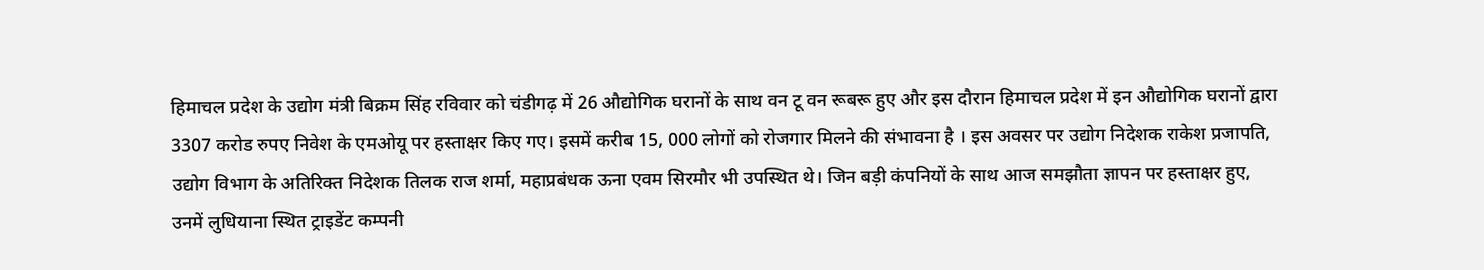हिमाचल प्रदेश के उद्योग मंत्री बिक्रम सिंह रविवार को चंडीगढ़ में 26 औद्योगिक घरानों के साथ वन टू वन रूबरू हुए और इस दौरान हिमाचल प्रदेश में इन औद्योगिक घरानों द्वारा 3307 करोड रुपए निवेश के एमओयू पर हस्ताक्षर किए गए। इसमें करीब 15, 000 लोगों को रोजगार मिलने की संभावना है । इस अवसर पर उद्योग निदेशक राकेश प्रजापति, उद्योग विभाग के अतिरिक्त निदेशक तिलक राज शर्मा, महाप्रबंधक ऊना एवम सिरमौर भी उपस्थित थे। जिन बड़ी कंपनियों के साथ आज समझौता ज्ञापन पर हस्ताक्षर हुए, उनमें लुधियाना स्थित ट्राइडेंट कम्पनी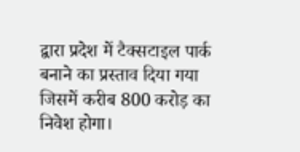द्वारा प्रदेश में टैक्सटाइल पार्क बनाने का प्रस्ताव दिया गया जिसमें करीब 800 करोड़ का निवेश होगा।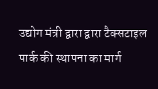उद्योग मंत्री द्वारा द्वारा टैक्सटाइल पार्क की स्थापना का मार्ग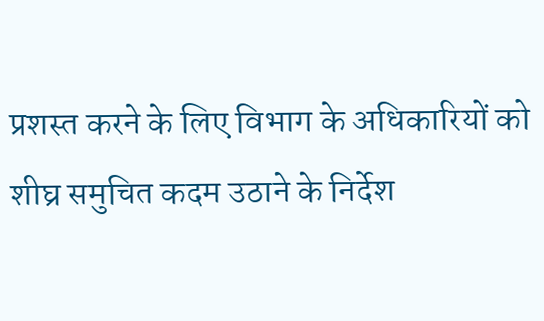प्रशस्त करने के लिए विभाग के अधिकारियों को शीघ्र समुचित कदम उठाने के निर्देश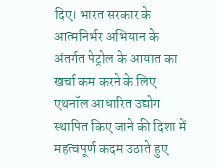दिए। भारत सरकार के आत्मनिर्भर अभियान के अंतर्गत पेट्रोल के आयात का खर्चा कम करने के लिए एथनॉल आधारित उद्योग स्थापित किए जाने की दिशा में महत्वपूर्ण कदम उठाते हुए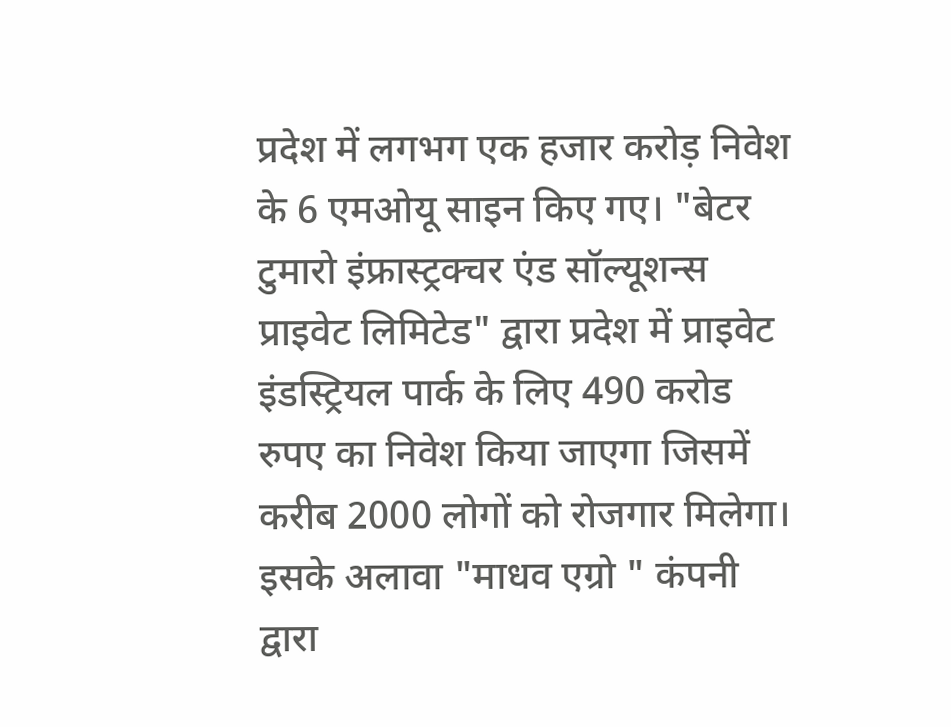प्रदेश में लगभग एक हजार करोड़ निवेश के 6 एमओयू साइन किए गए। "बेटर टुमारो इंफ्रास्ट्रक्चर एंड सॉल्यूशन्स प्राइवेट लिमिटेड" द्वारा प्रदेश में प्राइवेट इंडस्ट्रियल पार्क के लिए 490 करोड रुपए का निवेश किया जाएगा जिसमें करीब 2000 लोगों को रोजगार मिलेगा। इसके अलावा "माधव एग्रो " कंपनी द्वारा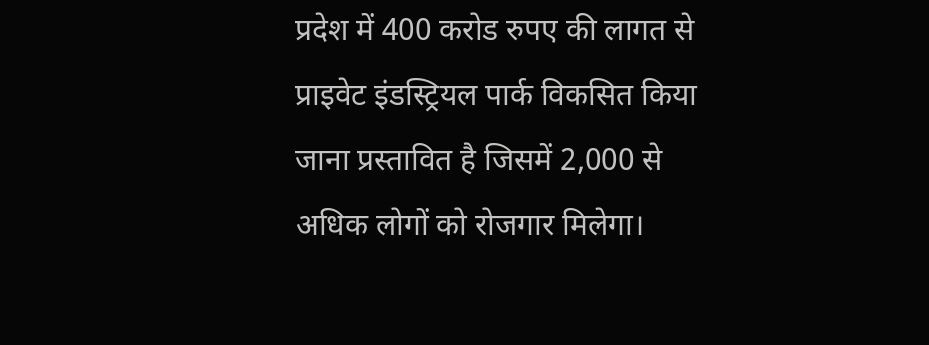प्रदेश में 400 करोड रुपए की लागत से प्राइवेट इंडस्ट्रियल पार्क विकसित किया जाना प्रस्तावित है जिसमें 2,000 से अधिक लोगों को रोजगार मिलेगा।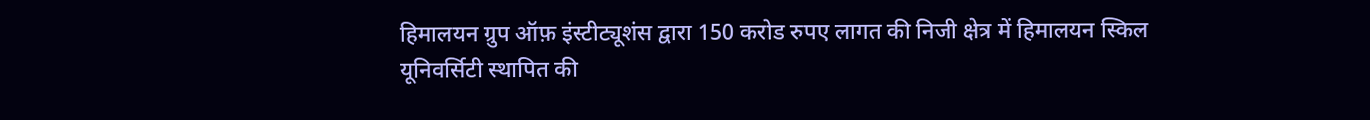हिमालयन ग्रुप ऑफ़ इंस्टीट्यूशंस द्वारा 150 करोड रुपए लागत की निजी क्षेत्र में हिमालयन स्किल यूनिवर्सिटी स्थापित की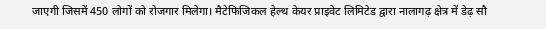जाएगी जिसमें 450 लोगों को रोजगार मिलेगा। मैटेफिजिकल हेल्थ केयर प्राइवेट लिमिटेड द्वारा नालागढ़ क्षेत्र में डेढ़ सौ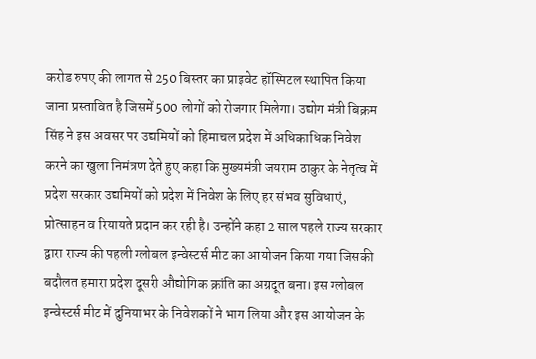करोड रुपए की लागत से 250 बिस्तर का प्राइवेट हॉस्पिटल स्थापित किया जाना प्रस्तावित है जिसमें 500 लोगों को रोजगार मिलेगा। उद्योग मंत्री बिक्रम सिंह ने इस अवसर पर उद्यमियों को हिमाचल प्रदेश में अधिकाधिक निवेश करने का खुला निमंत्रण देते हुए कहा कि मुख्यमंत्री जयराम ठाकुर के नेतृत्व में प्रदेश सरकार उद्यमियों को प्रदेश में निवेश के लिए हर संभव सुविधाएं, प्रोत्साहन व रियायते प्रदान कर रही है। उन्होंने कहा 2 साल पहले राज्य सरकार द्वारा राज्य की पहली ग्लोबल इन्वेस्टर्स मीट का आयोजन किया गया जिसकी बदौलत हमारा प्रदेश दूसरी औद्योगिक क्रांति का अग्रदूत बना। इस ग्लोबल इन्वेस्टर्स मीट में दुनियाभर के निवेशकों ने भाग लिया और इस आयोजन के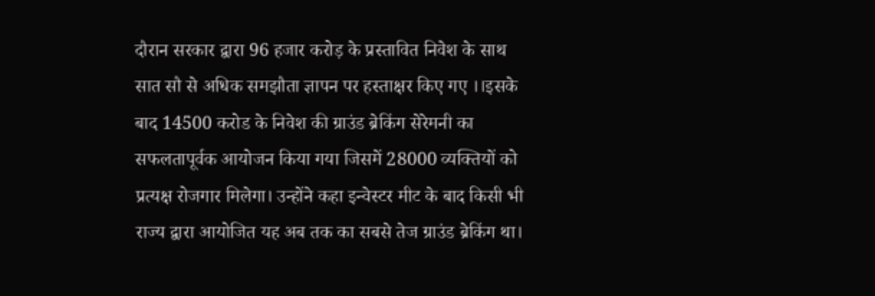दौरान सरकार द्वारा 96 हजार करोड़ के प्रस्तावित निवेश के साथ सात सौ से अधिक समझौता ज्ञापन पर हस्ताक्षर किए गए ।।इसके बाद 14500 करोड के निवेश की ग्राउंड ब्रेकिंग सेरेमनी का सफलतापूर्वक आयोजन किया गया जिसमें 28000 व्यक्तियों को प्रत्यक्ष रोजगार मिलेगा। उन्होंने कहा इन्वेस्टर मीट के बाद किसी भी राज्य द्वारा आयोजित यह अब तक का सबसे तेज ग्राउंड ब्रेकिंग था।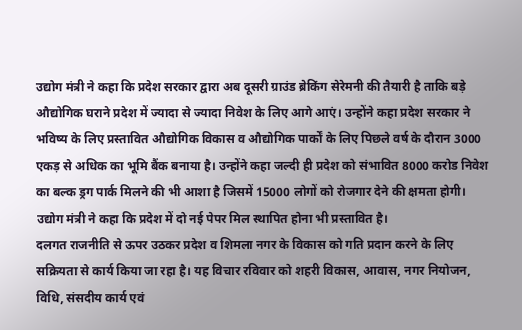उद्योग मंत्री ने कहा कि प्रदेश सरकार द्वारा अब दूसरी ग्राउंड ब्रेकिंग सेरेमनी की तैयारी है ताकि बड़े औद्योगिक घराने प्रदेश में ज्यादा से ज्यादा निवेश के लिए आगे आएं। उन्होंने कहा प्रदेश सरकार ने भविष्य के लिए प्रस्तावित औद्योगिक विकास व औद्योगिक पार्कों के लिए पिछले वर्ष के दौरान 3000 एकड़ से अधिक का भूमि बैंक बनाया है। उन्होंने कहा जल्दी ही प्रदेश को संभावित 8000 करोड निवेश का बल्क ड्रग पार्क मिलने की भी आशा है जिसमें 15000 लोगों को रोजगार देने की क्षमता होगी। उद्योग मंत्री ने कहा कि प्रदेश में दो नई पेपर मिल स्थापित होना भी प्रस्तावित है।
दलगत राजनीति से ऊपर उठकर प्रदेश व शिमला नगर के विकास को गति प्रदान करने के लिए सक्रियता से कार्य किया जा रहा है। यह विचार रविवार को शहरी विकास, आवास, नगर नियोजन, विधि, संसदीय कार्य एवं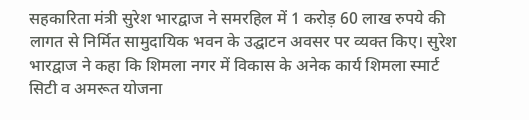सहकारिता मंत्री सुरेश भारद्वाज ने समरहिल में 1 करोड़ 60 लाख रुपये की लागत से निर्मित सामुदायिक भवन के उद्घाटन अवसर पर व्यक्त किए। सुरेश भारद्वाज ने कहा कि शिमला नगर में विकास के अनेक कार्य शिमला स्मार्ट सिटी व अमरूत योजना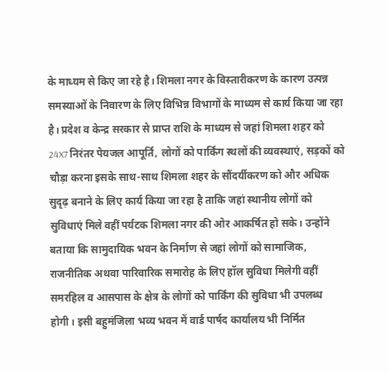के माध्यम से किए जा रहे है। शिमला नगर के विस्तारीकरण के कारण उत्पन्न समस्याओं के निवारण के लिए विभिन्न विभागों के माध्यम से कार्य किया जा रहा है। प्रदेश व केन्द्र सरकार से प्राप्त राशि के माध्यम से जहां शिमला शहर को 24X7 निरंतर पेयजल आपूर्ति, लोगों को पार्किंग स्थलों की व्यवस्थाएं, सड़कों को चौड़ा करना इसके साथ-साथ शिमला शहर के सौंदर्यीकरण को और अधिक सुदृढ़ बनाने के लिए कार्य किया जा रहा है ताकि जहां स्थानीय लोगों को सुविधाएं मिले वहीं पर्यटक शिमला नगर की ओर आकर्षित हो सके। उन्होंने बताया कि सामुदायिक भवन के निर्माण से जहां लोगों को सामाजिक, राजनीतिक अथवा पारिवारिक समारोह के लिए हॉल सुविधा मिलेगी वहीं समरहिल व आसपास के क्षेत्र के लोगों को पार्किंग की सुविधा भी उपलब्ध होगी। इसी बहुमंजिला भव्य भवन में वार्ड पार्षद कार्यालय भी निर्मित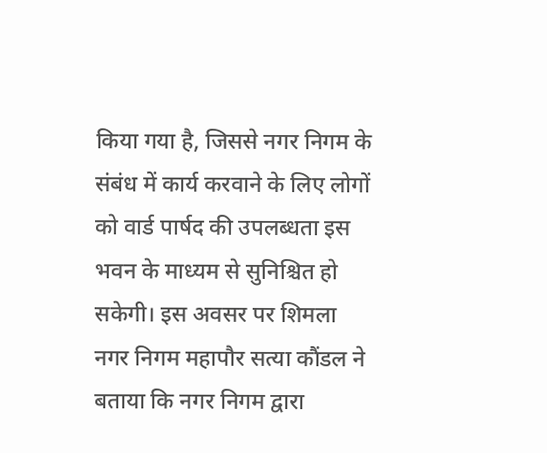किया गया है, जिससे नगर निगम के संबंध में कार्य करवाने के लिए लोगों को वार्ड पार्षद की उपलब्धता इस भवन के माध्यम से सुनिश्चित हो सकेगी। इस अवसर पर शिमला नगर निगम महापौर सत्या कौंडल ने बताया कि नगर निगम द्वारा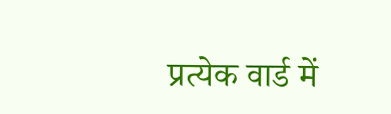प्रत्येक वार्ड में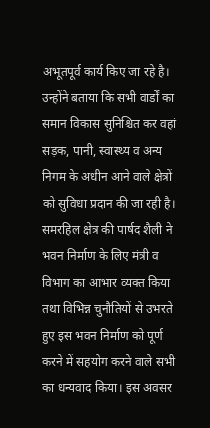अभूतपूर्व कार्य किए जा रहे है। उन्होंने बताया कि सभी वार्डों का समान विकास सुनिश्चित कर वहां सड़क, पानी, स्वास्थ्य व अन्य निगम के अधीन आने वाले क्षेत्रों को सुविधा प्रदान की जा रही है। समरहिल क्षेत्र की पार्षद शैली ने भवन निर्माण के लिए मंत्री व विभाग का आभार व्यक्त किया तथा विभिन्न चुनौतियों से उभरते हुए इस भवन निर्माण को पूर्ण करने में सहयोग करने वाले सभी का धन्यवाद किया। इस अवसर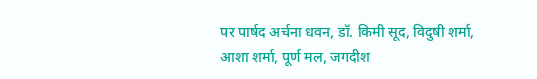पर पार्षद अर्चना धवन, डॉ. किमी सूद, विदुषी शर्मा, आशा शर्मा, पूर्ण मल, जगदीश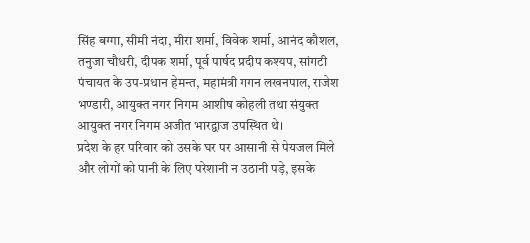सिंह बग्गा, सीमी नंदा, मीरा शर्मा, विवेक शर्मा, आनंद कौशल, तनुजा चौधरी, दीपक शर्मा, पूर्व पार्षद प्रदीप कश्यप, सांगटी पंचायत के उप-प्रधान हेमन्त, महामंत्री गगन लखनपाल, राजेश भण्डारी, आयुक्त नगर निगम आशीष कोहली तथा संयुक्त आयुक्त नगर निगम अजीत भारद्वाज उपस्थित थे।
प्रदेश के हर परिवार को उसके घर पर आसानी से पेयजल मिले और लोगों को पानी के लिए परेशानी न उठानी पड़े, इसके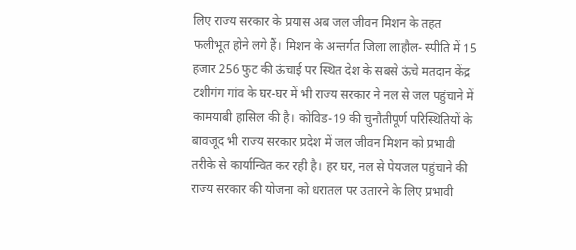लिए राज्य सरकार के प्रयास अब जल जीवन मिशन के तहत फलीभूत होने लगे हैं। मिशन के अन्तर्गत जिला लाहौल- स्पीति में 15 हजार 256 फुट की ऊंचाई पर स्थित देश के सबसे ऊंचे मतदान केंद्र टशीगंग गांव के घर-घर में भी राज्य सरकार ने नल से जल पहुंचाने में कामयाबी हासिल की है। कोविड-19 की चुनौतीपूर्ण परिस्थितियों के बावजूद भी राज्य सरकार प्रदेश में जल जीवन मिशन को प्रभावी तरीके से कार्यान्वित कर रही है। हर घर, नल से पेयजल पहुंचाने की राज्य सरकार की योजना को धरातल पर उतारने के लिए प्रभावी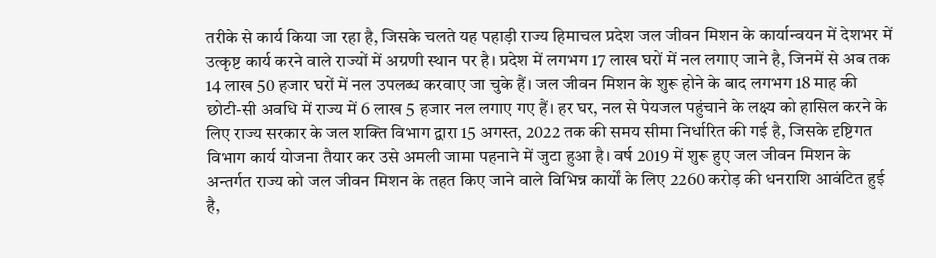तरीके से कार्य किया जा रहा है, जिसके चलते यह पहाड़ी राज्य हिमाचल प्रदेश जल जीवन मिशन के कार्यान्वयन में देशभर में उत्कृष्ट कार्य करने वाले राज्यों में अग्रणी स्थान पर है। प्रदेश में लगभग 17 लाख घरों में नल लगाए जाने है, जिनमें से अब तक 14 लाख 50 हजार घरों में नल उपलब्ध करवाए जा चुके हैं। जल जीवन मिशन के शुरू होने के बाद लगभग 18 माह की छोटी-सी अवधि में राज्य में 6 लाख 5 हजार नल लगाए गए हैं। हर घर, नल से पेयजल पहुंचाने के लक्ष्य को हासिल करने के लिए राज्य सरकार के जल शक्ति विभाग द्वारा 15 अगस्त, 2022 तक की समय सीमा निर्धारित की गई है, जिसके दृष्टिगत विभाग कार्य योजना तैयार कर उसे अमली जामा पहनाने में जुटा हुआ है। वर्ष 2019 में शुरू हुए जल जीवन मिशन के अन्तर्गत राज्य को जल जीवन मिशन के तहत किए जाने वाले विभिन्न कार्यों के लिए 2260 करोड़ की धनराशि आवंटित हुई है,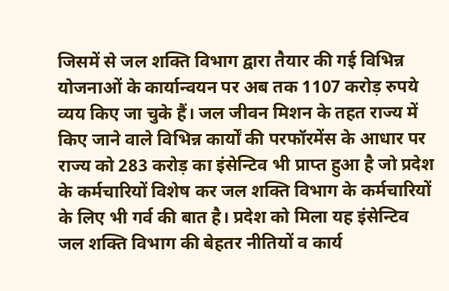जिसमें से जल शक्ति विभाग द्वारा तैयार की गई विभिन्न योजनाओं के कार्यान्वयन पर अब तक 1107 करोड़ रुपये व्यय किए जा चुके हैं। जल जीवन मिशन के तहत राज्य में किए जाने वाले विभिन्न कार्यों की परफॉरमेंस के आधार पर राज्य को 283 करोड़ का इंसेन्टिव भी प्राप्त हुआ है जो प्रदेश के कर्मचारियों विशेष कर जल शक्ति विभाग के कर्मचारियों के लिए भी गर्व की बात है। प्रदेश को मिला यह इंसेन्टिव जल शक्ति विभाग की बेहतर नीतियों व कार्य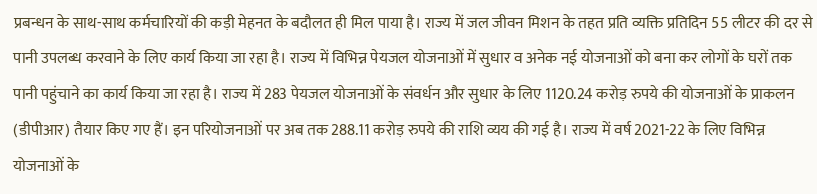प्रबन्धन के साथ-साथ कर्मचारियों की कड़ी मेहनत के बदौलत ही मिल पाया है। राज्य में जल जीवन मिशन के तहत प्रति व्यक्ति प्रतिदिन 55 लीटर की दर से पानी उपलब्ध करवाने के लिए कार्य किया जा रहा है। राज्य में विभिन्न पेयजल योजनाओं में सुधार व अनेक नई योजनाओं को बना कर लोगों के घरों तक पानी पहुंचाने का कार्य किया जा रहा है। राज्य में 283 पेयजल योजनाओं के संवर्धन और सुधार के लिए 1120.24 करोड़ रुपये की योजनाओं के प्राकलन (डीपीआर) तैयार किए गए हैं। इन परियोजनाओं पर अब तक 288.11 करोड़ रुपये की राशि व्यय की गई है। राज्य में वर्ष 2021-22 के लिए विभिन्न योजनाओं के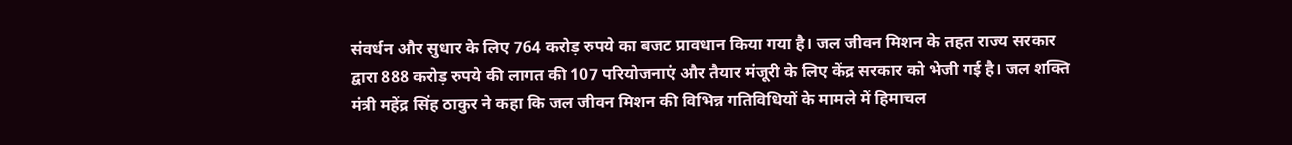संवर्धन और सुधार के लिए 764 करोड़ रुपये का बजट प्रावधान किया गया है। जल जीवन मिशन के तहत राज्य सरकार द्वारा 888 करोड़ रुपये की लागत की 107 परियोजनाएं और तैयार मंजूरी के लिए केंद्र सरकार को भेजी गई है। जल शक्ति मंत्री महेंद्र सिंह ठाकुर ने कहा कि जल जीवन मिशन की विभिन्न गतिविधियों के मामले में हिमाचल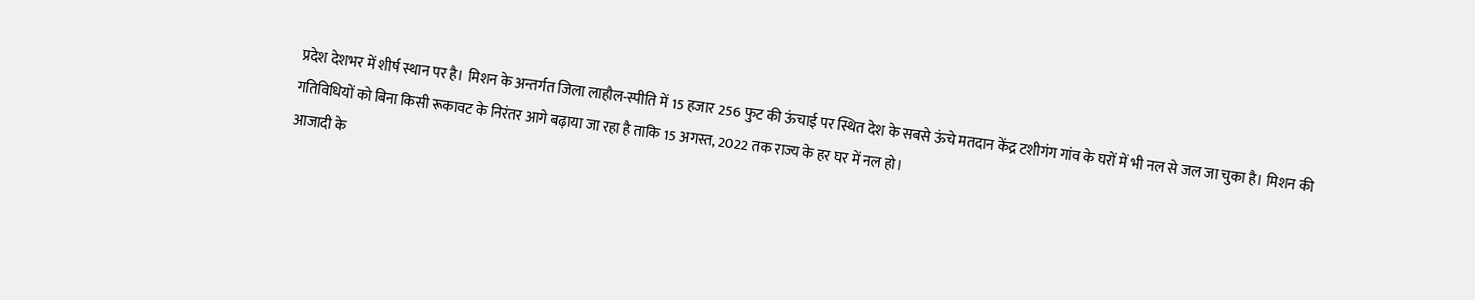प्रदेश देशभर में शीर्ष स्थान पर है। मिशन के अन्तर्गत जिला लाहौल-स्पीति में 15 हजार 256 फुट की ऊंचाई पर स्थित देश के सबसे ऊंचे मतदान केंद्र टशीगंग गांव के घरों में भी नल से जल जा चुका है। मिशन की गतिविधियों को बिना किसी रूकावट के निरंतर आगे बढ़ाया जा रहा है ताकि 15 अगस्त, 2022 तक राज्य के हर घर में नल हो।
आजादी के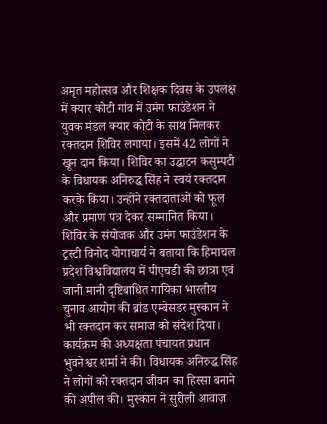अमृत महोत्सव और शिक्षक दिवस के उपलक्ष में क्यार कोटी गांव में उमंग फाउंडेशन ने युवक मंडल क्यार कोटी के साथ मिलकर रक्तदान शिविर लगाया। इसमें 42 लोगों ने खून दान किया। शिविर का उद्घाटन कसुम्पटी के विधायक अनिरुद्ध सिंह ने स्वयं रक्तदान करके किया। उन्होंने रक्तदाताओं को फूल और प्रमाण पत्र देकर सम्मानित किया। शिविर के संयोजक और उमंग फाउंडेशन के ट्रस्टी विनोद योगाचार्य ने बताया कि हिमाचल प्रदेश विश्वविद्यालय में पीएचडी की छात्रा एवं जानी मानी दृष्टिबाधित गायिका भारतीय चुनाव आयोग की ब्रांड एम्बेसडर मुस्कान ने भी रक्तदान कर समाज को संदेश दिया। कार्यक्रम की अध्यक्षता पंचायत प्रधान भुवनेश्वर शर्मा ने की। विधायक अनिरुद्ध सिंह ने लोगों को रक्तदान जीवन का हिस्सा बनाने की अपील की। मुस्कान ने सुरीली आवाज़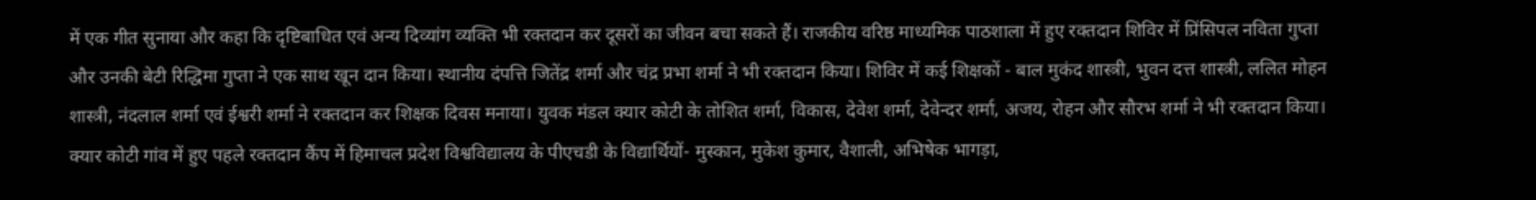में एक गीत सुनाया और कहा कि दृष्टिबाधित एवं अन्य दिव्यांग व्यक्ति भी रक्तदान कर दूसरों का जीवन बचा सकते हैं। राजकीय वरिष्ठ माध्यमिक पाठशाला में हुए रक्तदान शिविर में प्रिंसिपल नविता गुप्ता और उनकी बेटी रिद्धिमा गुप्ता ने एक साथ खून दान किया। स्थानीय दंपत्ति जितेंद्र शर्मा और चंद्र प्रभा शर्मा ने भी रक्तदान किया। शिविर में कई शिक्षकों - बाल मुकंद शास्त्री, भुवन दत्त शास्त्री, ललित मोहन शास्त्री, नंदलाल शर्मा एवं ईश्वरी शर्मा ने रक्तदान कर शिक्षक दिवस मनाया। युवक मंडल क्यार कोटी के तोशित शर्मा, विकास, देवेश शर्मा, देवेन्दर शर्मा, अजय, रोहन और सौरभ शर्मा ने भी रक्तदान किया। क्यार कोटी गांव में हुए पहले रक्तदान कैंप में हिमाचल प्रदेश विश्वविद्यालय के पीएचडी के विद्यार्थियों- मुस्कान, मुकेश कुमार, वैशाली, अभिषेक भागड़ा,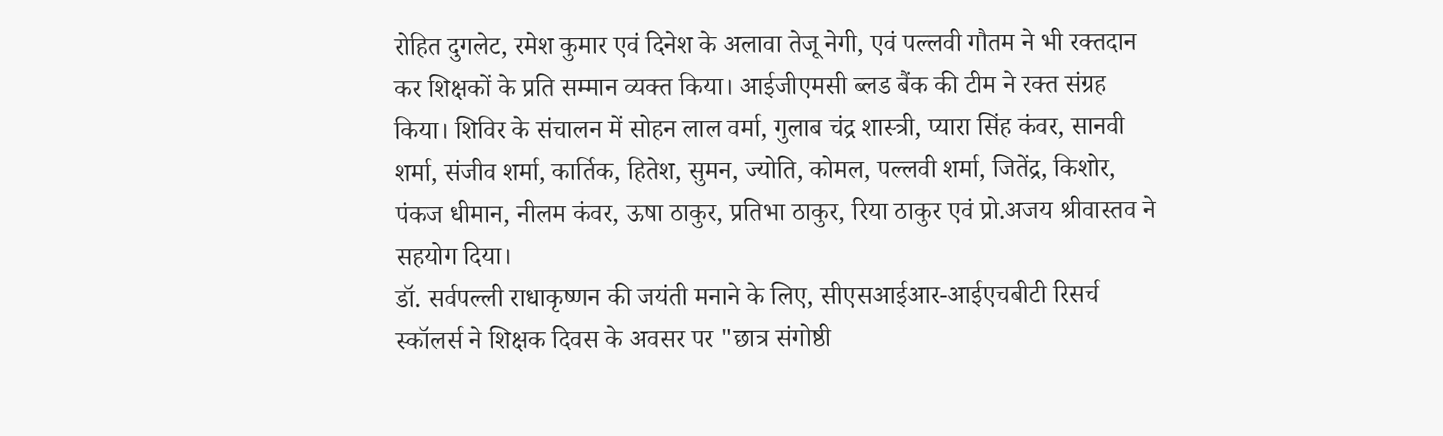रोहित दुगलेट, रमेश कुमार एवं दिनेश के अलावा तेजू नेगी, एवं पल्लवी गौतम ने भी रक्तदान कर शिक्षकों के प्रति सम्मान व्यक्त किया। आईजीएमसी ब्लड बैंक की टीम ने रक्त संग्रह किया। शिविर के संचालन में सोहन लाल वर्मा, गुलाब चंद्र शास्त्री, प्यारा सिंह कंवर, सानवी शर्मा, संजीव शर्मा, कार्तिक, हितेश, सुमन, ज्योति, कोमल, पल्लवी शर्मा, जितेंद्र, किशोर, पंकज धीमान, नीलम कंवर, ऊषा ठाकुर, प्रतिभा ठाकुर, रिया ठाकुर एवं प्रो.अजय श्रीवास्तव ने सहयोग दिया।
डॉ. सर्वपल्ली राधाकृष्णन की जयंती मनाने के लिए, सीएसआईआर-आईएचबीटी रिसर्च स्कॉलर्स ने शिक्षक दिवस के अवसर पर "छात्र संगोष्ठी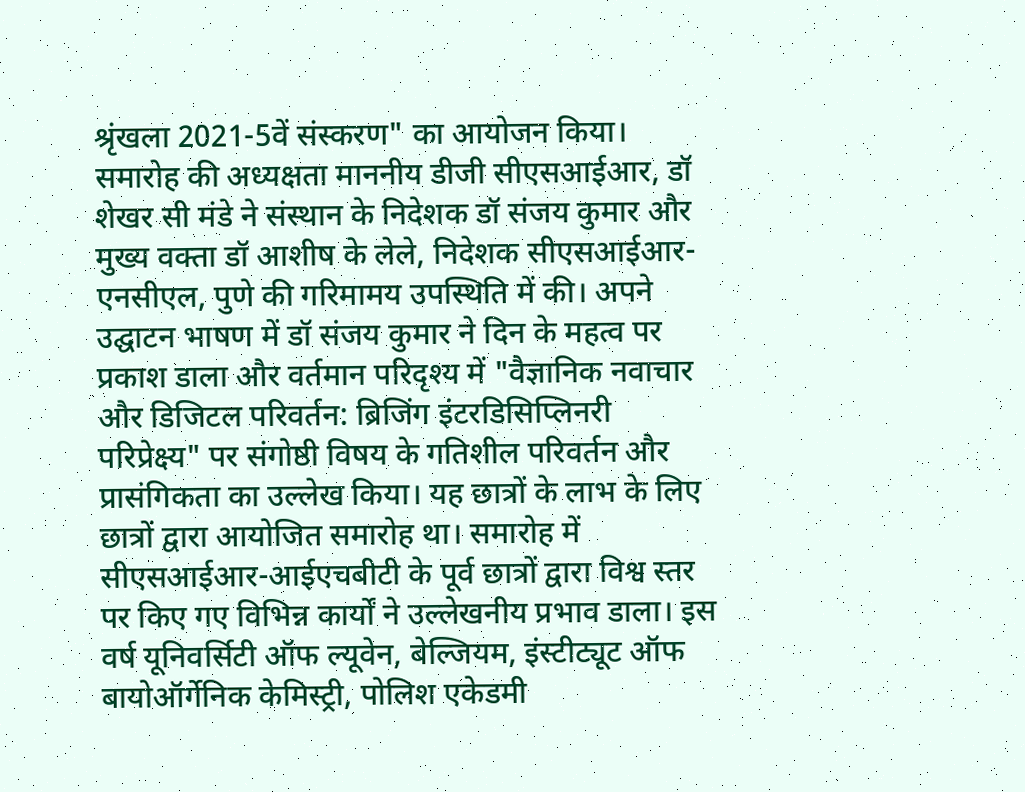श्रृंखला 2021-5वें संस्करण" का आयोजन किया। समारोह की अध्यक्षता माननीय डीजी सीएसआईआर, डॉ शेखर सी मंडे ने संस्थान के निदेशक डॉ संजय कुमार और मुख्य वक्ता डॉ आशीष के लेले, निदेशक सीएसआईआर-एनसीएल, पुणे की गरिमामय उपस्थिति में की। अपने उद्घाटन भाषण में डॉ संजय कुमार ने दिन के महत्व पर प्रकाश डाला और वर्तमान परिदृश्य में "वैज्ञानिक नवाचार और डिजिटल परिवर्तन: ब्रिजिंग इंटरडिसिप्लिनरी परिप्रेक्ष्य" पर संगोष्ठी विषय के गतिशील परिवर्तन और प्रासंगिकता का उल्लेख किया। यह छात्रों के लाभ के लिए छात्रों द्वारा आयोजित समारोह था। समारोह में सीएसआईआर-आईएचबीटी के पूर्व छात्रों द्वारा विश्व स्तर पर किए गए विभिन्न कार्यों ने उल्लेखनीय प्रभाव डाला। इस वर्ष यूनिवर्सिटी ऑफ ल्यूवेन, बेल्जियम, इंस्टीट्यूट ऑफ बायोऑर्गेनिक केमिस्ट्री, पोलिश एकेडमी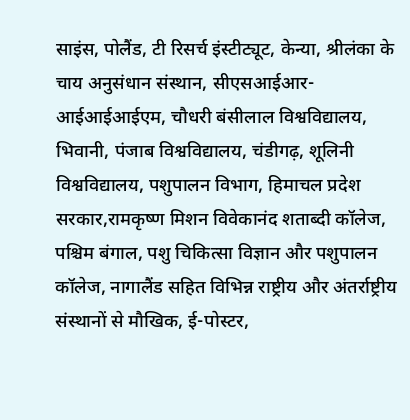साइंस, पोलैंड, टी रिसर्च इंस्टीट्यूट, केन्या, श्रीलंका के चाय अनुसंधान संस्थान, सीएसआईआर-आईआईआईएम, चौधरी बंसीलाल विश्वविद्यालय, भिवानी, पंजाब विश्वविद्यालय, चंडीगढ़, शूलिनी विश्वविद्यालय, पशुपालन विभाग, हिमाचल प्रदेश सरकार,रामकृष्ण मिशन विवेकानंद शताब्दी कॉलेज, पश्चिम बंगाल, पशु चिकित्सा विज्ञान और पशुपालन कॉलेज, नागालैंड सहित विभिन्न राष्ट्रीय और अंतर्राष्ट्रीय संस्थानों से मौखिक, ई-पोस्टर,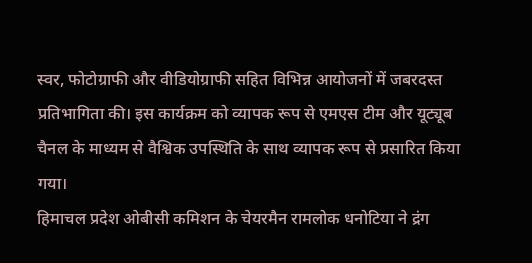स्वर, फोटोग्राफी और वीडियोग्राफी सहित विभिन्न आयोजनों में जबरदस्त प्रतिभागिता की। इस कार्यक्रम को व्यापक रूप से एमएस टीम और यूट्यूब चैनल के माध्यम से वैश्विक उपस्थिति के साथ व्यापक रूप से प्रसारित किया गया।
हिमाचल प्रदेश ओबीसी कमिशन के चेयरमैन रामलोक धनोटिया ने द्रंग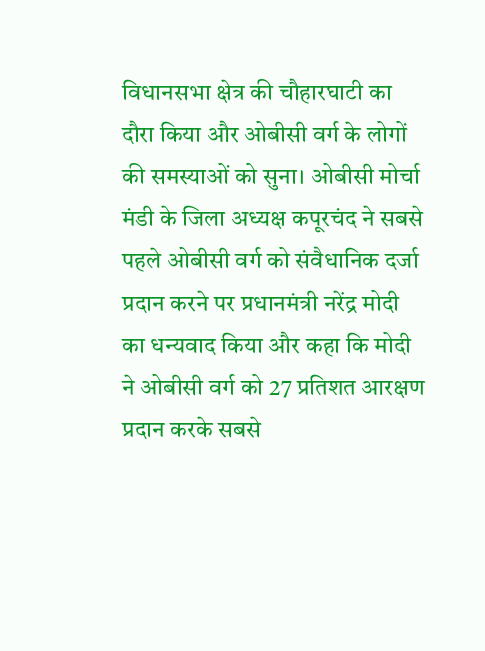विधानसभा क्षेत्र की चौहारघाटी का दौरा किया और ओबीसी वर्ग के लोगों की समस्याओं को सुना। ओबीसी मोर्चा मंडी के जिला अध्यक्ष कपूरचंद ने सबसे पहले ओबीसी वर्ग को संवैधानिक दर्जा प्रदान करने पर प्रधानमंत्री नरेंद्र मोदी का धन्यवाद किया और कहा कि मोदी ने ओबीसी वर्ग को 27 प्रतिशत आरक्षण प्रदान करके सबसे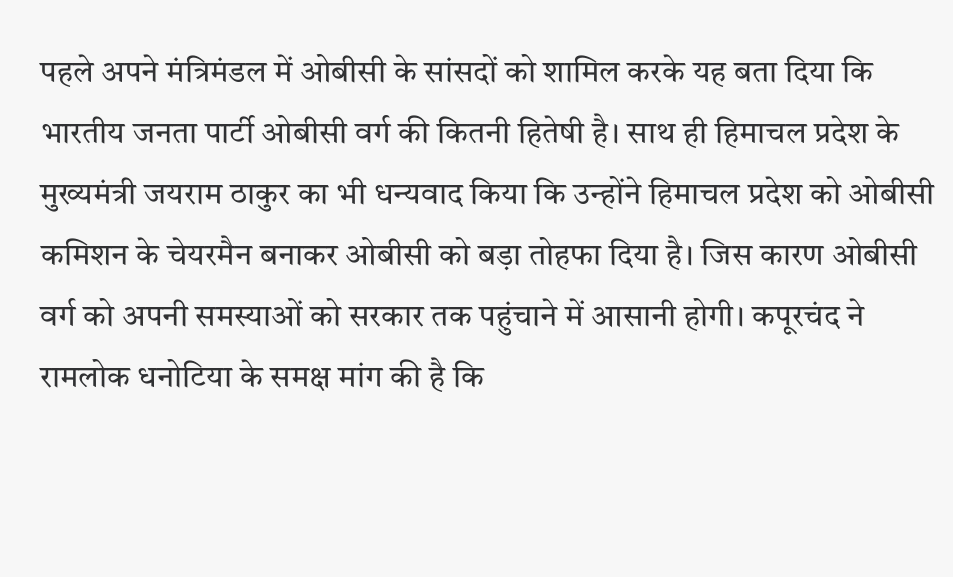पहले अपने मंत्रिमंडल में ओबीसी के सांसदों को शामिल करके यह बता दिया कि भारतीय जनता पार्टी ओबीसी वर्ग की कितनी हितेषी है। साथ ही हिमाचल प्रदेश के मुख्यमंत्री जयराम ठाकुर का भी धन्यवाद किया कि उन्होंने हिमाचल प्रदेश को ओबीसी कमिशन के चेयरमैन बनाकर ओबीसी को बड़ा तोहफा दिया है। जिस कारण ओबीसी वर्ग को अपनी समस्याओं को सरकार तक पहुंचाने में आसानी होगी। कपूरचंद ने रामलोक धनोटिया के समक्ष मांग की है कि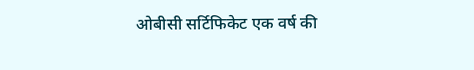ओबीसी सर्टिफिकेट एक वर्ष की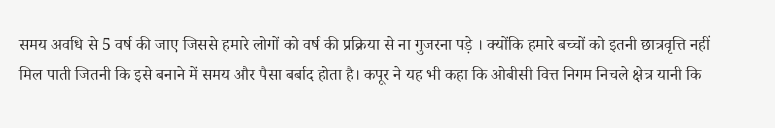समय अवधि से 5 वर्ष की जाए जिससे हमारे लोगों को वर्ष की प्रक्रिया से ना गुजरना पड़े । क्योंकि हमारे बच्चों को इतनी छात्रवृत्ति नहीं मिल पाती जितनी कि इसे बनाने में समय और पैसा बर्बाद होता है। कपूर ने यह भी कहा कि ओबीसी वित्त निगम निचले क्षेत्र यानी कि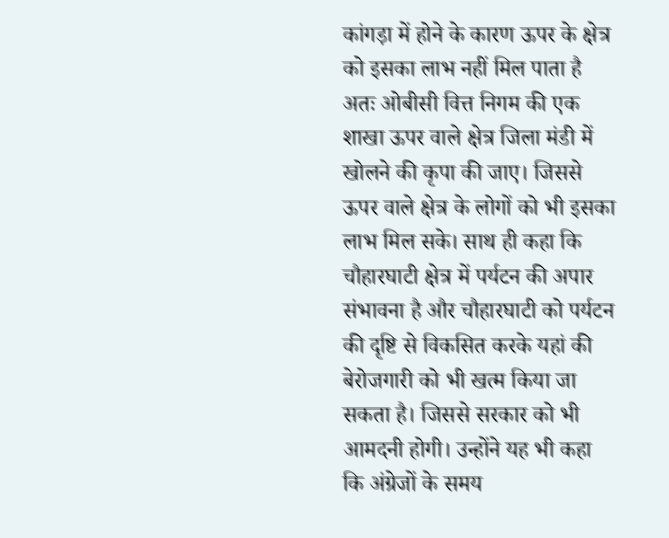कांगड़ा में होने के कारण ऊपर के क्षेत्र को इसका लाभ नहीं मिल पाता है अतः ओबीसी वित्त निगम की एक शाखा ऊपर वाले क्षेत्र जिला मंडी में खोलने की कृपा की जाए। जिससे ऊपर वाले क्षेत्र के लोगों को भी इसका लाभ मिल सके। साथ ही कहा कि चौहारघाटी क्षेत्र में पर्यटन की अपार संभावना है और चौहारघाटी को पर्यटन की दृष्टि से विकसित करके यहां की बेरोजगारी को भी खत्म किया जा सकता है। जिससे सरकार को भी आमदनी होगी। उन्होंने यह भी कहा कि अंग्रेजों के समय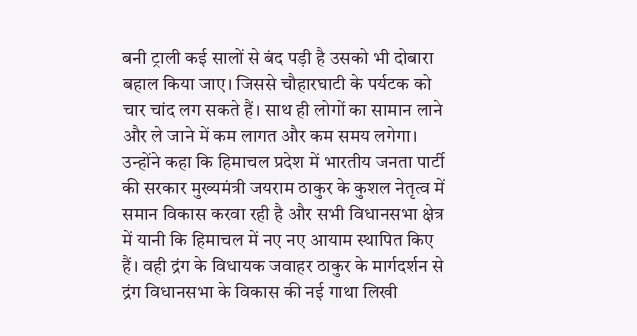बनी ट्राली कई सालों से बंद पड़ी है उसको भी दोबारा बहाल किया जाए। जिससे चौहारघाटी के पर्यटक को चार चांद लग सकते हैं। साथ ही लोगों का सामान लाने और ले जाने में कम लागत और कम समय लगेगा। उन्होंने कहा कि हिमाचल प्रदेश में भारतीय जनता पार्टी की सरकार मुख्यमंत्री जयराम ठाकुर के कुशल नेतृत्व में समान विकास करवा रही है और सभी विधानसभा क्षेत्र में यानी कि हिमाचल में नए नए आयाम स्थापित किए हैं। वही द्रंग के विधायक जवाहर ठाकुर के मार्गदर्शन से द्रंग विधानसभा के विकास की नई गाथा लिखी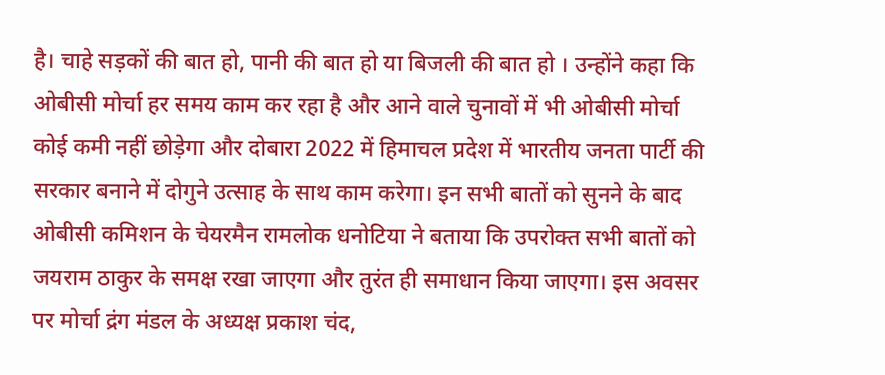है। चाहे सड़कों की बात हो, पानी की बात हो या बिजली की बात हो । उन्होंने कहा कि ओबीसी मोर्चा हर समय काम कर रहा है और आने वाले चुनावों में भी ओबीसी मोर्चा कोई कमी नहीं छोड़ेगा और दोबारा 2022 में हिमाचल प्रदेश में भारतीय जनता पार्टी की सरकार बनाने में दोगुने उत्साह के साथ काम करेगा। इन सभी बातों को सुनने के बाद ओबीसी कमिशन के चेयरमैन रामलोक धनोटिया ने बताया कि उपरोक्त सभी बातों को जयराम ठाकुर के समक्ष रखा जाएगा और तुरंत ही समाधान किया जाएगा। इस अवसर पर मोर्चा द्रंग मंडल के अध्यक्ष प्रकाश चंद,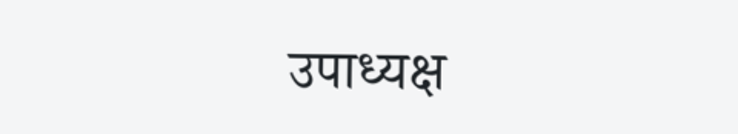उपाध्यक्ष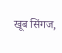खूब सिंगज,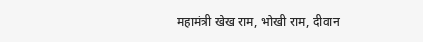महामंत्री खेख राम, भोखी राम, दीवान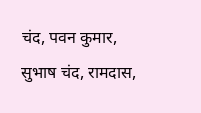चंद, पवन कुमार, सुभाष चंद, रामदास,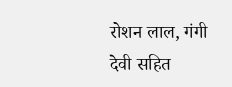रोशन लाल, गंगी देवी सहित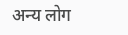अन्य लोग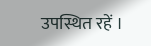उपस्थित रहें ।